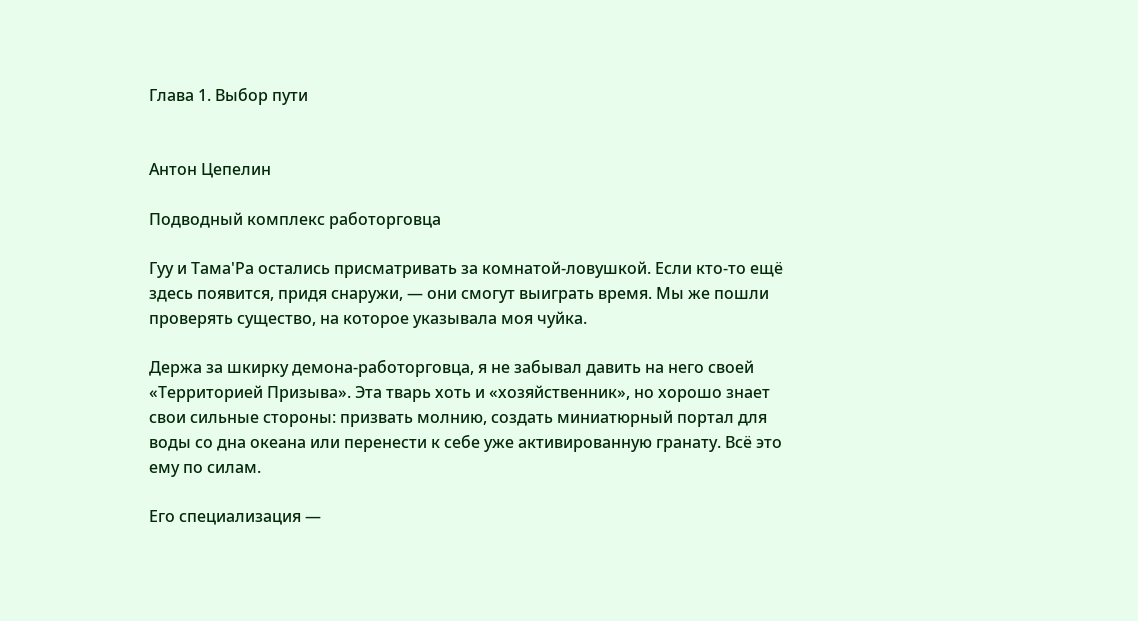Глава 1. Выбор пути


Антон Цепелин

Подводный комплекс работорговца

Гуу и Тама'Ра остались присматривать за комнатой-ловушкой. Если кто-то ещё здесь появится, придя снаружи, — они смогут выиграть время. Мы же пошли проверять существо, на которое указывала моя чуйка.

Держа за шкирку демона-работорговца, я не забывал давить на него своей «Территорией Призыва». Эта тварь хоть и «хозяйственник», но хорошо знает свои сильные стороны: призвать молнию, создать миниатюрный портал для воды со дна океана или перенести к себе уже активированную гранату. Всё это ему по силам.

Его специализация —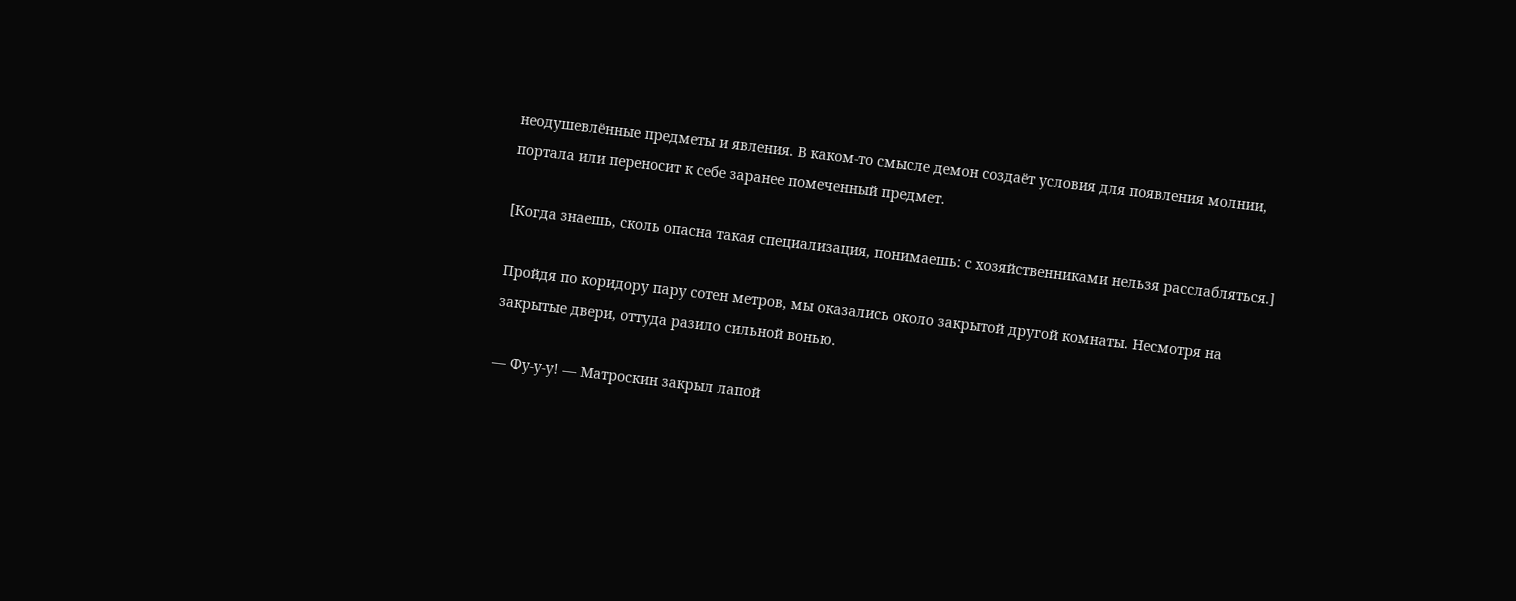неодушевлённые предметы и явления. В каком-то смысле демон создаёт условия для появления молнии, портала или переносит к себе заранее помеченный предмет.

[Когда знаешь, сколь опасна такая специализация, понимаешь: с хозяйственниками нельзя расслабляться.]

Пройдя по коридору пару сотен метров, мы оказались около закрытой другой комнаты. Несмотря на закрытые двери, оттуда разило сильной вонью.

— Фу-у-у! — Матроскин закрыл лапой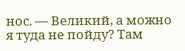нос. — Великий, а можно я туда не пойду? Там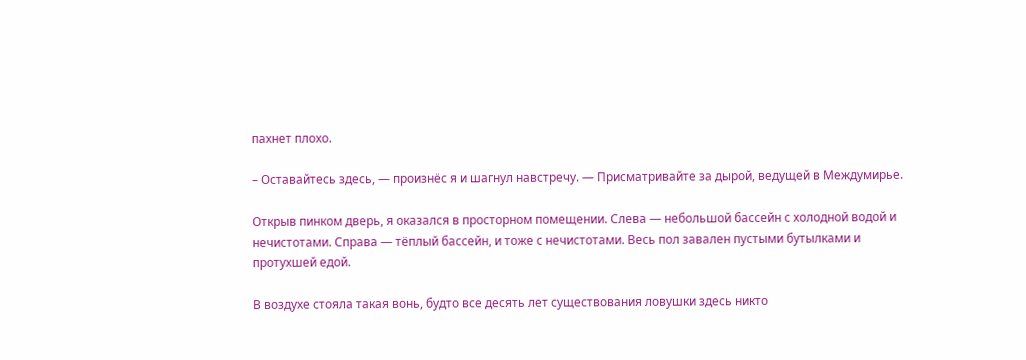пахнет плохо.

– Оставайтесь здесь, — произнёс я и шагнул навстречу. — Присматривайте за дырой, ведущей в Междумирье.

Открыв пинком дверь, я оказался в просторном помещении. Слева — небольшой бассейн с холодной водой и нечистотами. Справа — тёплый бассейн, и тоже с нечистотами. Весь пол завален пустыми бутылками и протухшей едой.

В воздухе стояла такая вонь, будто все десять лет существования ловушки здесь никто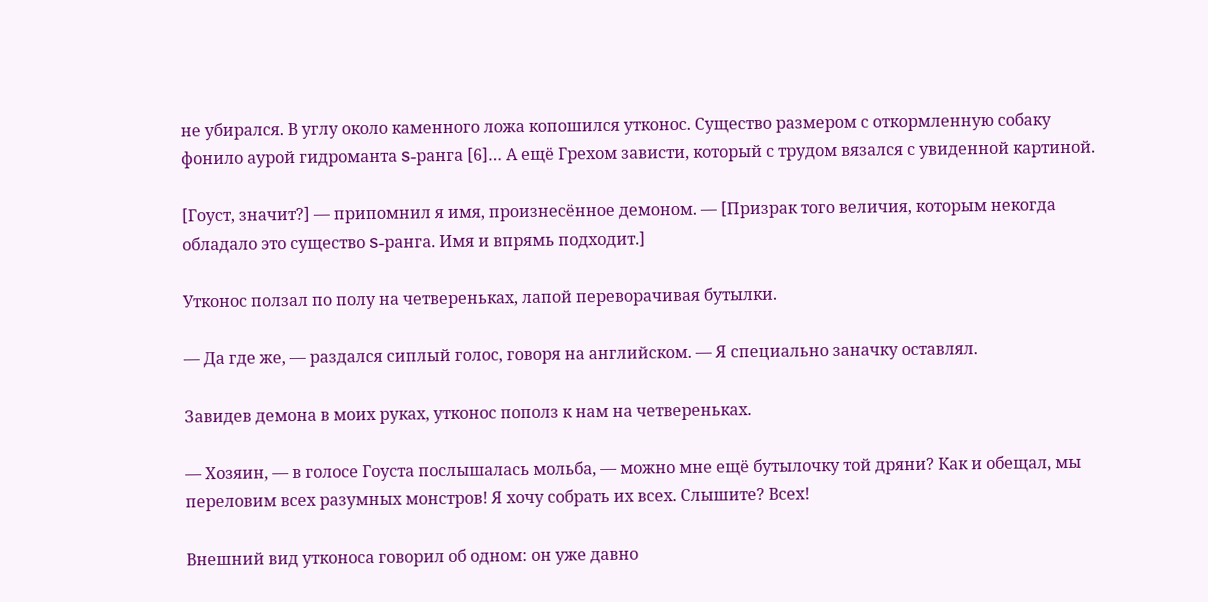не убирался. В углу около каменного ложа копошился утконос. Существо размером с откормленную собаку фонило аурой гидроманта S-ранга [6]… А ещё Грехом зависти, который с трудом вязался с увиденной картиной.

[Гоуст, значит?] — припомнил я имя, произнесённое демоном. — [Призрак того величия, которым некогда обладало это существо S-ранга. Имя и впрямь подходит.]

Утконос ползал по полу на четвереньках, лапой переворачивая бутылки.

— Да где же, — раздался сиплый голос, говоря на английском. — Я специально заначку оставлял.

Завидев демона в моих руках, утконос пополз к нам на четвереньках.

— Хозяин, — в голосе Гоуста послышалась мольба, — можно мне ещё бутылочку той дряни? Как и обещал, мы переловим всех разумных монстров! Я хочу собрать их всех. Слышите? Всех!

Внешний вид утконоса говорил об одном: он уже давно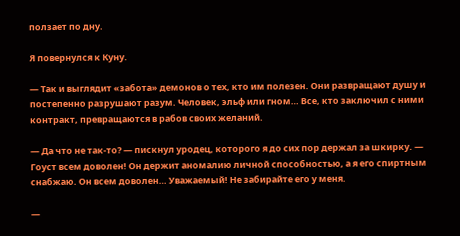ползает по дну.

Я повернулся к Куну.

— Так и выглядит «забота» демонов о тех, кто им полезен. Они развращают душу и постепенно разрушают разум. Человек, эльф или гном… Все, кто заключил с ними контракт, превращаются в рабов своих желаний.

— Да что не так-то? — пискнул уродец, которого я до сих пор держал за шкирку. — Гоуст всем доволен! Он держит аномалию личной способностью, а я его спиртным снабжаю. Он всем доволен… Уважаемый! Не забирайте его у меня.

—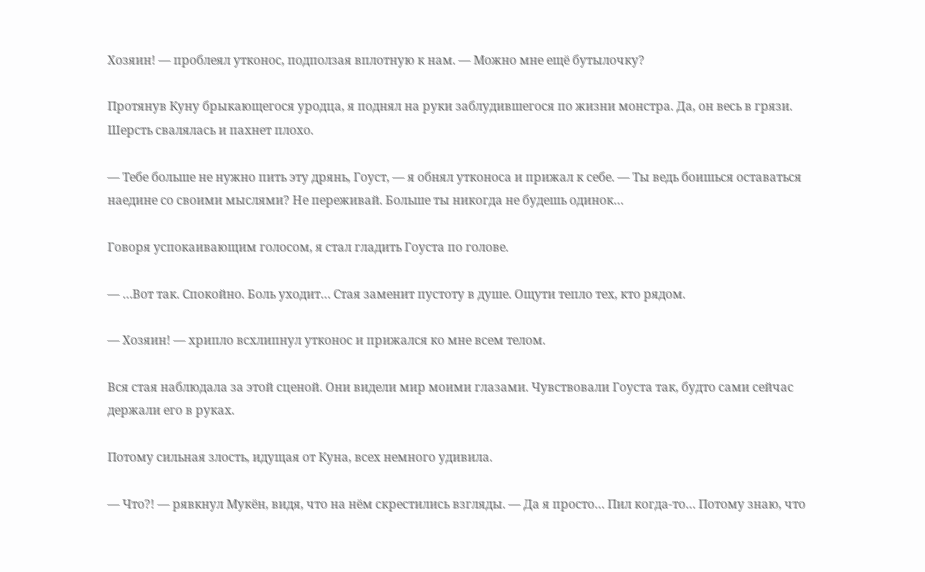Хозяин! — проблеял утконос, подползая вплотную к нам. — Можно мне ещё бутылочку?

Протянув Куну брыкающегося уродца, я поднял на руки заблудившегося по жизни монстра. Да, он весь в грязи. Шерсть свалялась и пахнет плохо.

— Тебе больше не нужно пить эту дрянь, Гоуст, — я обнял утконоса и прижал к себе. — Ты ведь боишься оставаться наедине со своими мыслями? Не переживай. Больше ты никогда не будешь одинок…

Говоря успокаивающим голосом, я стал гладить Гоуста по голове.

— …Вот так. Спокойно. Боль уходит… Стая заменит пустоту в душе. Ощути тепло тех, кто рядом.

— Хозяин! — хрипло всхлипнул утконос и прижался ко мне всем телом.

Вся стая наблюдала за этой сценой. Они видели мир моими глазами. Чувствовали Гоуста так, будто сами сейчас держали его в руках.

Потому сильная злость, идущая от Куна, всех немного удивила.

— Что?! — рявкнул Мукён, видя, что на нём скрестились взгляды. — Да я просто… Пил когда-то… Потому знаю, что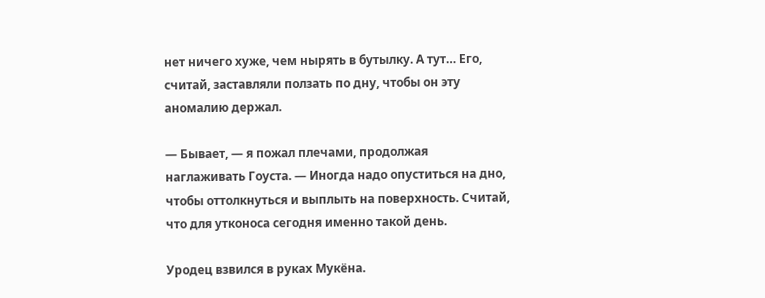нет ничего хуже, чем нырять в бутылку. А тут… Его, считай, заставляли ползать по дну, чтобы он эту аномалию держал.

— Бывает, — я пожал плечами, продолжая наглаживать Гоуста. — Иногда надо опуститься на дно, чтобы оттолкнуться и выплыть на поверхность. Считай, что для утконоса сегодня именно такой день.

Уродец взвился в руках Мукёна.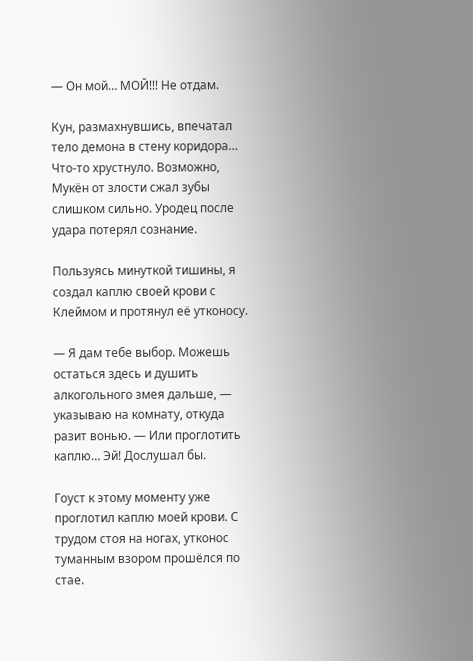— Он мой… МОЙ!!! Не отдам.

Кун, размахнувшись, впечатал тело демона в стену коридора… Что-то хрустнуло. Возможно, Мукён от злости сжал зубы слишком сильно. Уродец после удара потерял сознание.

Пользуясь минуткой тишины, я создал каплю своей крови с Клеймом и протянул её утконосу.

— Я дам тебе выбор. Можешь остаться здесь и душить алкогольного змея дальше, — указываю на комнату, откуда разит вонью. — Или проглотить каплю… Эй! Дослушал бы.

Гоуст к этому моменту уже проглотил каплю моей крови. С трудом стоя на ногах, утконос туманным взором прошёлся по стае.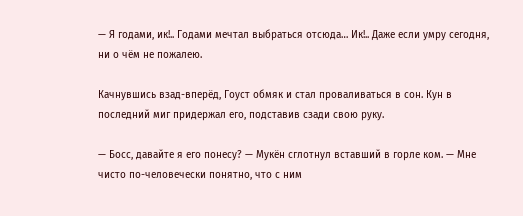— Я годами, ик!.. Годами мечтал выбраться отсюда… Ик!.. Даже если умру сегодня, ни о чём не пожалею.

Качнувшись взад-вперёд, Гоуст обмяк и стал проваливаться в сон. Кун в последний миг придержал его, подставив сзади свою руку.

— Босс, давайте я его понесу? — Мукён сглотнул вставший в горле ком. — Мне чисто по-человечески понятно, что с ним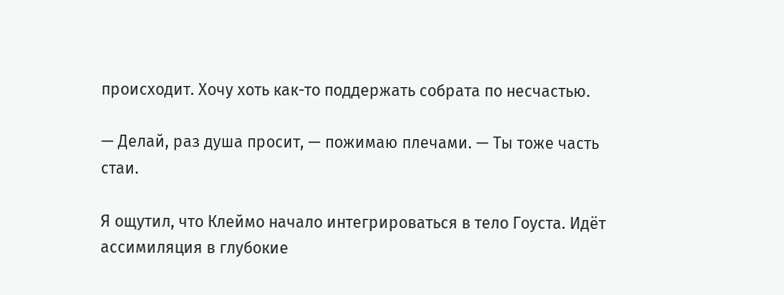происходит. Хочу хоть как-то поддержать собрата по несчастью.

— Делай, раз душа просит, — пожимаю плечами. — Ты тоже часть стаи.

Я ощутил, что Клеймо начало интегрироваться в тело Гоуста. Идёт ассимиляция в глубокие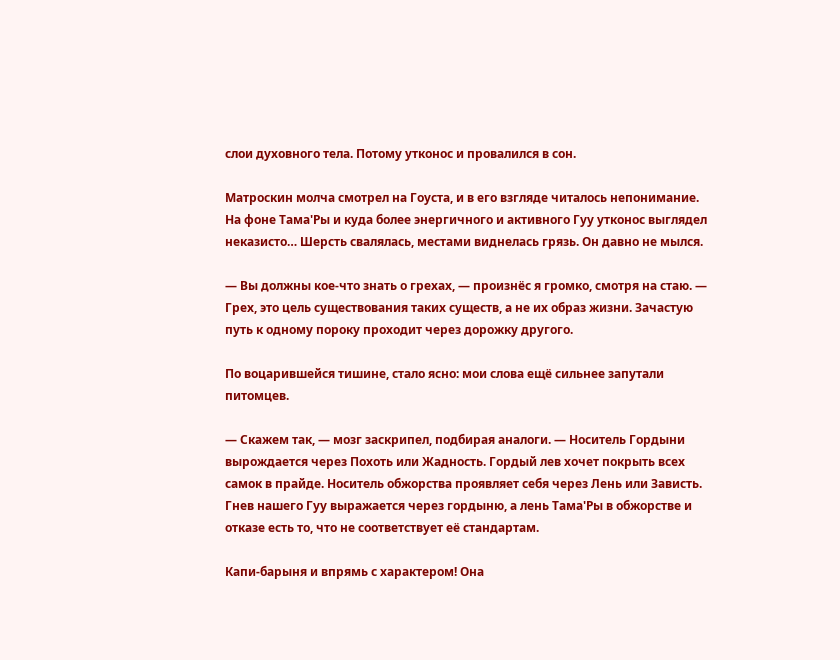слои духовного тела. Потому утконос и провалился в сон.

Матроскин молча смотрел на Гоуста, и в его взгляде читалось непонимание. На фоне Тама'Ры и куда более энергичного и активного Гуу утконос выглядел неказисто… Шерсть свалялась, местами виднелась грязь. Он давно не мылся.

— Вы должны кое-что знать о грехах, — произнёс я громко, смотря на стаю. — Грех, это цель существования таких существ, а не их образ жизни. Зачастую путь к одному пороку проходит через дорожку другого.

По воцарившейся тишине, стало ясно: мои слова ещё сильнее запутали питомцев.

— Скажем так, — мозг заскрипел, подбирая аналоги. — Носитель Гордыни вырождается через Похоть или Жадность. Гордый лев хочет покрыть всех самок в прайде. Носитель обжорства проявляет себя через Лень или Зависть. Гнев нашего Гуу выражается через гордыню, а лень Тама'Ры в обжорстве и отказе есть то, что не соответствует её стандартам.

Капи-барыня и впрямь с характером! Она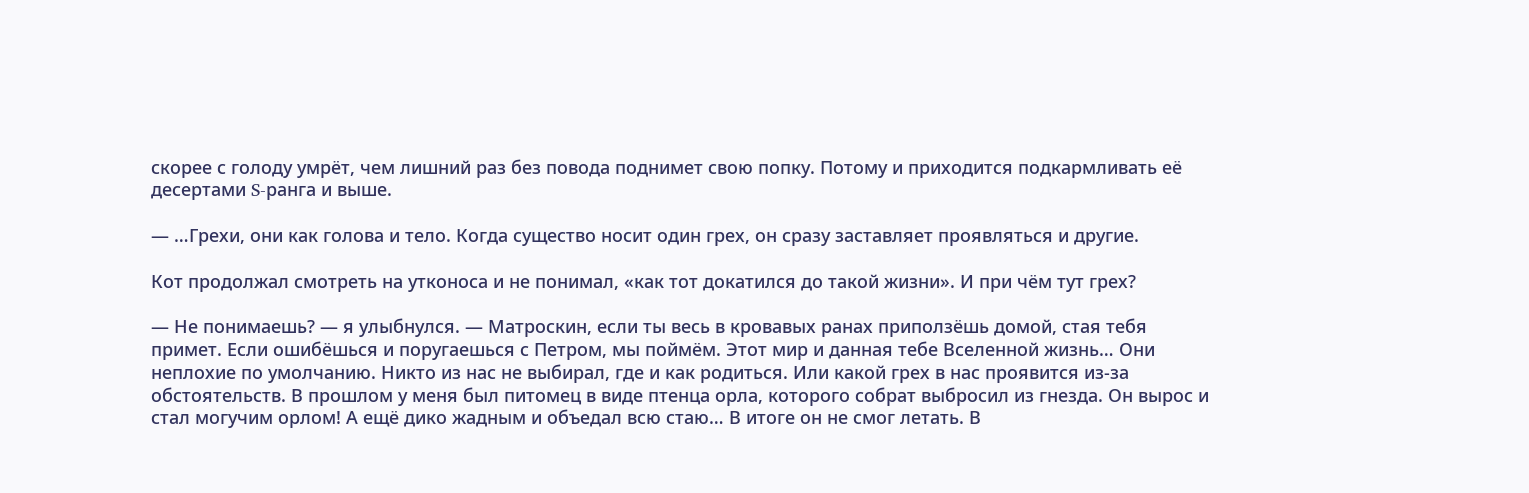скорее с голоду умрёт, чем лишний раз без повода поднимет свою попку. Потому и приходится подкармливать её десертами S-ранга и выше.

— …Грехи, они как голова и тело. Когда существо носит один грех, он сразу заставляет проявляться и другие.

Кот продолжал смотреть на утконоса и не понимал, «как тот докатился до такой жизни». И при чём тут грех?

— Не понимаешь? — я улыбнулся. — Матроскин, если ты весь в кровавых ранах приползёшь домой, стая тебя примет. Если ошибёшься и поругаешься с Петром, мы поймём. Этот мир и данная тебе Вселенной жизнь… Они неплохие по умолчанию. Никто из нас не выбирал, где и как родиться. Или какой грех в нас проявится из-за обстоятельств. В прошлом у меня был питомец в виде птенца орла, которого собрат выбросил из гнезда. Он вырос и стал могучим орлом! А ещё дико жадным и объедал всю стаю… В итоге он не смог летать. В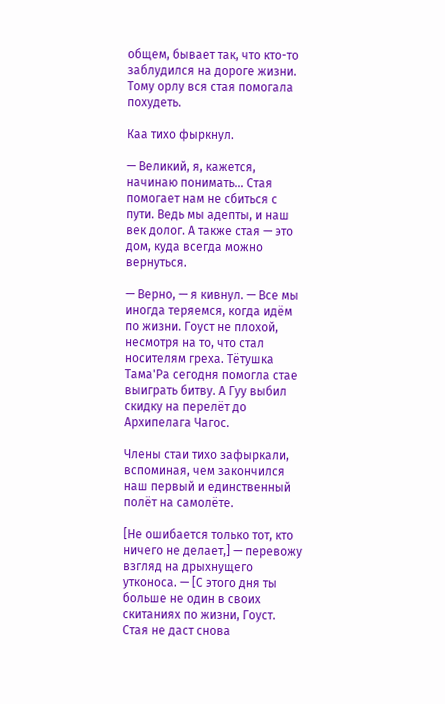общем, бывает так, что кто-то заблудился на дороге жизни. Тому орлу вся стая помогала похудеть.

Каа тихо фыркнул.

— Великий, я, кажется, начинаю понимать… Стая помогает нам не сбиться с пути. Ведь мы адепты, и наш век долог. А также стая — это дом, куда всегда можно вернуться.

— Верно, — я кивнул. — Все мы иногда теряемся, когда идём по жизни. Гоуст не плохой, несмотря на то, что стал носителям греха. Тётушка Тама'Ра сегодня помогла стае выиграть битву. А Гуу выбил скидку на перелёт до Архипелага Чагос.

Члены стаи тихо зафыркали, вспоминая, чем закончился наш первый и единственный полёт на самолёте.

[Не ошибается только тот, кто ничего не делает,] — перевожу взгляд на дрыхнущего утконоса. — [С этого дня ты больше не один в своих скитаниях по жизни, Гоуст. Стая не даст снова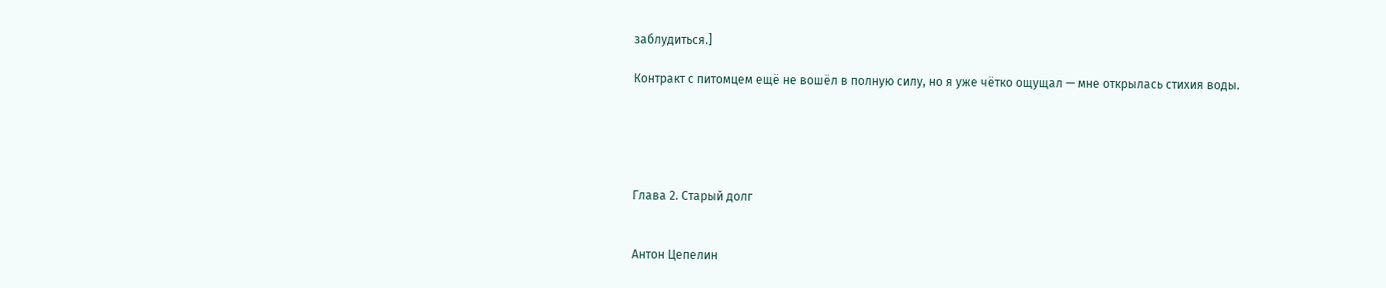заблудиться.]

Контракт с питомцем ещё не вошёл в полную силу, но я уже чётко ощущал — мне открылась стихия воды.





Глава 2. Старый долг


Антон Цепелин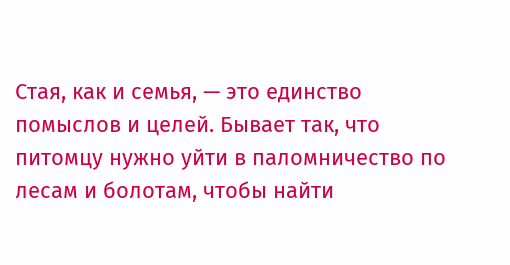Стая, как и семья, — это единство помыслов и целей. Бывает так, что питомцу нужно уйти в паломничество по лесам и болотам, чтобы найти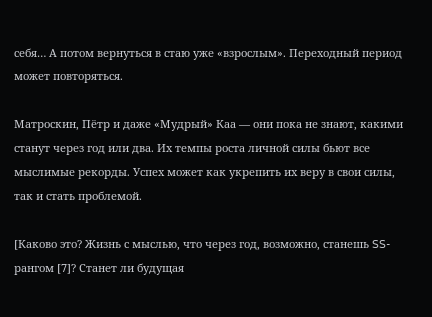себя… А потом вернуться в стаю уже «взрослым». Переходный период может повторяться.

Матроскин, Пётр и даже «Мудрый» Каа — они пока не знают, какими станут через год или два. Их темпы роста личной силы бьют все мыслимые рекорды. Успех может как укрепить их веру в свои силы, так и стать проблемой.

[Каково это? Жизнь с мыслью, что через год, возможно, станешь SS-рангом [7]? Станет ли будущая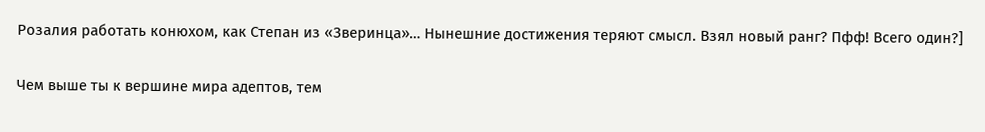Розалия работать конюхом, как Степан из «Зверинца»… Нынешние достижения теряют смысл. Взял новый ранг? Пфф! Всего один?]

Чем выше ты к вершине мира адептов, тем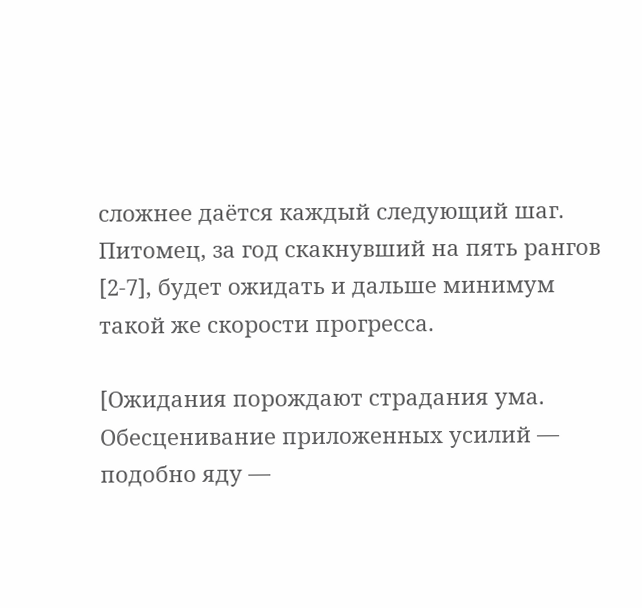сложнее даётся каждый следующий шаг. Питомец, за год скакнувший на пять рангов [2-7], будет ожидать и дальше минимум такой же скорости прогресса.

[Ожидания порождают страдания ума. Обесценивание приложенных усилий — подобно яду —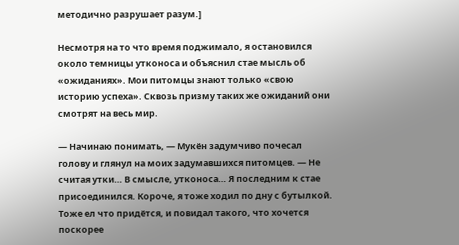методично разрушает разум.]

Несмотря на то что время поджимало, я остановился около темницы утконоса и объяснил стае мысль об «ожиданиях». Мои питомцы знают только «свою историю успеха». Сквозь призму таких же ожиданий они смотрят на весь мир.

— Начинаю понимать, — Мукён задумчиво почесал голову и глянул на моих задумавшихся питомцев. — Не считая утки… В смысле, утконоса… Я последним к стае присоединился. Короче, я тоже ходил по дну с бутылкой. Тоже ел что придётся, и повидал такого, что хочется поскорее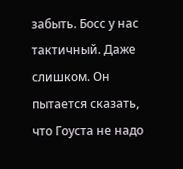забыть. Босс у нас тактичный. Даже слишком. Он пытается сказать, что Гоуста не надо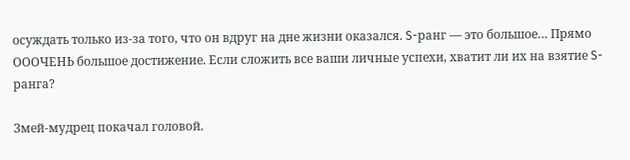осуждать только из-за того, что он вдруг на дне жизни оказался. S-ранг — это большое… Прямо ОООЧЕНЬ большое достижение. Если сложить все ваши личные успехи, хватит ли их на взятие S-ранга?

Змей-мудрец покачал головой.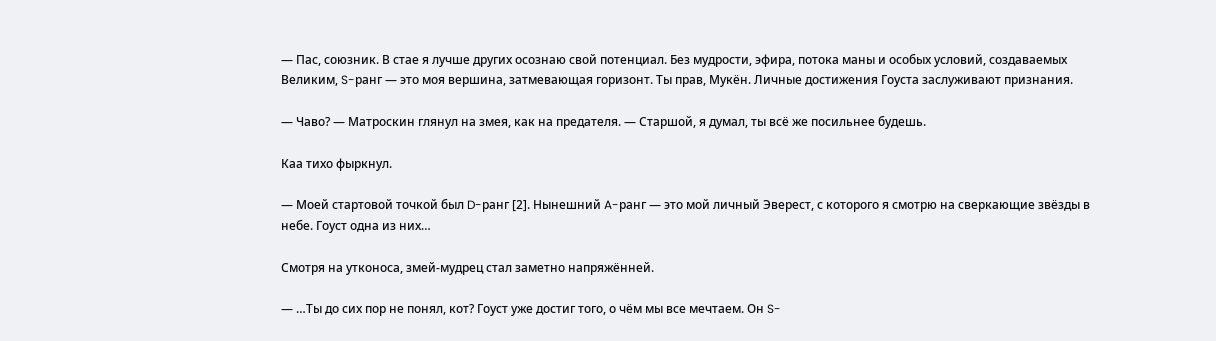— Пас, союзник. В стае я лучше других осознаю свой потенциал. Без мудрости, эфира, потока маны и особых условий, создаваемых Великим, S-ранг — это моя вершина, затмевающая горизонт. Ты прав, Мукён. Личные достижения Гоуста заслуживают признания.

— Чаво? — Матроскин глянул на змея, как на предателя. — Старшой, я думал, ты всё же посильнее будешь.

Каа тихо фыркнул.

— Моей стартовой точкой был D-ранг [2]. Нынешний A-ранг — это мой личный Эверест, с которого я смотрю на сверкающие звёзды в небе. Гоуст одна из них…

Смотря на утконоса, змей-мудрец стал заметно напряжённей.

— …Ты до сих пор не понял, кот? Гоуст уже достиг того, о чём мы все мечтаем. Он S-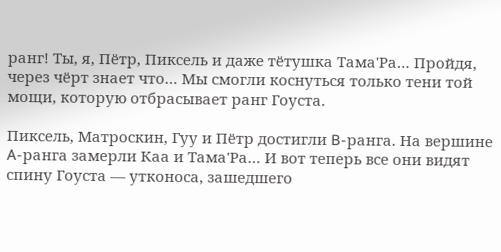ранг! Ты, я, Пётр, Пиксель и даже тётушка Тама'Ра… Пройдя, через чёрт знает что… Мы смогли коснуться только тени той мощи, которую отбрасывает ранг Гоуста.

Пиксель, Матроскин, Гуу и Пётр достигли B-ранга. На вершине A-ранга замерли Каа и Тама'Ра… И вот теперь все они видят спину Гоуста — утконоса, зашедшего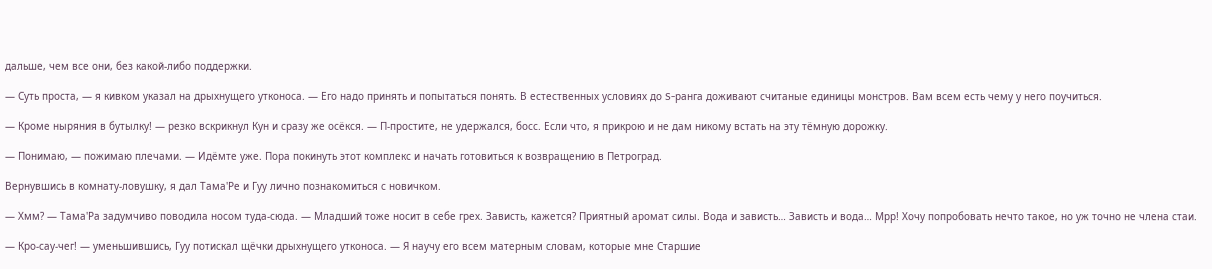дальше, чем все они, без какой-либо поддержки.

— Суть проста, — я кивком указал на дрыхнущего утконоса. — Его надо принять и попытаться понять. В естественных условиях до S-ранга доживают считаные единицы монстров. Вам всем есть чему у него поучиться.

— Кроме ныряния в бутылку! — резко вскрикнул Кун и сразу же осёкся. — П-простите, не удержался, босс. Если что, я прикрою и не дам никому встать на эту тёмную дорожку.

— Понимаю, — пожимаю плечами. — Идёмте уже. Пора покинуть этот комплекс и начать готовиться к возвращению в Петроград.

Вернувшись в комнату-ловушку, я дал Тама'Ре и Гуу лично познакомиться с новичком.

— Хмм? — Тама'Ра задумчиво поводила носом туда-сюда. — Младший тоже носит в себе грех. Зависть, кажется? Приятный аромат силы. Вода и зависть… Зависть и вода… Мрр! Хочу попробовать нечто такое, но уж точно не члена стаи.

— Кро-сау-чег! — уменьшившись, Гуу потискал щёчки дрыхнущего утконоса. — Я научу его всем матерным словам, которые мне Старшие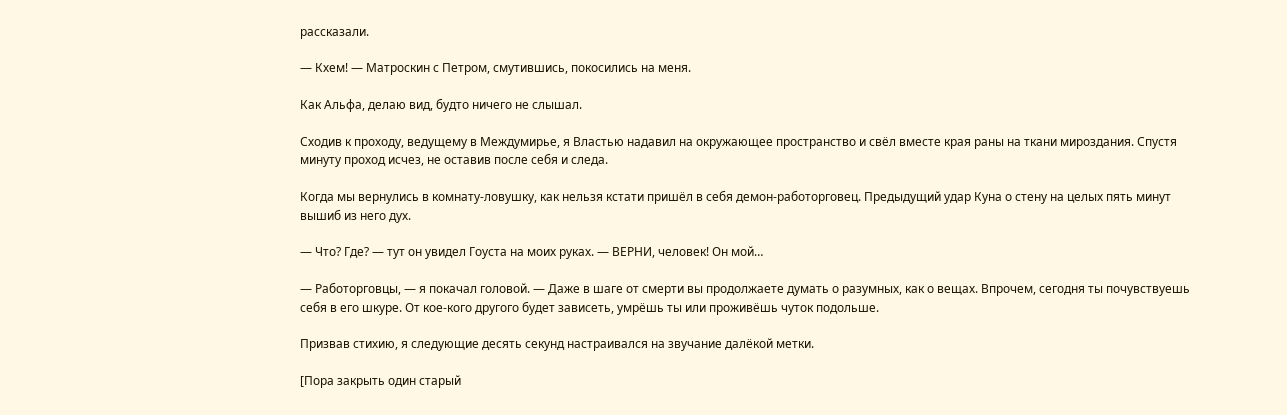рассказали.

— Кхем! — Матроскин с Петром, смутившись, покосились на меня.

Как Альфа, делаю вид, будто ничего не слышал.

Сходив к проходу, ведущему в Междумирье, я Властью надавил на окружающее пространство и свёл вместе края раны на ткани мироздания. Спустя минуту проход исчез, не оставив после себя и следа.

Когда мы вернулись в комнату-ловушку, как нельзя кстати пришёл в себя демон-работорговец. Предыдущий удар Куна о стену на целых пять минут вышиб из него дух.

— Что? Где? — тут он увидел Гоуста на моих руках. — ВЕРНИ, человек! Он мой…

— Работорговцы, — я покачал головой. — Даже в шаге от смерти вы продолжаете думать о разумных, как о вещах. Впрочем, сегодня ты почувствуешь себя в его шкуре. От кое-кого другого будет зависеть, умрёшь ты или проживёшь чуток подольше.

Призвав стихию, я следующие десять секунд настраивался на звучание далёкой метки.

[Пора закрыть один старый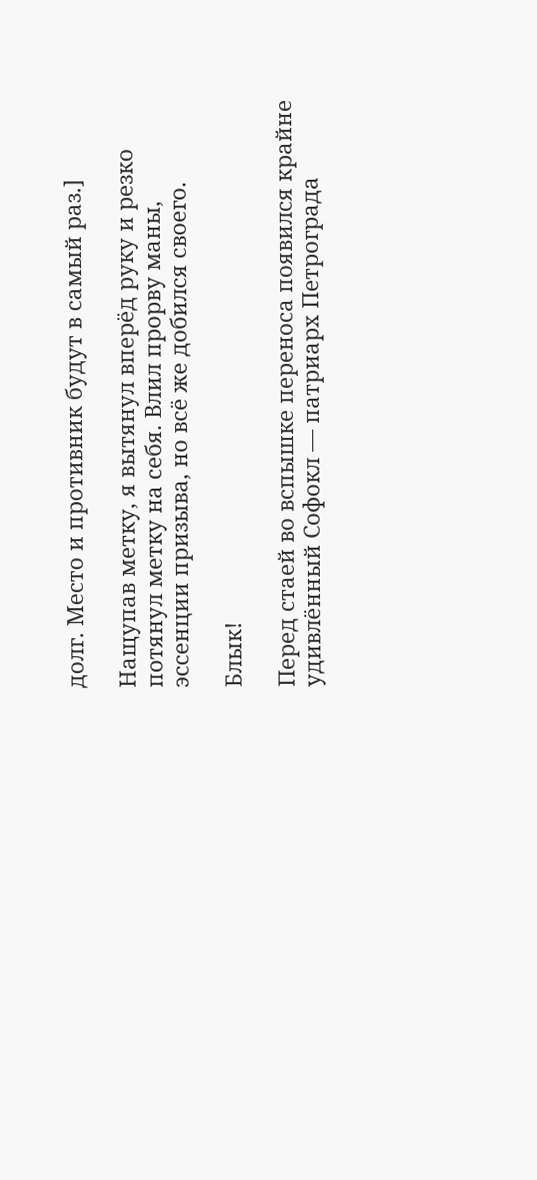долг. Место и противник будут в самый раз.]

Нащупав метку, я вытянул вперёд руку и резко потянул метку на себя. Влил прорву маны, эссенции призыва, но всё же добился своего.

Блык!

Перед стаей во вспышке переноса появился крайне удивлённый Софокл — патриарх Петрограда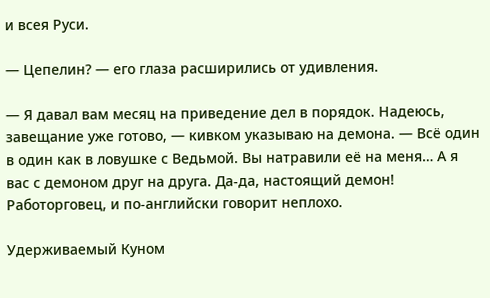и всея Руси.

— Цепелин? — его глаза расширились от удивления.

— Я давал вам месяц на приведение дел в порядок. Надеюсь, завещание уже готово, — кивком указываю на демона. — Всё один в один как в ловушке с Ведьмой. Вы натравили её на меня… А я вас с демоном друг на друга. Да-да, настоящий демон! Работорговец, и по-английски говорит неплохо.

Удерживаемый Куном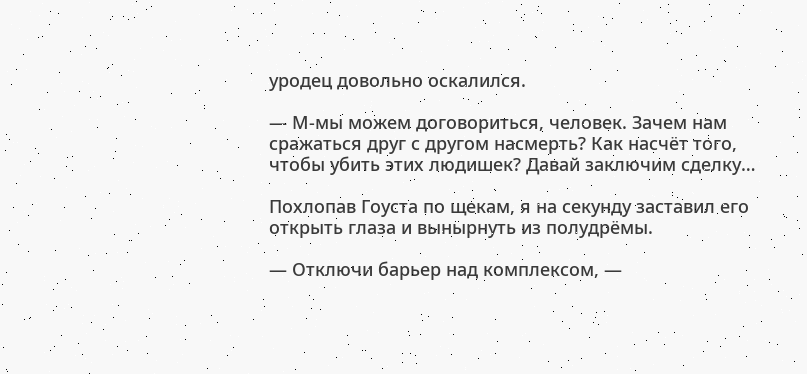уродец довольно оскалился.

— М-мы можем договориться, человек. Зачем нам сражаться друг с другом насмерть? Как насчёт того, чтобы убить этих людишек? Давай заключим сделку…

Похлопав Гоуста по щекам, я на секунду заставил его открыть глаза и вынырнуть из полудрёмы.

— Отключи барьер над комплексом, —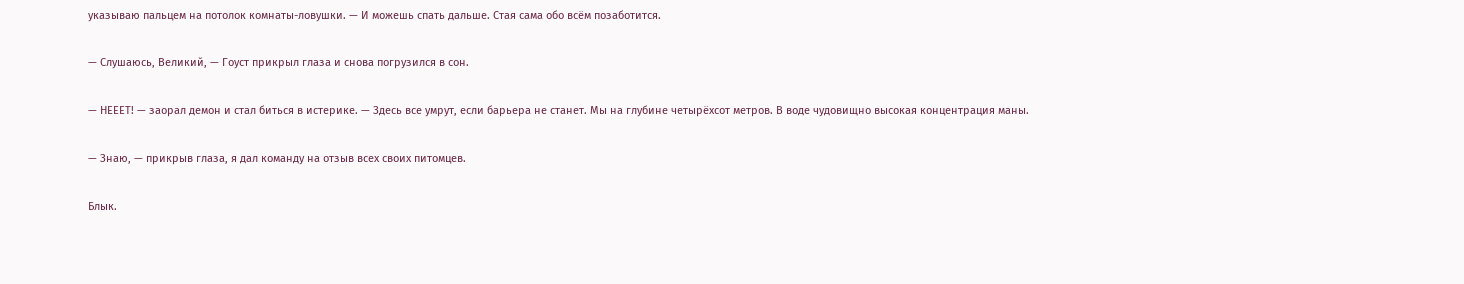указываю пальцем на потолок комнаты-ловушки. — И можешь спать дальше. Стая сама обо всём позаботится.

— Слушаюсь, Великий, — Гоуст прикрыл глаза и снова погрузился в сон.

— НЕЕЕТ! — заорал демон и стал биться в истерике. — Здесь все умрут, если барьера не станет. Мы на глубине четырёхсот метров. В воде чудовищно высокая концентрация маны.

— Знаю, — прикрыв глаза, я дал команду на отзыв всех своих питомцев.

Блык.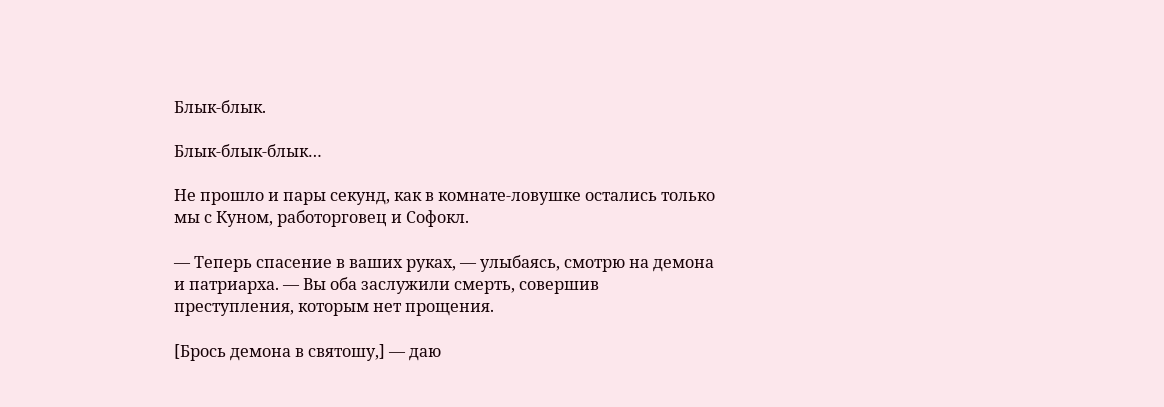Блык-блык.

Блык-блык-блык…

Не прошло и пары секунд, как в комнате-ловушке остались только мы с Куном, работорговец и Софокл.

— Теперь спасение в ваших руках, — улыбаясь, смотрю на демона и патриарха. — Вы оба заслужили смерть, совершив преступления, которым нет прощения.

[Брось демона в святошу,] — даю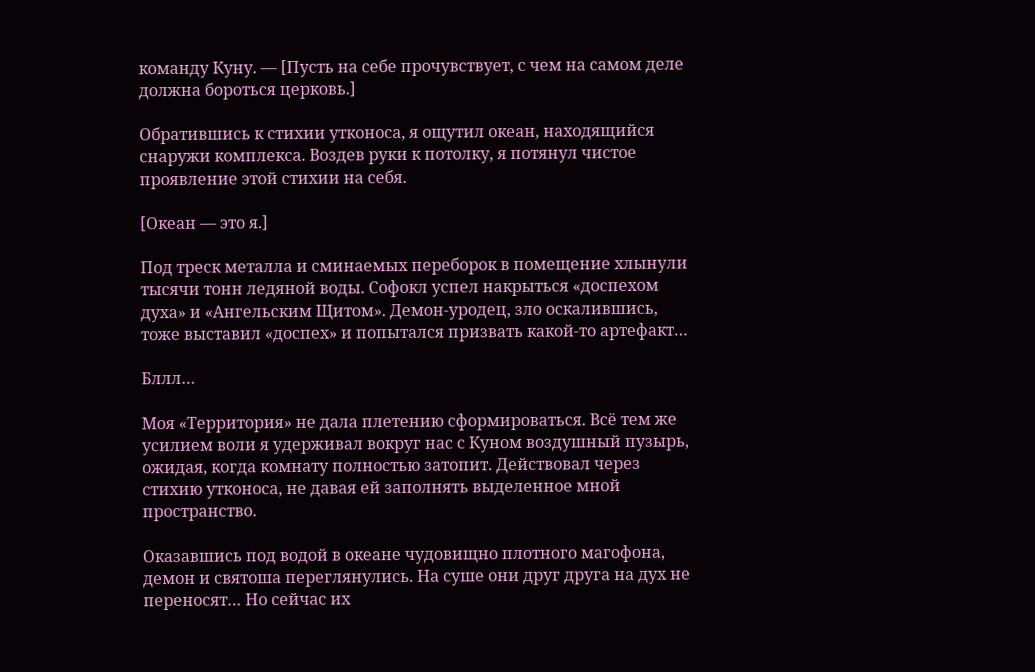команду Куну. — [Пусть на себе прочувствует, с чем на самом деле должна бороться церковь.]

Обратившись к стихии утконоса, я ощутил океан, находящийся снаружи комплекса. Воздев руки к потолку, я потянул чистое проявление этой стихии на себя.

[Океан — это я.]

Под треск металла и сминаемых переборок в помещение хлынули тысячи тонн ледяной воды. Софокл успел накрыться «доспехом духа» и «Ангельским Щитом». Демон-уродец, зло оскалившись, тоже выставил «доспех» и попытался призвать какой-то артефакт…

Бллл…

Моя «Территория» не дала плетению сформироваться. Всё тем же усилием воли я удерживал вокруг нас с Куном воздушный пузырь, ожидая, когда комнату полностью затопит. Действовал через стихию утконоса, не давая ей заполнять выделенное мной пространство.

Оказавшись под водой в океане чудовищно плотного магофона, демон и святоша переглянулись. На суше они друг друга на дух не переносят… Но сейчас их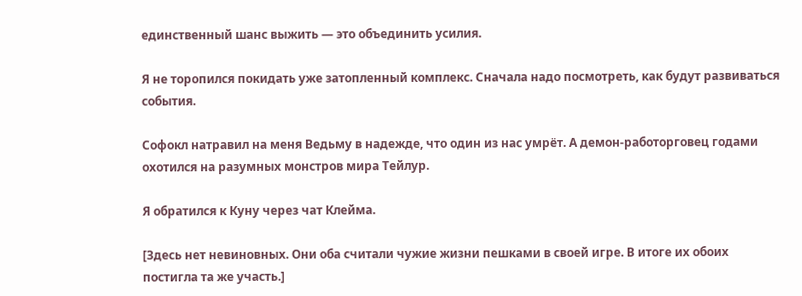единственный шанс выжить — это объединить усилия.

Я не торопился покидать уже затопленный комплекс. Сначала надо посмотреть, как будут развиваться события.

Софокл натравил на меня Ведьму в надежде, что один из нас умрёт. А демон-работорговец годами охотился на разумных монстров мира Тейлур.

Я обратился к Куну через чат Клейма.

[Здесь нет невиновных. Они оба считали чужие жизни пешками в своей игре. В итоге их обоих постигла та же участь.]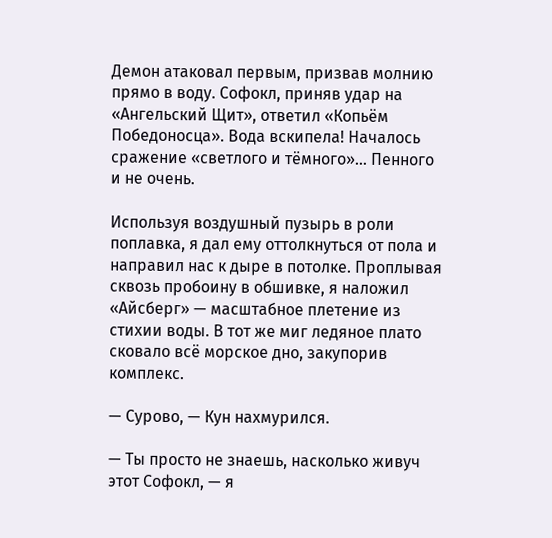Демон атаковал первым, призвав молнию прямо в воду. Софокл, приняв удар на «Ангельский Щит», ответил «Копьём Победоносца». Вода вскипела! Началось сражение «светлого и тёмного»… Пенного и не очень.

Используя воздушный пузырь в роли поплавка, я дал ему оттолкнуться от пола и направил нас к дыре в потолке. Проплывая сквозь пробоину в обшивке, я наложил «Айсберг» — масштабное плетение из стихии воды. В тот же миг ледяное плато сковало всё морское дно, закупорив комплекс.

— Сурово, — Кун нахмурился.

— Ты просто не знаешь, насколько живуч этот Софокл, — я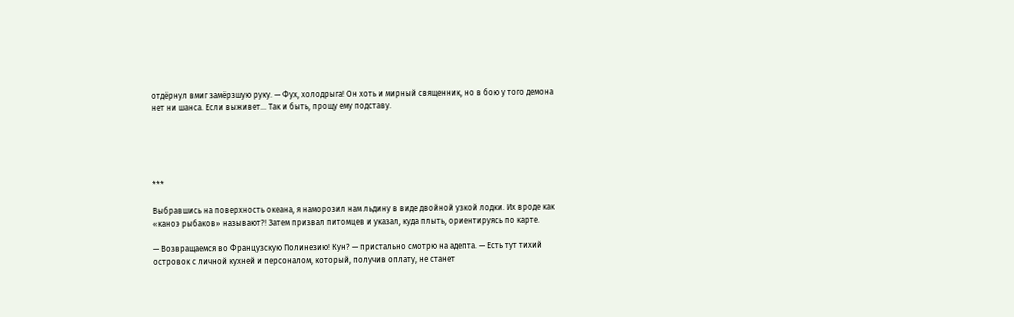отдёрнул вмиг замёрзшую руку. — Фух, холодрыга! Он хоть и мирный священник, но в бою у того демона нет ни шанса. Если выживет… Так и быть, прощу ему подставу.





***

Выбравшись на поверхность океана, я наморозил нам льдину в виде двойной узкой лодки. Их вроде как «каноэ рыбаков» называют?! Затем призвал питомцев и указал, куда плыть, ориентируясь по карте.

— Возвращаемся во Французскую Полинезию! Кун? — пристально смотрю на адепта. — Есть тут тихий островок с личной кухней и персоналом, который, получив оплату, не станет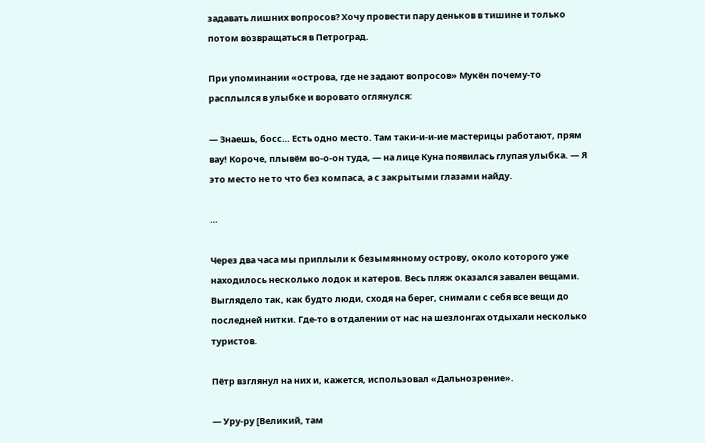задавать лишних вопросов? Хочу провести пару деньков в тишине и только потом возвращаться в Петроград.

При упоминании «острова, где не задают вопросов» Мукён почему-то расплылся в улыбке и воровато оглянулся:

— Знаешь, босс… Есть одно место. Там таки-и-и-ие мастерицы работают, прям вау! Короче, плывём во-о-он туда, — на лице Куна появилась глупая улыбка. — Я это место не то что без компаса, а с закрытыми глазами найду.

…

Через два часа мы приплыли к безымянному острову, около которого уже находилось несколько лодок и катеров. Весь пляж оказался завален вещами. Выглядело так, как будто люди, сходя на берег, снимали с себя все вещи до последней нитки. Где-то в отдалении от нас на шезлонгах отдыхали несколько туристов.

Пётр взглянул на них и, кажется, использовал «Дальнозрение».

— Уру-ру [Великий, там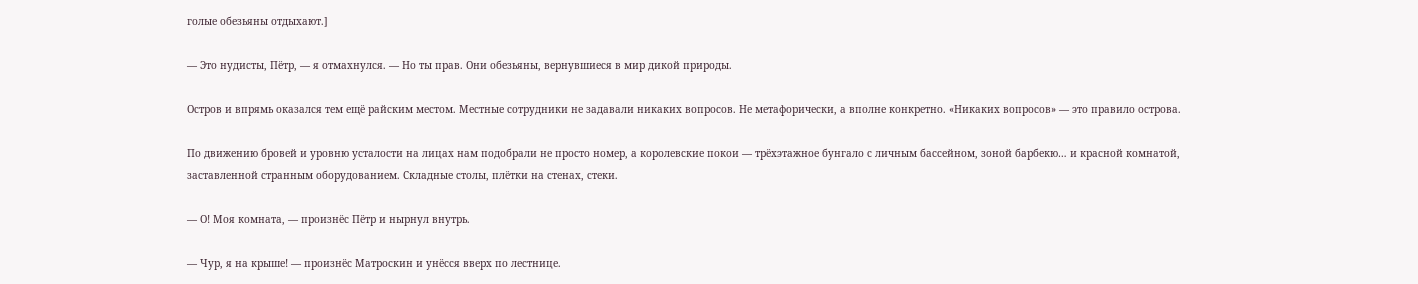голые обезьяны отдыхают.]

— Это нудисты, Пётр, — я отмахнулся. — Но ты прав. Они обезьяны, вернувшиеся в мир дикой природы.

Остров и впрямь оказался тем ещё райским местом. Местные сотрудники не задавали никаких вопросов. Не метафорически, а вполне конкретно. «Никаких вопросов» — это правило острова.

По движению бровей и уровню усталости на лицах нам подобрали не просто номер, а королевские покои — трёхэтажное бунгало с личным бассейном, зоной барбекю… и красной комнатой, заставленной странным оборудованием. Складные столы, плётки на стенах, стеки.

— О! Моя комната, — произнёс Пётр и нырнул внутрь.

— Чур, я на крыше! — произнёс Матроскин и унёсся вверх по лестнице.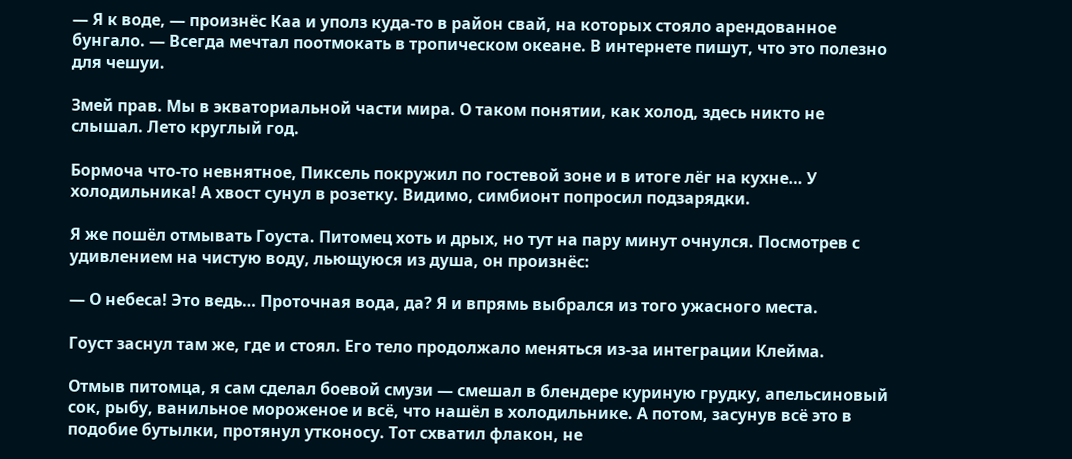— Я к воде, — произнёс Каа и уполз куда-то в район свай, на которых стояло арендованное бунгало. — Всегда мечтал поотмокать в тропическом океане. В интернете пишут, что это полезно для чешуи.

Змей прав. Мы в экваториальной части мира. О таком понятии, как холод, здесь никто не слышал. Лето круглый год.

Бормоча что-то невнятное, Пиксель покружил по гостевой зоне и в итоге лёг на кухне… У холодильника! А хвост сунул в розетку. Видимо, симбионт попросил подзарядки.

Я же пошёл отмывать Гоуста. Питомец хоть и дрых, но тут на пару минут очнулся. Посмотрев с удивлением на чистую воду, льющуюся из душа, он произнёс:

— О небеса! Это ведь… Проточная вода, да? Я и впрямь выбрался из того ужасного места.

Гоуст заснул там же, где и стоял. Его тело продолжало меняться из-за интеграции Клейма.

Отмыв питомца, я сам сделал боевой смузи — смешал в блендере куриную грудку, апельсиновый сок, рыбу, ванильное мороженое и всё, что нашёл в холодильнике. А потом, засунув всё это в подобие бутылки, протянул утконосу. Тот схватил флакон, не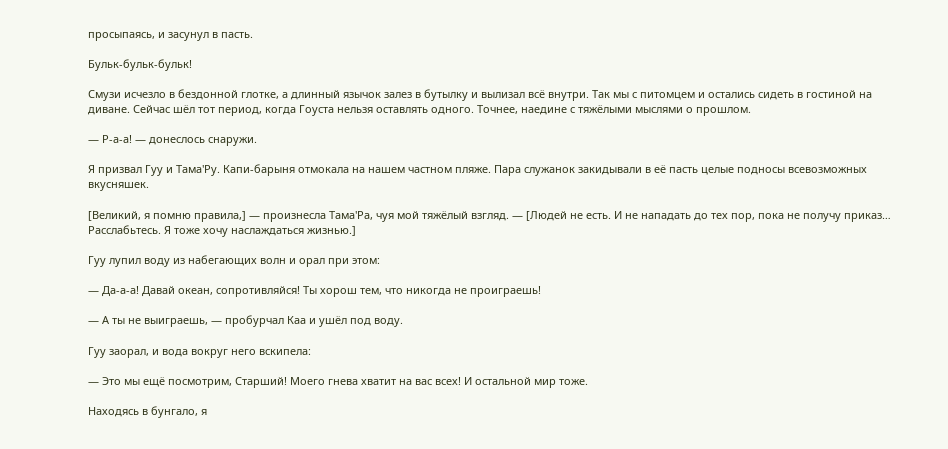просыпаясь, и засунул в пасть.

Бульк-бульк-бульк!

Смузи исчезло в бездонной глотке, а длинный язычок залез в бутылку и вылизал всё внутри. Так мы с питомцем и остались сидеть в гостиной на диване. Сейчас шёл тот период, когда Гоуста нельзя оставлять одного. Точнее, наедине с тяжёлыми мыслями о прошлом.

— Р-а-а! — донеслось снаружи.

Я призвал Гуу и Тама'Ру. Капи-барыня отмокала на нашем частном пляже. Пара служанок закидывали в её пасть целые подносы всевозможных вкусняшек.

[Великий, я помню правила,] — произнесла Тама'Ра, чуя мой тяжёлый взгляд. — [Людей не есть. И не нападать до тех пор, пока не получу приказ… Расслабьтесь. Я тоже хочу наслаждаться жизнью.]

Гуу лупил воду из набегающих волн и орал при этом:

— Да-а-а! Давай океан, сопротивляйся! Ты хорош тем, что никогда не проиграешь!

— А ты не выиграешь, — пробурчал Каа и ушёл под воду.

Гуу заорал, и вода вокруг него вскипела:

— Это мы ещё посмотрим, Старший! Моего гнева хватит на вас всех! И остальной мир тоже.

Находясь в бунгало, я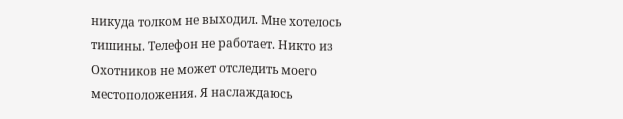никуда толком не выходил. Мне хотелось тишины. Телефон не работает. Никто из Охотников не может отследить моего местоположения. Я наслаждаюсь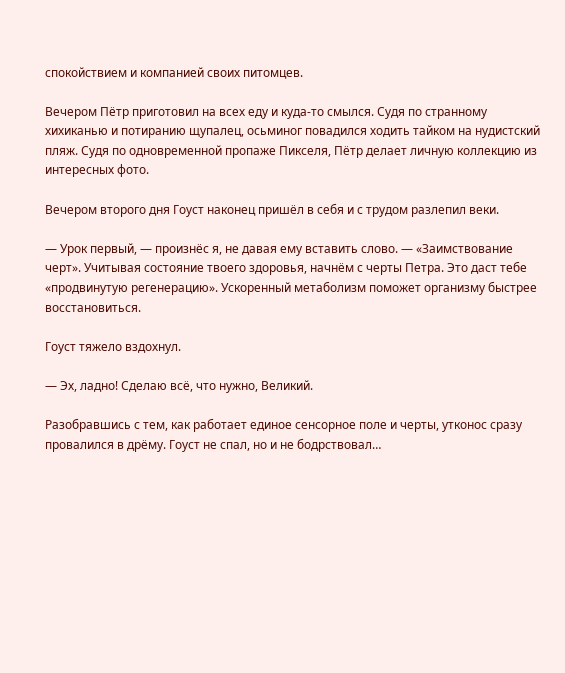спокойствием и компанией своих питомцев.

Вечером Пётр приготовил на всех еду и куда-то смылся. Судя по странному хихиканью и потиранию щупалец, осьминог повадился ходить тайком на нудистский пляж. Судя по одновременной пропаже Пикселя, Пётр делает личную коллекцию из интересных фото.

Вечером второго дня Гоуст наконец пришёл в себя и с трудом разлепил веки.

— Урок первый, — произнёс я, не давая ему вставить слово. — «Заимствование черт». Учитывая состояние твоего здоровья, начнём с черты Петра. Это даст тебе «продвинутую регенерацию». Ускоренный метаболизм поможет организму быстрее восстановиться.

Гоуст тяжело вздохнул.

— Эх, ладно! Сделаю всё, что нужно, Великий.

Разобравшись с тем, как работает единое сенсорное поле и черты, утконос сразу провалился в дрёму. Гоуст не спал, но и не бодрствовал…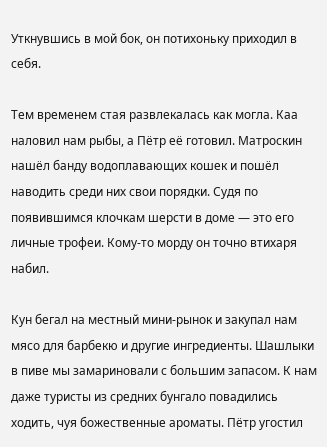Уткнувшись в мой бок, он потихоньку приходил в себя.

Тем временем стая развлекалась как могла. Каа наловил нам рыбы, а Пётр её готовил. Матроскин нашёл банду водоплавающих кошек и пошёл наводить среди них свои порядки. Судя по появившимся клочкам шерсти в доме — это его личные трофеи. Кому-то морду он точно втихаря набил.

Кун бегал на местный мини-рынок и закупал нам мясо для барбекю и другие ингредиенты. Шашлыки в пиве мы замариновали с большим запасом. К нам даже туристы из средних бунгало повадились ходить, чуя божественные ароматы. Пётр угостил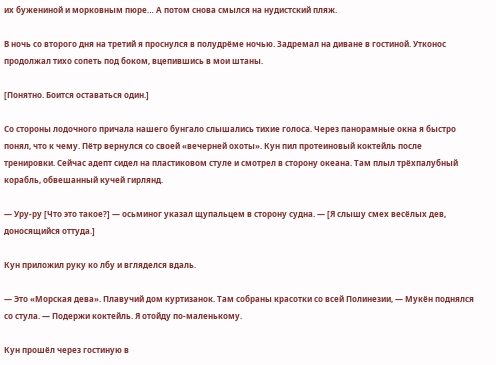их бужениной и морковным пюре… А потом снова смылся на нудистский пляж.

В ночь со второго дня на третий я проснулся в полудрёме ночью. Задремал на диване в гостиной. Утконос продолжал тихо сопеть под боком, вцепившись в мои штаны.

[Понятно. Боится оставаться один.]

Со стороны лодочного причала нашего бунгало слышались тихие голоса. Через панорамные окна я быстро понял, что к чему. Пётр вернулся со своей «вечерней охоты». Кун пил протеиновый коктейль после тренировки. Сейчас адепт сидел на пластиковом стуле и смотрел в сторону океана. Там плыл трёхпалубный корабль, обвешанный кучей гирлянд.

— Уру-ру [Что это такое?] — осьминог указал щупальцем в сторону судна. — [Я слышу смех весёлых дев, доносящийся оттуда.]

Кун приложил руку ко лбу и вгляделся вдаль.

— Это «Морская дева». Плавучий дом куртизанок. Там собраны красотки со всей Полинезии, — Мукён поднялся со стула. — Подержи коктейль. Я отойду по-маленькому.

Кун прошёл через гостиную в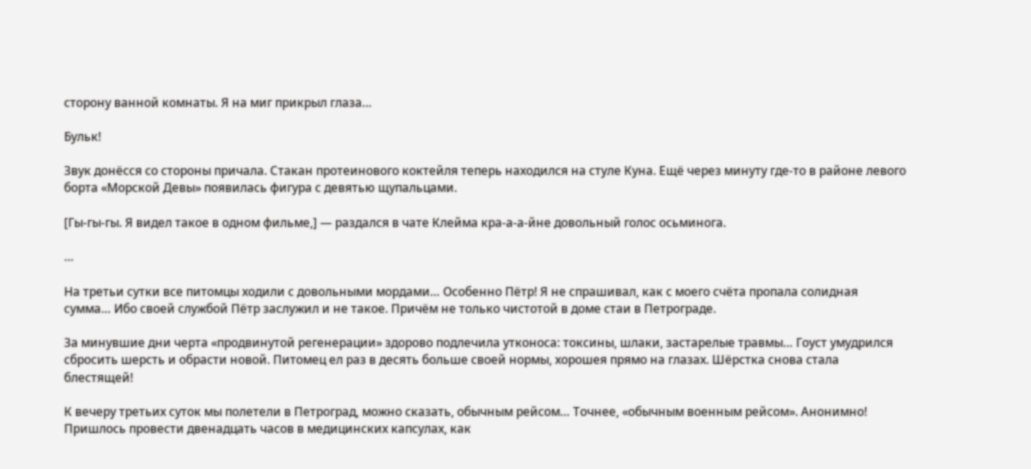сторону ванной комнаты. Я на миг прикрыл глаза…

Бульк!

Звук донёсся со стороны причала. Стакан протеинового коктейля теперь находился на стуле Куна. Ещё через минуту где-то в районе левого борта «Морской Девы» появилась фигура с девятью щупальцами.

[Гы-гы-гы. Я видел такое в одном фильме,] — раздался в чате Клейма кра-а-а-йне довольный голос осьминога.

…

На третьи сутки все питомцы ходили с довольными мордами… Особенно Пётр! Я не спрашивал, как с моего счёта пропала солидная сумма… Ибо своей службой Пётр заслужил и не такое. Причём не только чистотой в доме стаи в Петрограде.

За минувшие дни черта «продвинутой регенерации» здорово подлечила утконоса: токсины, шлаки, застарелые травмы… Гоуст умудрился сбросить шерсть и обрасти новой. Питомец ел раз в десять больше своей нормы, хорошея прямо на глазах. Шёрстка снова стала блестящей!

К вечеру третьих суток мы полетели в Петроград, можно сказать, обычным рейсом… Точнее, «обычным военным рейсом». Анонимно! Пришлось провести двенадцать часов в медицинских капсулах, как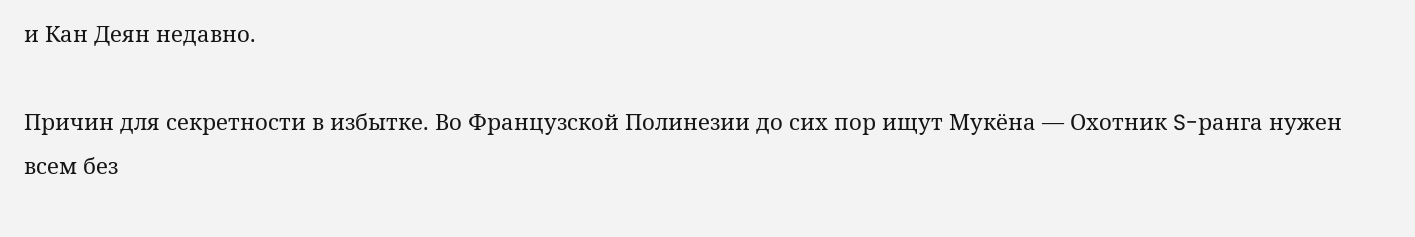и Кан Деян недавно.

Причин для секретности в избытке. Во Французской Полинезии до сих пор ищут Мукёна — Охотник S-ранга нужен всем без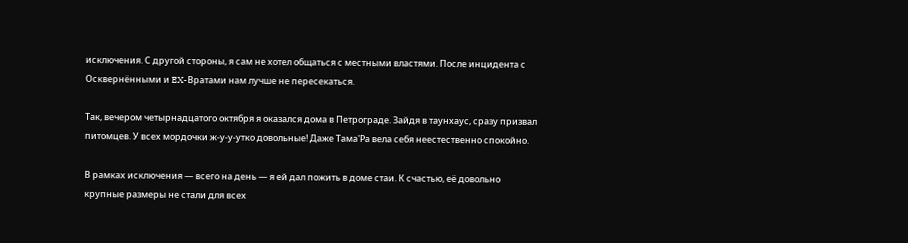исключения. С другой стороны, я сам не хотел общаться с местными властями. После инцидента с Осквернёнными и EX-Вратами нам лучше не пересекаться.

Так, вечером четырнадцатого октября я оказался дома в Петрограде. Зайдя в таунхаус, сразу призвал питомцев. У всех мордочки ж-у-у-утко довольные! Даже Тама'Ра вела себя неестественно спокойно.

В рамках исключения — всего на день — я ей дал пожить в доме стаи. К счастью, её довольно крупные размеры не стали для всех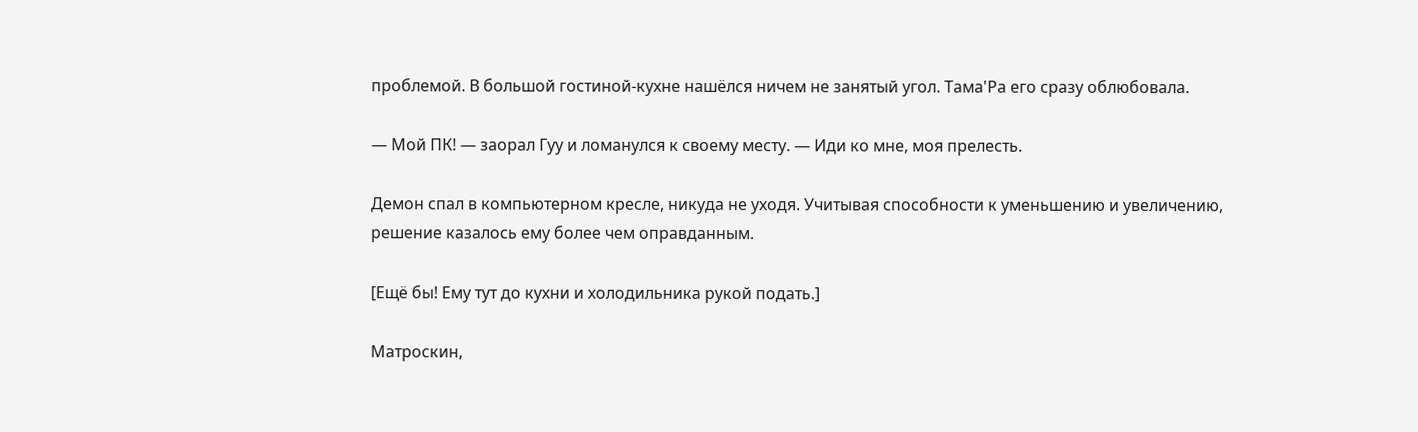проблемой. В большой гостиной-кухне нашёлся ничем не занятый угол. Тама'Ра его сразу облюбовала.

— Мой ПК! — заорал Гуу и ломанулся к своему месту. — Иди ко мне, моя прелесть.

Демон спал в компьютерном кресле, никуда не уходя. Учитывая способности к уменьшению и увеличению, решение казалось ему более чем оправданным.

[Ещё бы! Ему тут до кухни и холодильника рукой подать.]

Матроскин,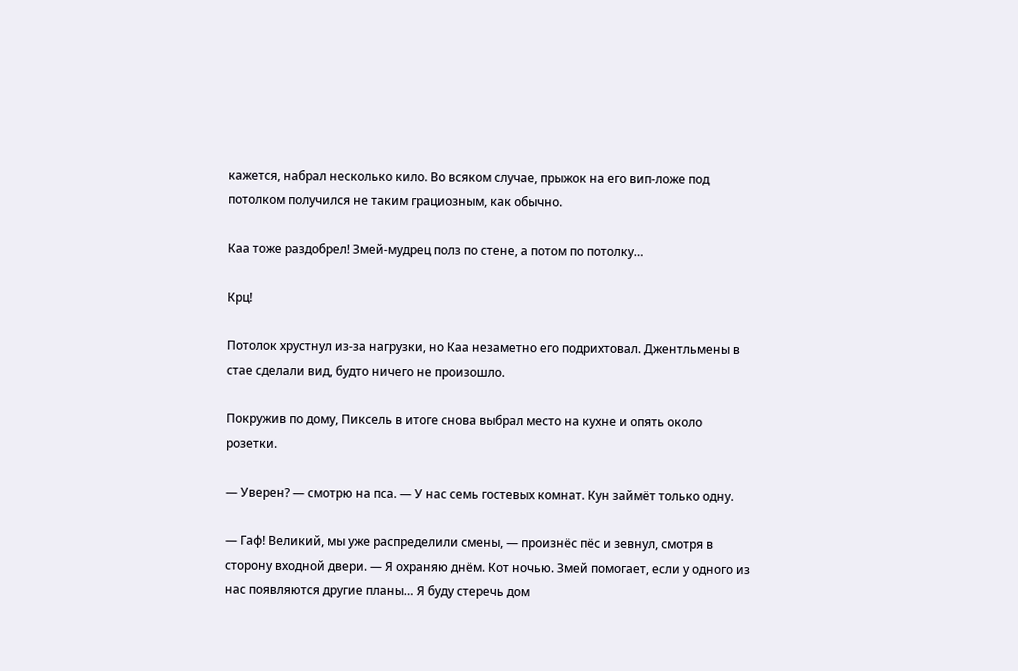кажется, набрал несколько кило. Во всяком случае, прыжок на его вип-ложе под потолком получился не таким грациозным, как обычно.

Каа тоже раздобрел! Змей-мудрец полз по стене, а потом по потолку…

Крц!

Потолок хрустнул из-за нагрузки, но Каа незаметно его подрихтовал. Джентльмены в стае сделали вид, будто ничего не произошло.

Покружив по дому, Пиксель в итоге снова выбрал место на кухне и опять около розетки.

— Уверен? — смотрю на пса. — У нас семь гостевых комнат. Кун займёт только одну.

— Гаф! Великий, мы уже распределили смены, — произнёс пёс и зевнул, смотря в сторону входной двери. — Я охраняю днём. Кот ночью. Змей помогает, если у одного из нас появляются другие планы… Я буду стеречь дом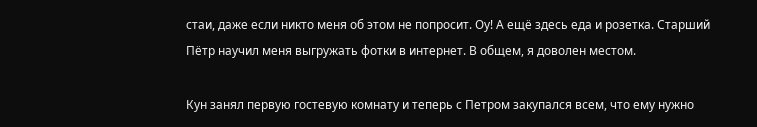стаи, даже если никто меня об этом не попросит. Оу! А ещё здесь еда и розетка. Старший Пётр научил меня выгружать фотки в интернет. В общем, я доволен местом.

Кун занял первую гостевую комнату и теперь с Петром закупался всем, что ему нужно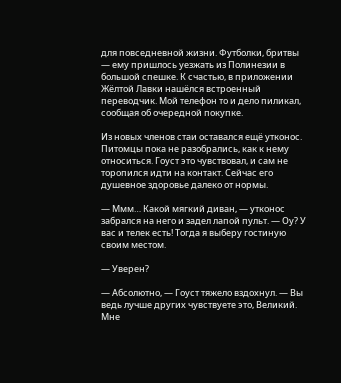для повседневной жизни. Футболки, бритвы — ему пришлось уезжать из Полинезии в большой спешке. К счастью, в приложении Жёлтой Лавки нашёлся встроенный переводчик. Мой телефон то и дело пиликал, сообщая об очередной покупке.

Из новых членов стаи оставался ещё утконос. Питомцы пока не разобрались, как к нему относиться. Гоуст это чувствовал, и сам не торопился идти на контакт. Сейчас его душевное здоровье далеко от нормы.

— Ммм… Какой мягкий диван, — утконос забрался на него и задел лапой пульт. — Оу? У вас и телек есть! Тогда я выберу гостиную своим местом.

— Уверен?

— Абсолютно, — Гоуст тяжело вздохнул. — Вы ведь лучше других чувствуете это, Великий. Мне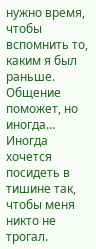нужно время, чтобы вспомнить то, каким я был раньше. Общение поможет, но иногда… Иногда хочется посидеть в тишине так, чтобы меня никто не трогал.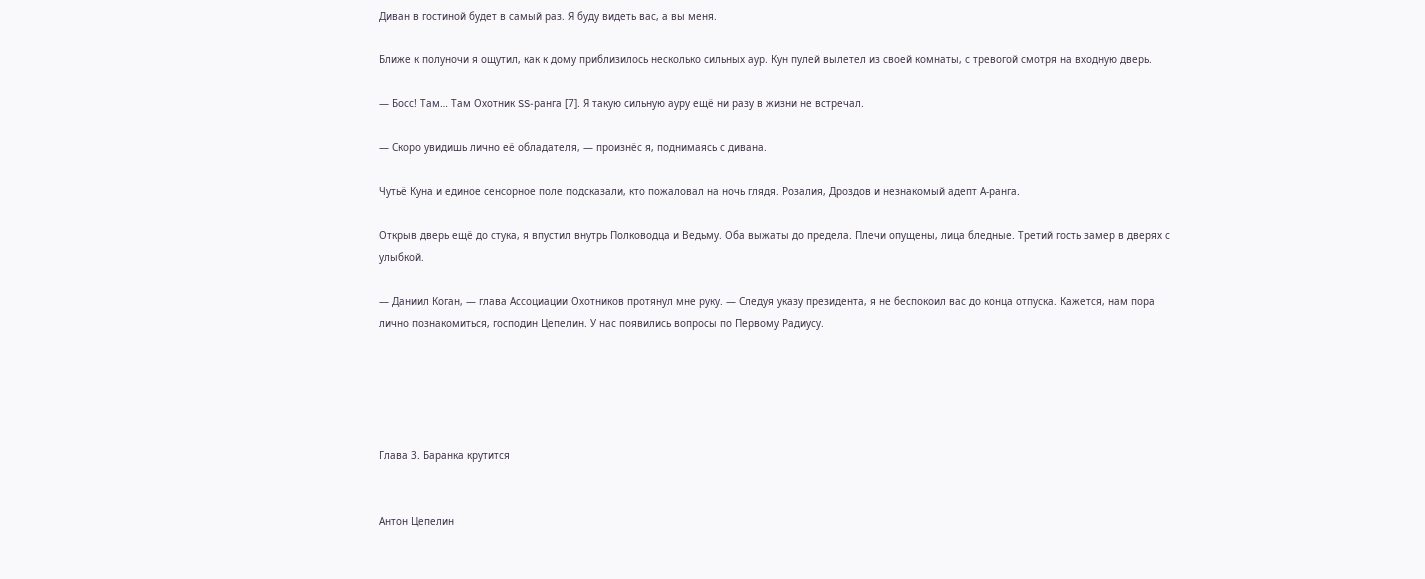Диван в гостиной будет в самый раз. Я буду видеть вас, а вы меня.

Ближе к полуночи я ощутил, как к дому приблизилось несколько сильных аур. Кун пулей вылетел из своей комнаты, с тревогой смотря на входную дверь.

— Босс! Там… Там Охотник SS-ранга [7]. Я такую сильную ауру ещё ни разу в жизни не встречал.

— Скоро увидишь лично её обладателя, — произнёс я, поднимаясь с дивана.

Чутьё Куна и единое сенсорное поле подсказали, кто пожаловал на ночь глядя. Розалия, Дроздов и незнакомый адепт А-ранга.

Открыв дверь ещё до стука, я впустил внутрь Полководца и Ведьму. Оба выжаты до предела. Плечи опущены, лица бледные. Третий гость замер в дверях с улыбкой.

— Даниил Коган, — глава Ассоциации Охотников протянул мне руку. — Следуя указу президента, я не беспокоил вас до конца отпуска. Кажется, нам пора лично познакомиться, господин Цепелин. У нас появились вопросы по Первому Радиусу.





Глава 3. Баранка крутится


Антон Цепелин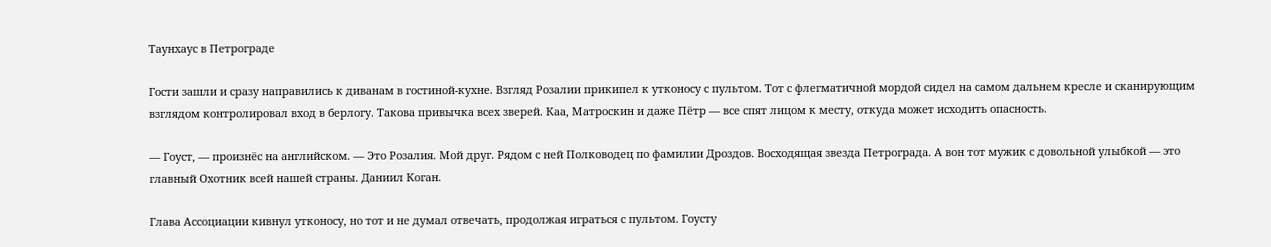Таунхаус в Петрограде

Гости зашли и сразу направились к диванам в гостиной-кухне. Взгляд Розалии прикипел к утконосу с пультом. Тот с флегматичной мордой сидел на самом дальнем кресле и сканирующим взглядом контролировал вход в берлогу. Такова привычка всех зверей. Каа, Матроскин и даже Пётр — все спят лицом к месту, откуда может исходить опасность.

— Гоуст, — произнёс на английском. — Это Розалия. Мой друг. Рядом с ней Полководец по фамилии Дроздов. Восходящая звезда Петрограда. А вон тот мужик с довольной улыбкой — это главный Охотник всей нашей страны. Даниил Коган.

Глава Ассоциации кивнул утконосу, но тот и не думал отвечать, продолжая играться с пультом. Гоусту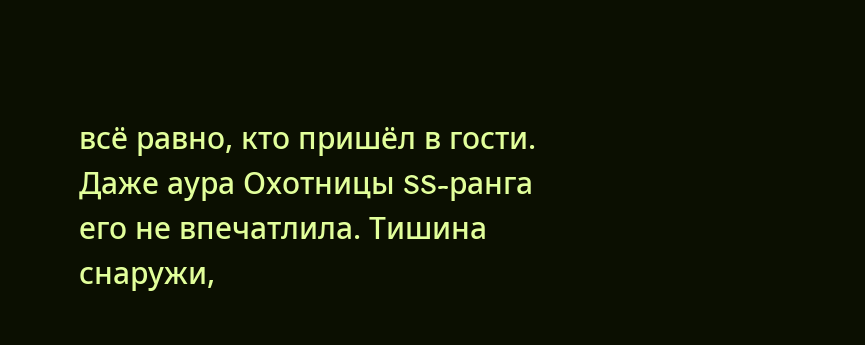всё равно, кто пришёл в гости. Даже аура Охотницы SS-ранга его не впечатлила. Тишина снаружи,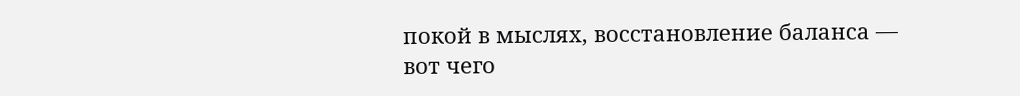покой в мыслях, восстановление баланса — вот чего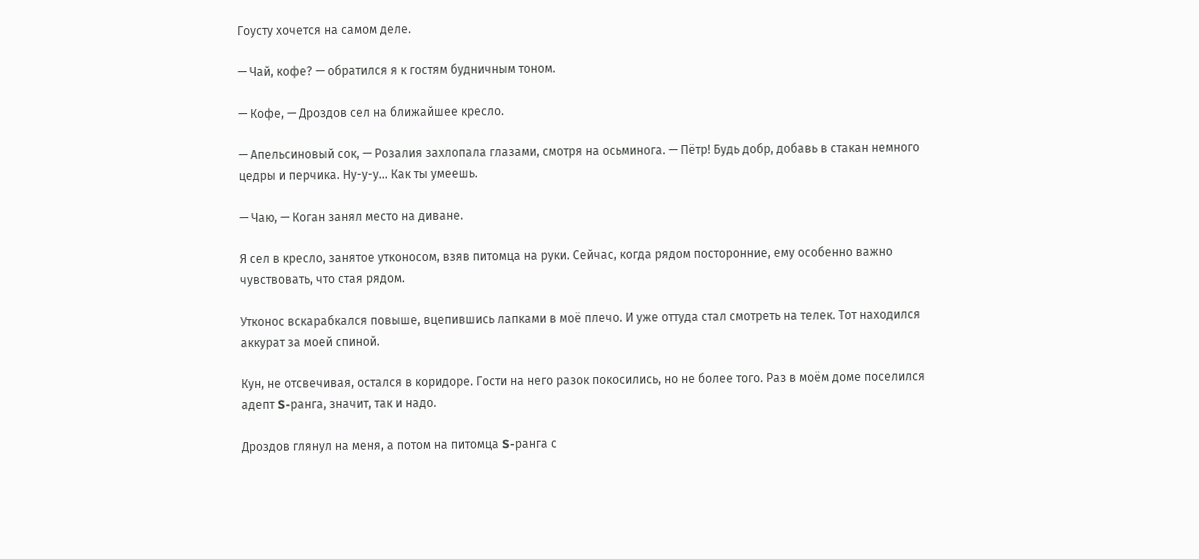Гоусту хочется на самом деле.

— Чай, кофе? — обратился я к гостям будничным тоном.

— Кофе, — Дроздов сел на ближайшее кресло.

— Апельсиновый сок, — Розалия захлопала глазами, смотря на осьминога. — Пётр! Будь добр, добавь в стакан немного цедры и перчика. Ну-у-у… Как ты умеешь.

— Чаю, — Коган занял место на диване.

Я сел в кресло, занятое утконосом, взяв питомца на руки. Сейчас, когда рядом посторонние, ему особенно важно чувствовать, что стая рядом.

Утконос вскарабкался повыше, вцепившись лапками в моё плечо. И уже оттуда стал смотреть на телек. Тот находился аккурат за моей спиной.

Кун, не отсвечивая, остался в коридоре. Гости на него разок покосились, но не более того. Раз в моём доме поселился адепт S-ранга, значит, так и надо.

Дроздов глянул на меня, а потом на питомца S-ранга с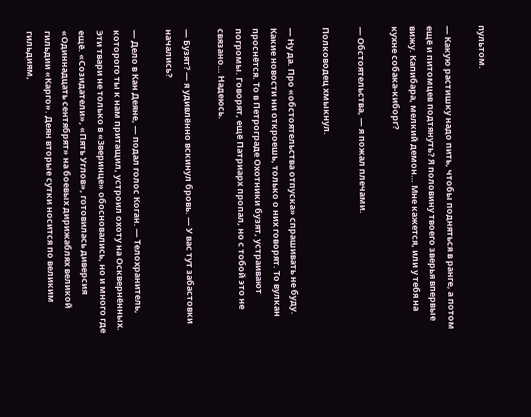пультом.

— Какую растишку надо пить, чтобы подняться в ранге, а потом ещё и питомцев подтянуть? Я половину твоего зверья впервые вижу. Капибара, мелкий демон… Мне кажется, или у тебя на кухне собака-киборг?

— Обстоятельства, — я пожал плечами.

Полководец хмыкнул.

— Ну да. Про «обстоятельства отпуска» спрашивать не буду. Какие новости ни откроешь, только о них говорят. То вулкан проснётся. То в Петрограде Охотники бузят, устраивают погромы. Говорят, ещё Патриарх пропал, но с тобой это не связано… Надеюсь.

— Бузят? — я удивлённо вскинул бровь. — У вас тут забастовки начались?

— Дело в Кан Деяне, — подал голос Коган. — Телохранитель, которого ты к нам притащил, устроил охоту на Осквернённых. Эти твари не только в «Зверинце» обосновались, но и много где ещё. «Созидатели», «Пять Углов», готовилась диверсия «Одиннадцать сентябрят» на боевых дирижаблях великой гильдии «Карго». Деян вторые сутки носится по великим гильдиям,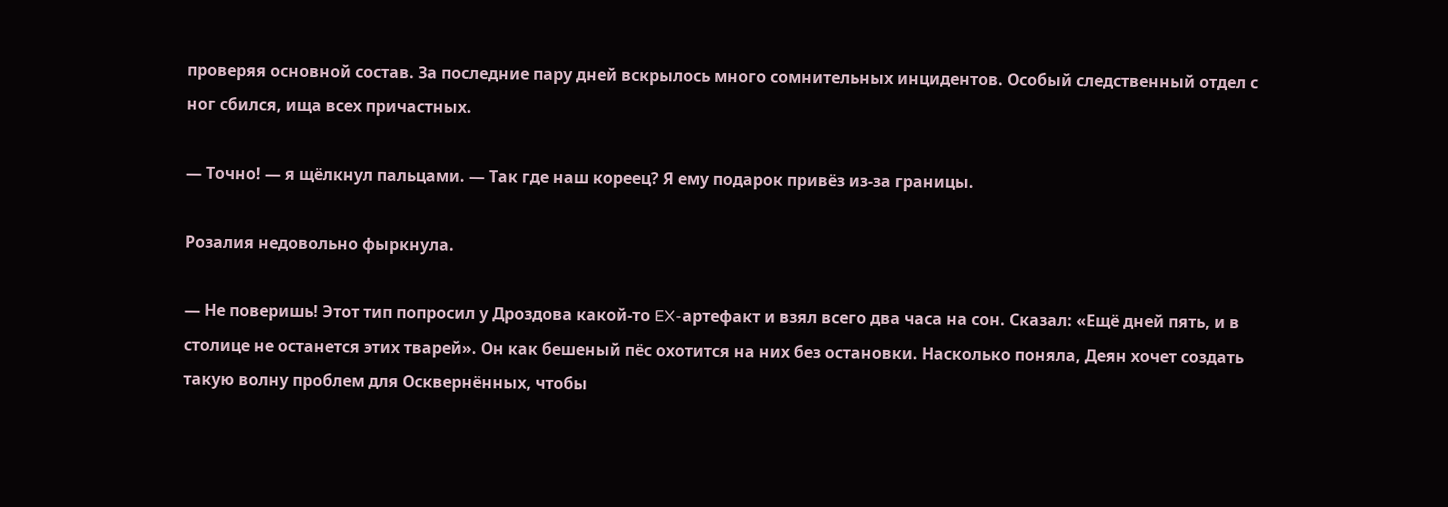проверяя основной состав. За последние пару дней вскрылось много сомнительных инцидентов. Особый следственный отдел с ног сбился, ища всех причастных.

— Точно! — я щёлкнул пальцами. — Так где наш кореец? Я ему подарок привёз из-за границы.

Розалия недовольно фыркнула.

— Не поверишь! Этот тип попросил у Дроздова какой-то EX-артефакт и взял всего два часа на сон. Сказал: «Ещё дней пять, и в столице не останется этих тварей». Он как бешеный пёс охотится на них без остановки. Насколько поняла, Деян хочет создать такую волну проблем для Осквернённых, чтобы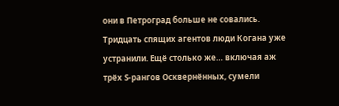они в Петроград больше не совались. Тридцать спящих агентов люди Когана уже устранили. Ещё столько же… включая аж трёх S-рангов Осквернённых, сумели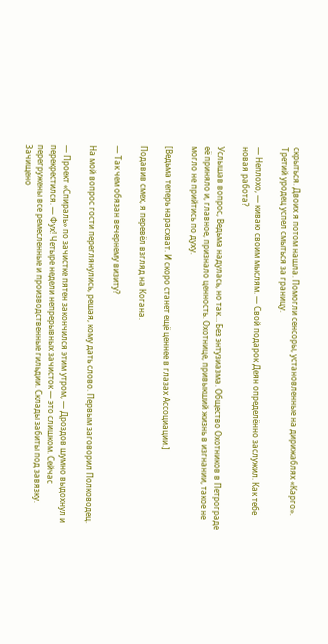скрыться. Двоих я потом нашла. Помогли сенсоры, установленные на дирижаблях «Карго». Третий уродец успел смыться за границу.

— Неплохо, — киваю своим мыслям. — Свой подарок Деян определённо заслужил. Как тебе новая работа?

Услышав вопрос, Ведьма надулась, но так… Без энтузиазма. Общество Охотников в Петрограде её приняло и, главное, признало ценность. Охотнице, привыкший жизнь в изгнании, такое не могло не прийтись по духу.

[Ведьма теперь нарасхват. И скоро станет ещё ценнее в глазах Ассоциации.]

Подавив смех, я перевёл взгляд на Когана.

— Так чем обязан вечернему визиту?

На мой вопрос гости переглянулись, решая, кому дать слово. Первым заговорил Полководец.

— Проект «Спираль» по зачистке пятен закончился этим утром, — Дроздов шумно выдохнул и перекрестился. — Фух! Четыре недели непрерывных зачисток — это слишком. Сейчас перегружены все ремесленные и производственные гильдии. Склады забиты под завязку. Зачищено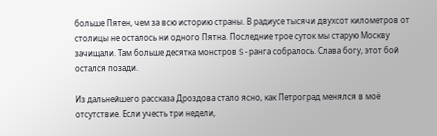больше Пятен, чем за всю историю страны. В радиусе тысячи двухсот километров от столицы не осталось ни одного Пятна. Последние трое суток мы старую Москву зачищали. Там больше десятка монстров S-ранга собралось. Слава богу, этот бой остался позади.

Из дальнейшего рассказа Дроздова стало ясно, как Петроград менялся в моё отсутствие. Если учесть три недели,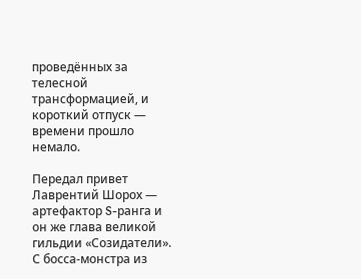проведённых за телесной трансформацией, и короткий отпуск — времени прошло немало.

Передал привет Лаврентий Шорох — артефактор S-ранга и он же глава великой гильдии «Созидатели». С босса-монстра из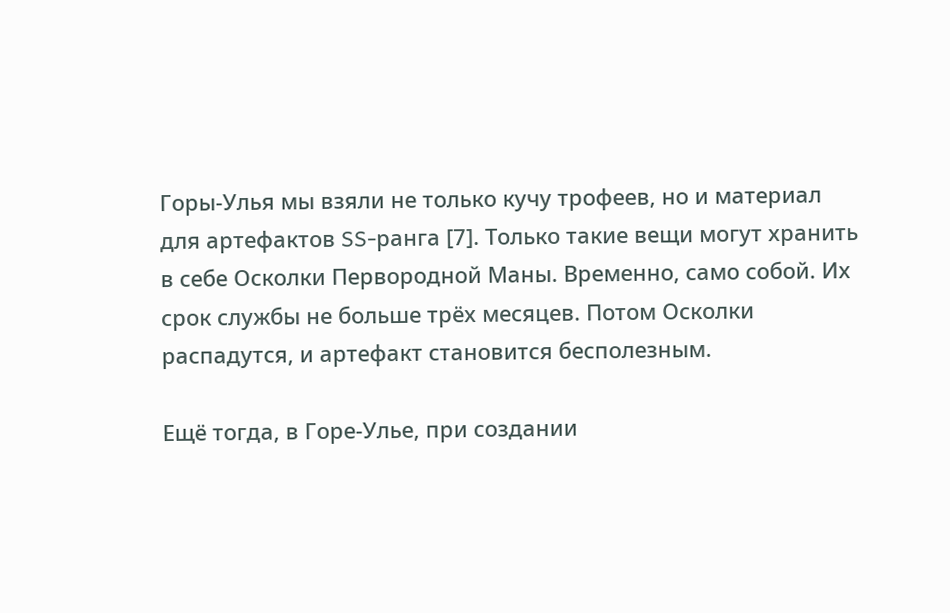Горы-Улья мы взяли не только кучу трофеев, но и материал для артефактов SS-ранга [7]. Только такие вещи могут хранить в себе Осколки Первородной Маны. Временно, само собой. Их срок службы не больше трёх месяцев. Потом Осколки распадутся, и артефакт становится бесполезным.

Ещё тогда, в Горе-Улье, при создании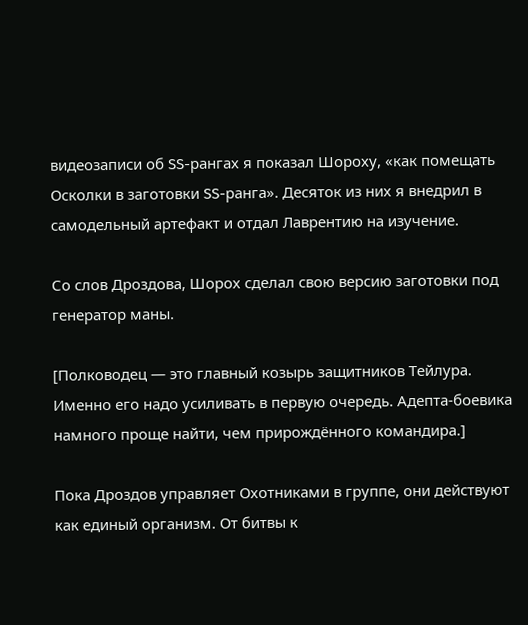видеозаписи об SS-рангах я показал Шороху, «как помещать Осколки в заготовки SS-ранга». Десяток из них я внедрил в самодельный артефакт и отдал Лаврентию на изучение.

Со слов Дроздова, Шорох сделал свою версию заготовки под генератор маны.

[Полководец — это главный козырь защитников Тейлура. Именно его надо усиливать в первую очередь. Адепта-боевика намного проще найти, чем прирождённого командира.]

Пока Дроздов управляет Охотниками в группе, они действуют как единый организм. От битвы к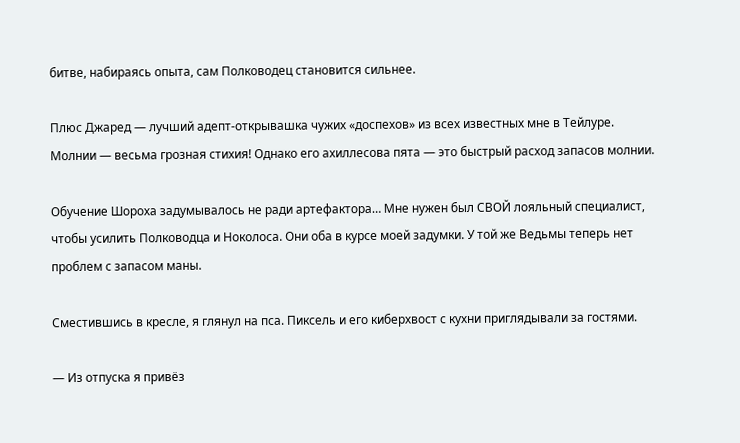битве, набираясь опыта, сам Полководец становится сильнее.

Плюс Джаред — лучший адепт-открывашка чужих «доспехов» из всех известных мне в Тейлуре. Молнии — весьма грозная стихия! Однако его ахиллесова пята — это быстрый расход запасов молнии.

Обучение Шороха задумывалось не ради артефактора… Мне нужен был СВОЙ лояльный специалист, чтобы усилить Полководца и Ноколоса. Они оба в курсе моей задумки. У той же Ведьмы теперь нет проблем с запасом маны.

Сместившись в кресле, я глянул на пса. Пиксель и его киберхвост с кухни приглядывали за гостями.

— Из отпуска я привёз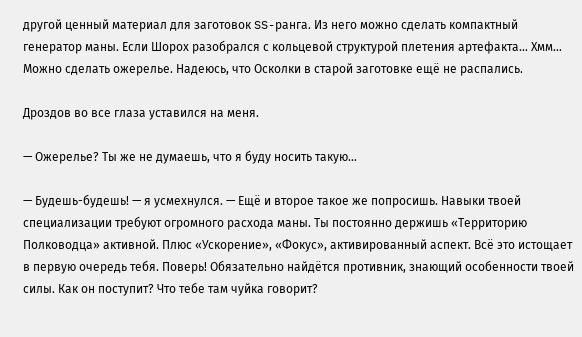другой ценный материал для заготовок SS-ранга. Из него можно сделать компактный генератор маны. Если Шорох разобрался с кольцевой структурой плетения артефакта… Хмм… Можно сделать ожерелье. Надеюсь, что Осколки в старой заготовке ещё не распались.

Дроздов во все глаза уставился на меня.

— Ожерелье? Ты же не думаешь, что я буду носить такую…

— Будешь-будешь! — я усмехнулся. — Ещё и второе такое же попросишь. Навыки твоей специализации требуют огромного расхода маны. Ты постоянно держишь «Территорию Полководца» активной. Плюс «Ускорение», «Фокус», активированный аспект. Всё это истощает в первую очередь тебя. Поверь! Обязательно найдётся противник, знающий особенности твоей силы. Как он поступит? Что тебе там чуйка говорит?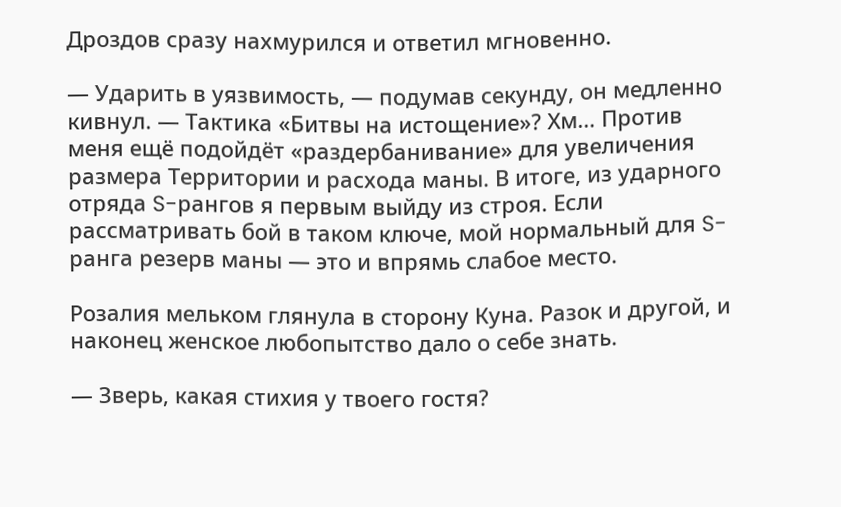Дроздов сразу нахмурился и ответил мгновенно.

— Ударить в уязвимость, — подумав секунду, он медленно кивнул. — Тактика «Битвы на истощение»? Хм… Против меня ещё подойдёт «раздербанивание» для увеличения размера Территории и расхода маны. В итоге, из ударного отряда S-рангов я первым выйду из строя. Если рассматривать бой в таком ключе, мой нормальный для S-ранга резерв маны — это и впрямь слабое место.

Розалия мельком глянула в сторону Куна. Разок и другой, и наконец женское любопытство дало о себе знать.

— Зверь, какая стихия у твоего гостя?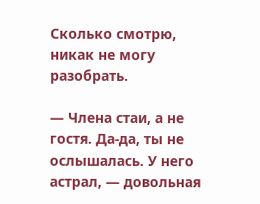Сколько смотрю, никак не могу разобрать.

— Члена стаи, а не гостя. Да-да, ты не ослышалась. У него астрал, — довольная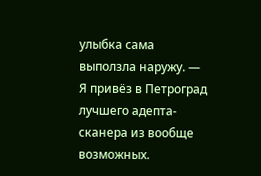улыбка сама выползла наружу. — Я привёз в Петроград лучшего адепта-сканера из вообще возможных.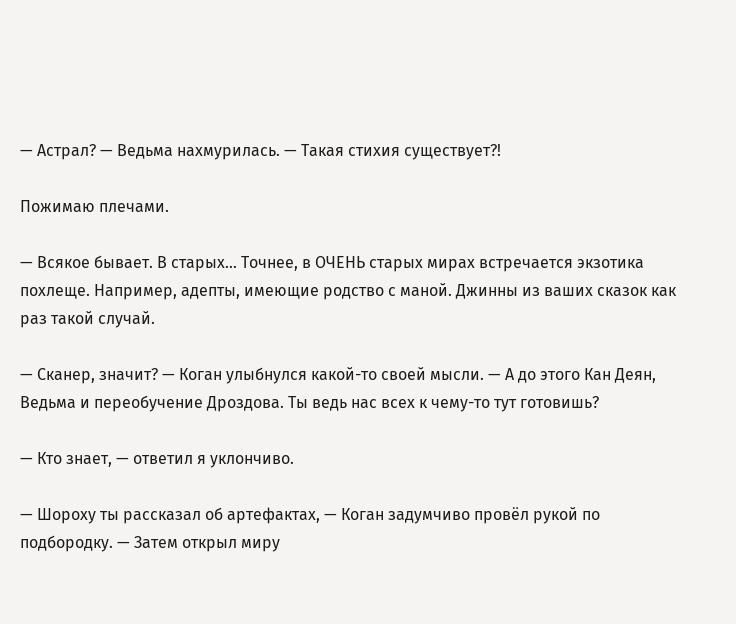— Астрал? — Ведьма нахмурилась. — Такая стихия существует?!

Пожимаю плечами.

— Всякое бывает. В старых… Точнее, в ОЧЕНЬ старых мирах встречается экзотика похлеще. Например, адепты, имеющие родство с маной. Джинны из ваших сказок как раз такой случай.

— Сканер, значит? — Коган улыбнулся какой-то своей мысли. — А до этого Кан Деян, Ведьма и переобучение Дроздова. Ты ведь нас всех к чему-то тут готовишь?

— Кто знает, — ответил я уклончиво.

— Шороху ты рассказал об артефактах, — Коган задумчиво провёл рукой по подбородку. — Затем открыл миру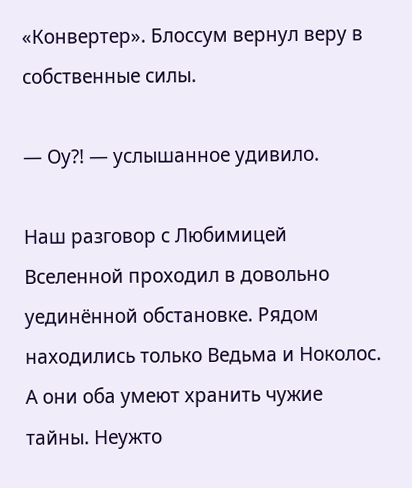«Конвертер». Блоссум вернул веру в собственные силы.

— Оу?! — услышанное удивило.

Наш разговор с Любимицей Вселенной проходил в довольно уединённой обстановке. Рядом находились только Ведьма и Ноколос. А они оба умеют хранить чужие тайны. Неужто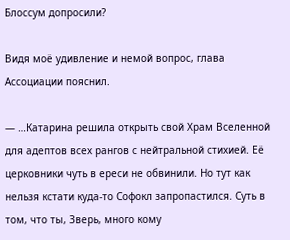Блоссум допросили?

Видя моё удивление и немой вопрос, глава Ассоциации пояснил.

— …Катарина решила открыть свой Храм Вселенной для адептов всех рангов с нейтральной стихией. Её церковники чуть в ереси не обвинили. Но тут как нельзя кстати куда-то Софокл запропастился. Суть в том, что ты, Зверь, много кому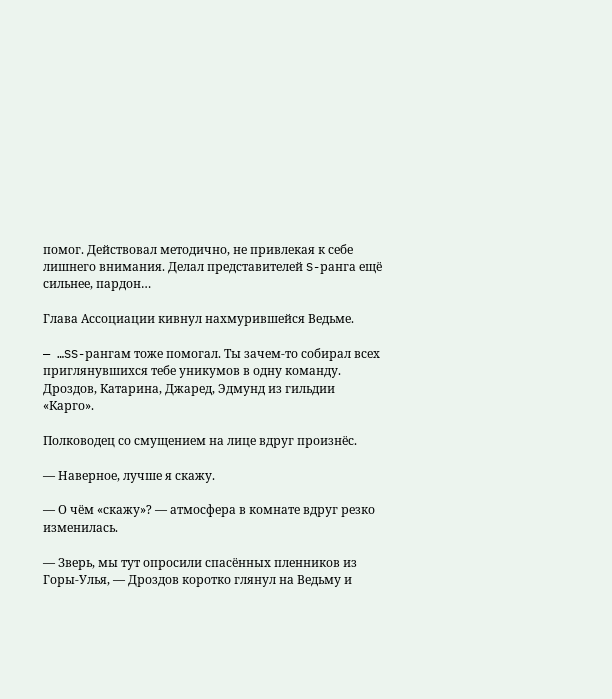помог. Действовал методично, не привлекая к себе лишнего внимания. Делал представителей S-ранга ещё сильнее, пардон…

Глава Ассоциации кивнул нахмурившейся Ведьме.

— …SS-рангам тоже помогал. Ты зачем-то собирал всех приглянувшихся тебе уникумов в одну команду. Дроздов, Катарина, Джаред, Эдмунд из гильдии «Карго».

Полководец со смущением на лице вдруг произнёс.

— Наверное, лучше я скажу.

— О чём «скажу»? — атмосфера в комнате вдруг резко изменилась.

— Зверь, мы тут опросили спасённых пленников из Горы-Улья, — Дроздов коротко глянул на Ведьму и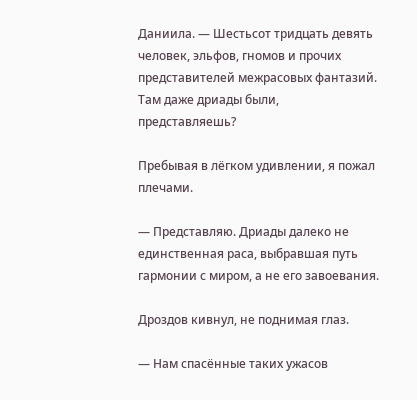Даниила. — Шестьсот тридцать девять человек, эльфов, гномов и прочих представителей межрасовых фантазий. Там даже дриады были, представляешь?

Пребывая в лёгком удивлении, я пожал плечами.

— Представляю. Дриады далеко не единственная раса, выбравшая путь гармонии с миром, а не его завоевания.

Дроздов кивнул, не поднимая глаз.

— Нам спасённые таких ужасов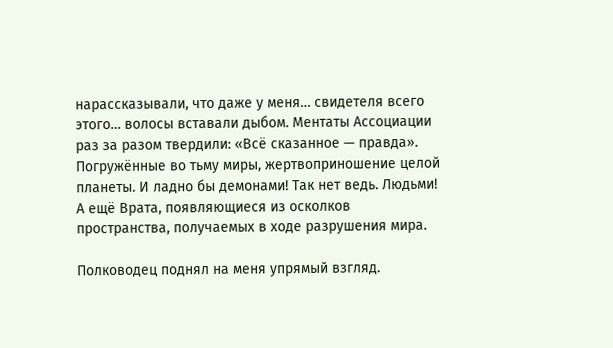нарассказывали, что даже у меня… свидетеля всего этого… волосы вставали дыбом. Ментаты Ассоциации раз за разом твердили: «Всё сказанное — правда». Погружённые во тьму миры, жертвоприношение целой планеты. И ладно бы демонами! Так нет ведь. Людьми! А ещё Врата, появляющиеся из осколков пространства, получаемых в ходе разрушения мира.

Полководец поднял на меня упрямый взгляд.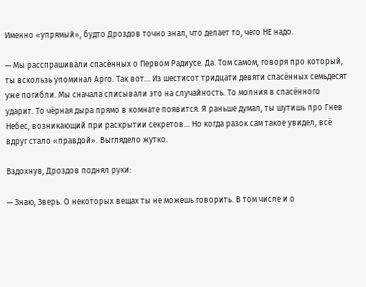Именно «упрямый», будто Дроздов точно знал, что делает то, чего НЕ надо.

— Мы расспрашивали спасённых о Первом Радиусе. Да. Том самом, говоря про который, ты вскользь упоминал Арго. Так вот… Из шестисот тридцати девяти спасённых семьдесят уже погибли. Мы сначала списывали это на случайность. То молния в спасённого ударит. То чёрная дыра прямо в комнате появится. Я раньше думал, ты шутишь про Гнев Небес, возникающий при раскрытии секретов… Но когда разок сам такое увидел, всё вдруг стало «правдой». Выглядело жутко.

Вздохнув, Дроздов поднял руки:

— Знаю, Зверь. О некоторых вещах ты не можешь говорить. В том числе и о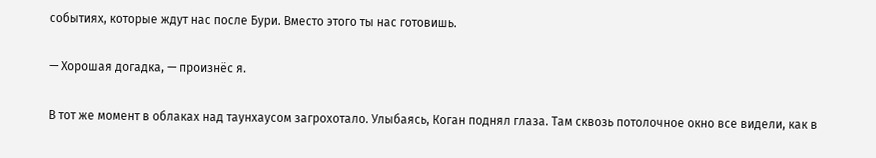событиях, которые ждут нас после Бури. Вместо этого ты нас готовишь.

— Хорошая догадка, — произнёс я.

В тот же момент в облаках над таунхаусом загрохотало. Улыбаясь, Коган поднял глаза. Там сквозь потолочное окно все видели, как в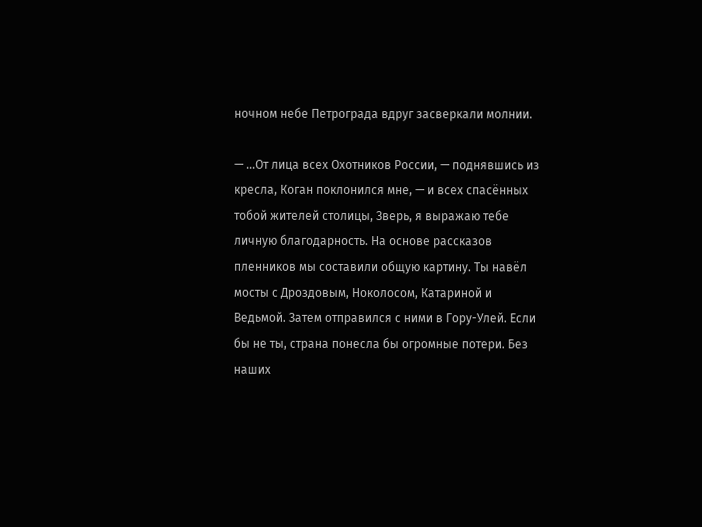ночном небе Петрограда вдруг засверкали молнии.

— …От лица всех Охотников России, — поднявшись из кресла, Коган поклонился мне, — и всех спасённых тобой жителей столицы, Зверь, я выражаю тебе личную благодарность. На основе рассказов пленников мы составили общую картину. Ты навёл мосты с Дроздовым, Ноколосом, Катариной и Ведьмой. Затем отправился с ними в Гору-Улей. Если бы не ты, страна понесла бы огромные потери. Без наших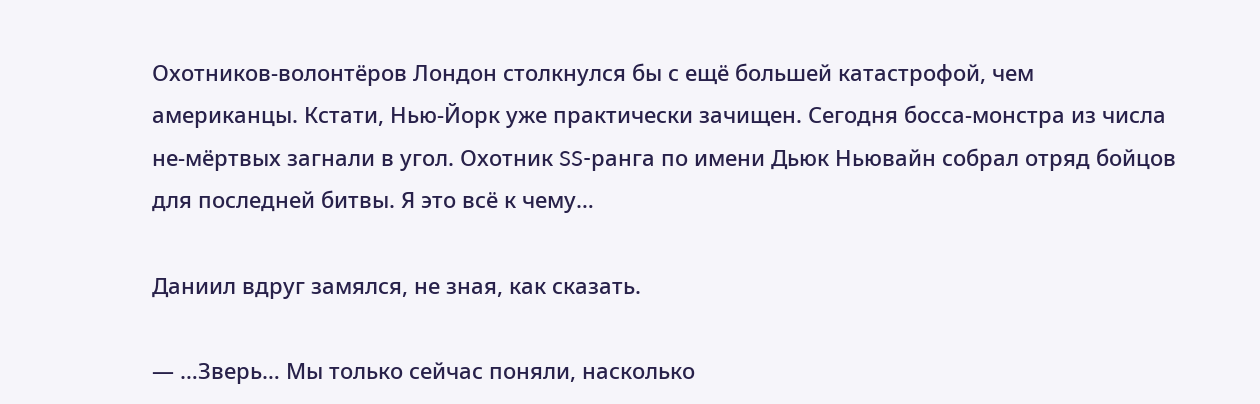Охотников-волонтёров Лондон столкнулся бы с ещё большей катастрофой, чем американцы. Кстати, Нью-Йорк уже практически зачищен. Сегодня босса-монстра из числа не-мёртвых загнали в угол. Охотник SS-ранга по имени Дьюк Ньювайн собрал отряд бойцов для последней битвы. Я это всё к чему…

Даниил вдруг замялся, не зная, как сказать.

— …Зверь… Мы только сейчас поняли, насколько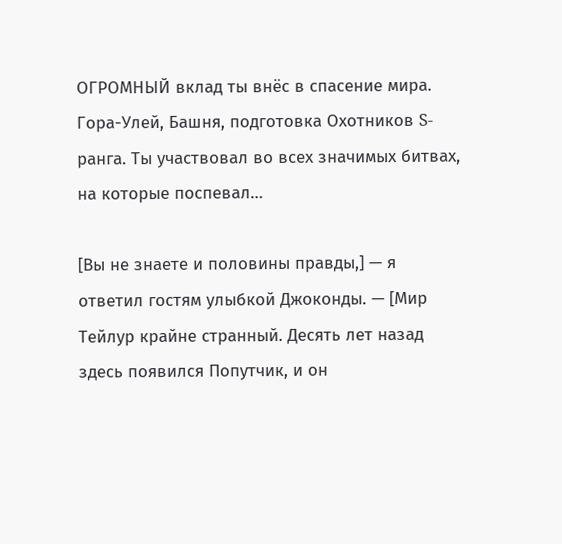ОГРОМНЫЙ вклад ты внёс в спасение мира. Гора-Улей, Башня, подготовка Охотников S-ранга. Ты участвовал во всех значимых битвах, на которые поспевал…

[Вы не знаете и половины правды,] — я ответил гостям улыбкой Джоконды. — [Мир Тейлур крайне странный. Десять лет назад здесь появился Попутчик, и он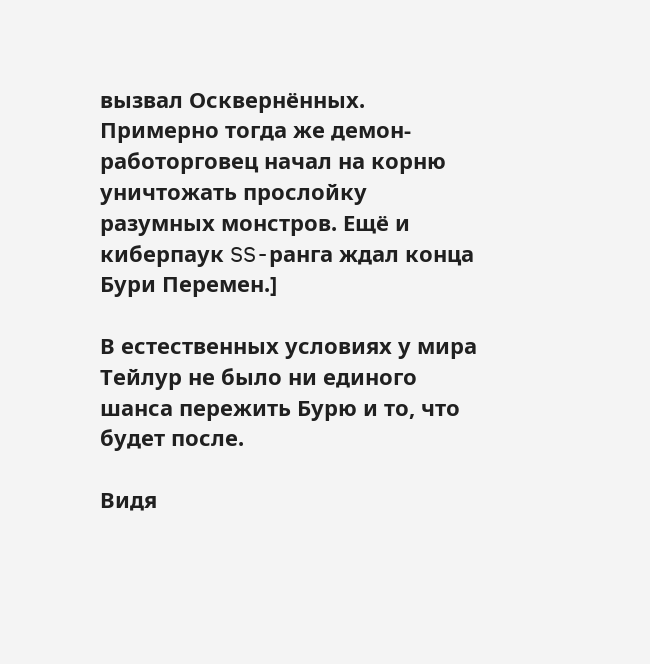вызвал Осквернённых. Примерно тогда же демон-работорговец начал на корню уничтожать прослойку разумных монстров. Ещё и киберпаук SS-ранга ждал конца Бури Перемен.]

В естественных условиях у мира Тейлур не было ни единого шанса пережить Бурю и то, что будет после.

Видя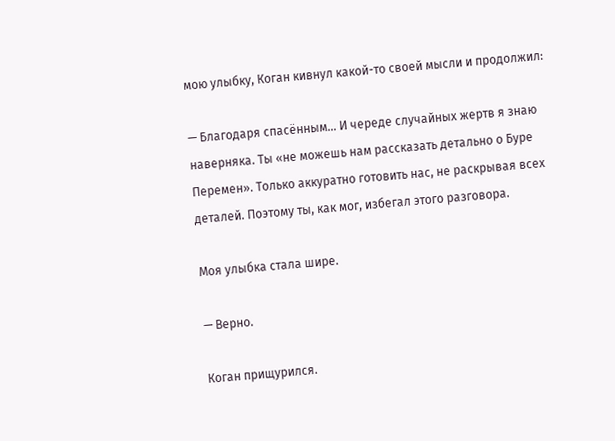мою улыбку, Коган кивнул какой-то своей мысли и продолжил:

— Благодаря спасённым… И череде случайных жертв я знаю наверняка. Ты «не можешь нам рассказать детально о Буре Перемен». Только аккуратно готовить нас, не раскрывая всех деталей. Поэтому ты, как мог, избегал этого разговора.

Моя улыбка стала шире.

— Верно.

Коган прищурился.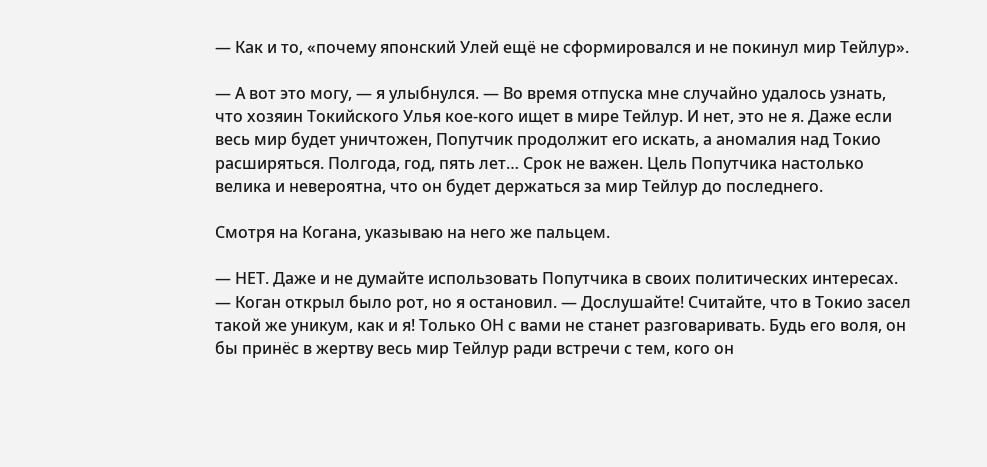— Как и то, «почему японский Улей ещё не сформировался и не покинул мир Тейлур».

— А вот это могу, — я улыбнулся. — Во время отпуска мне случайно удалось узнать, что хозяин Токийского Улья кое-кого ищет в мире Тейлур. И нет, это не я. Даже если весь мир будет уничтожен, Попутчик продолжит его искать, а аномалия над Токио расширяться. Полгода, год, пять лет… Срок не важен. Цель Попутчика настолько велика и невероятна, что он будет держаться за мир Тейлур до последнего.

Смотря на Когана, указываю на него же пальцем.

— НЕТ. Даже и не думайте использовать Попутчика в своих политических интересах. — Коган открыл было рот, но я остановил. — Дослушайте! Считайте, что в Токио засел такой же уникум, как и я! Только ОН с вами не станет разговаривать. Будь его воля, он бы принёс в жертву весь мир Тейлур ради встречи с тем, кого он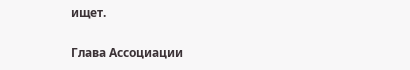ищет.

Глава Ассоциации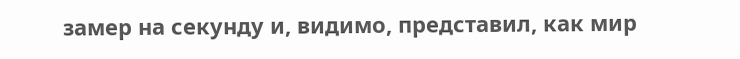замер на секунду и, видимо, представил, как мир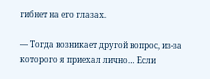гибнет на его глазах.

— Тогда возникает другой вопрос, из-за которого я приехал лично… Если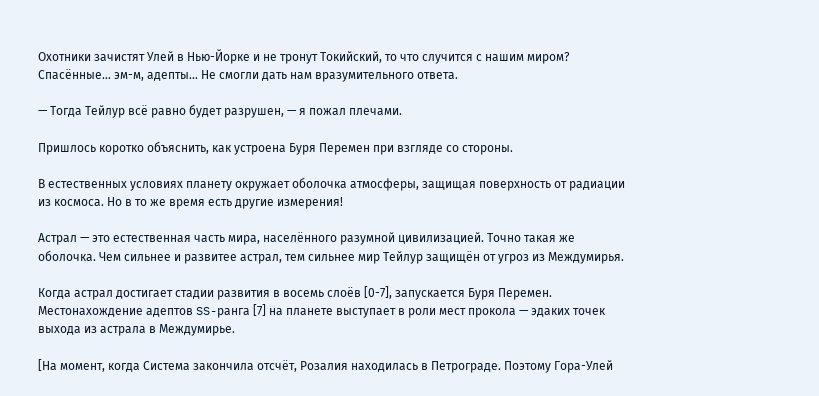Охотники зачистят Улей в Нью-Йорке и не тронут Токийский, то что случится с нашим миром? Спасённые… эм-м, адепты… Не смогли дать нам вразумительного ответа.

— Тогда Тейлур всё равно будет разрушен, — я пожал плечами.

Пришлось коротко объяснить, как устроена Буря Перемен при взгляде со стороны.

В естественных условиях планету окружает оболочка атмосферы, защищая поверхность от радиации из космоса. Но в то же время есть другие измерения!

Астрал — это естественная часть мира, населённого разумной цивилизацией. Точно такая же оболочка. Чем сильнее и развитее астрал, тем сильнее мир Тейлур защищён от угроз из Междумирья.

Когда астрал достигает стадии развития в восемь слоёв [0-7], запускается Буря Перемен. Местонахождение адептов SS-ранга [7] на планете выступает в роли мест прокола — эдаких точек выхода из астрала в Междумирье.

[На момент, когда Система закончила отсчёт, Розалия находилась в Петрограде. Поэтому Гора-Улей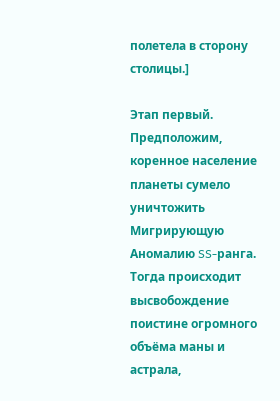полетела в сторону столицы.]

Этап первый. Предположим, коренное население планеты сумело уничтожить Мигрирующую Аномалию SS-ранга. Тогда происходит высвобождение поистине огромного объёма маны и астрала,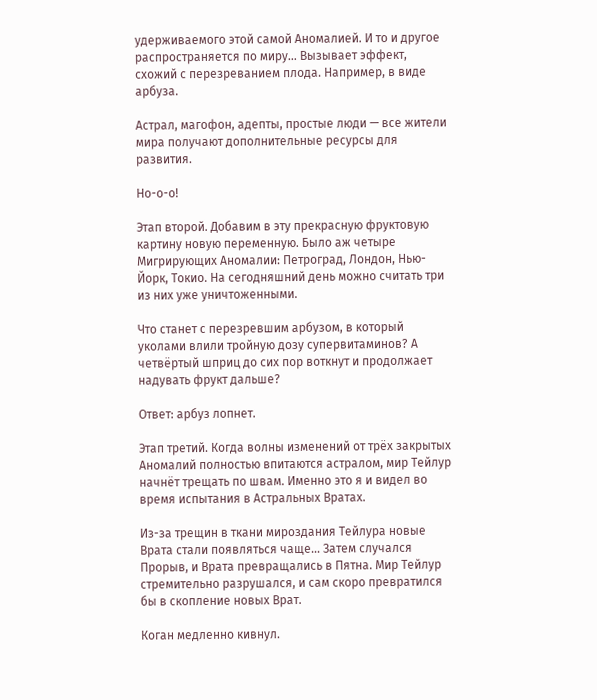удерживаемого этой самой Аномалией. И то и другое распространяется по миру… Вызывает эффект, схожий с перезреванием плода. Например, в виде арбуза.

Астрал, магофон, адепты, простые люди — все жители мира получают дополнительные ресурсы для развития.

Но-о-о!

Этап второй. Добавим в эту прекрасную фруктовую картину новую переменную. Было аж четыре Мигрирующих Аномалии: Петроград, Лондон, Нью-Йорк, Токио. На сегодняшний день можно считать три из них уже уничтоженными.

Что станет с перезревшим арбузом, в который уколами влили тройную дозу супервитаминов? А четвёртый шприц до сих пор воткнут и продолжает надувать фрукт дальше?

Ответ: арбуз лопнет.

Этап третий. Когда волны изменений от трёх закрытых Аномалий полностью впитаются астралом, мир Тейлур начнёт трещать по швам. Именно это я и видел во время испытания в Астральных Вратах.

Из-за трещин в ткани мироздания Тейлура новые Врата стали появляться чаще… Затем случался Прорыв, и Врата превращались в Пятна. Мир Тейлур стремительно разрушался, и сам скоро превратился бы в скопление новых Врат.

Коган медленно кивнул.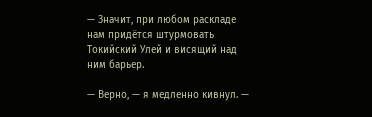— Значит, при любом раскладе нам придётся штурмовать Токийский Улей и висящий над ним барьер.

— Верно, — я медленно кивнул. —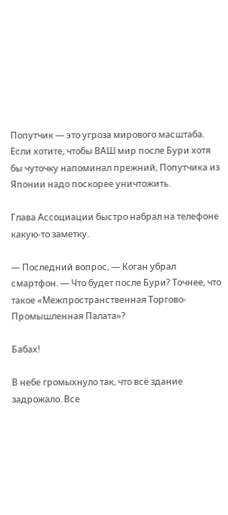Попутчик — это угроза мирового масштаба. Если хотите, чтобы ВАШ мир после Бури хотя бы чуточку напоминал прежний, Попутчика из Японии надо поскорее уничтожить.

Глава Ассоциации быстро набрал на телефоне какую-то заметку.

— Последний вопрос, — Коган убрал смартфон. — Что будет после Бури? Точнее, что такое «Межпространственная Торгово-Промышленная Палата»?

Бабах!

В небе громыхнуло так, что всё здание задрожало. Все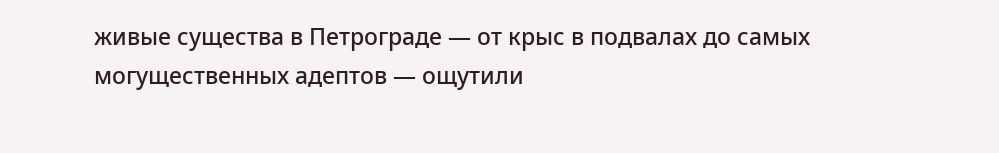живые существа в Петрограде — от крыс в подвалах до самых могущественных адептов — ощутили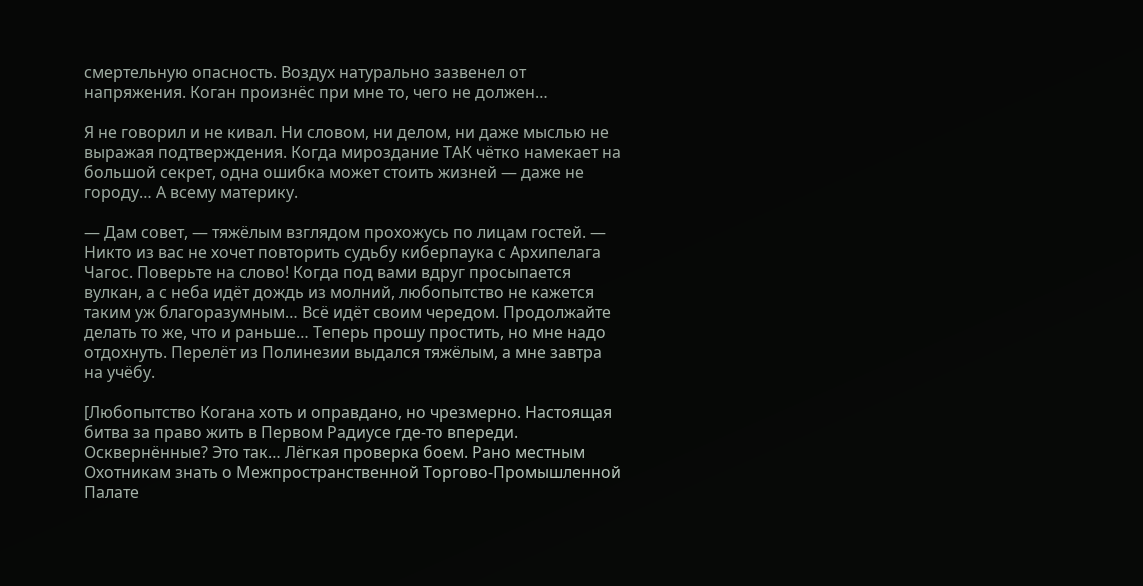смертельную опасность. Воздух натурально зазвенел от напряжения. Коган произнёс при мне то, чего не должен…

Я не говорил и не кивал. Ни словом, ни делом, ни даже мыслью не выражая подтверждения. Когда мироздание ТАК чётко намекает на большой секрет, одна ошибка может стоить жизней — даже не городу… А всему материку.

— Дам совет, — тяжёлым взглядом прохожусь по лицам гостей. — Никто из вас не хочет повторить судьбу киберпаука с Архипелага Чагос. Поверьте на слово! Когда под вами вдруг просыпается вулкан, а с неба идёт дождь из молний, любопытство не кажется таким уж благоразумным… Всё идёт своим чередом. Продолжайте делать то же, что и раньше… Теперь прошу простить, но мне надо отдохнуть. Перелёт из Полинезии выдался тяжёлым, а мне завтра на учёбу.

[Любопытство Когана хоть и оправдано, но чрезмерно. Настоящая битва за право жить в Первом Радиусе где-то впереди. Осквернённые? Это так… Лёгкая проверка боем. Рано местным Охотникам знать о Межпространственной Торгово-Промышленной Палате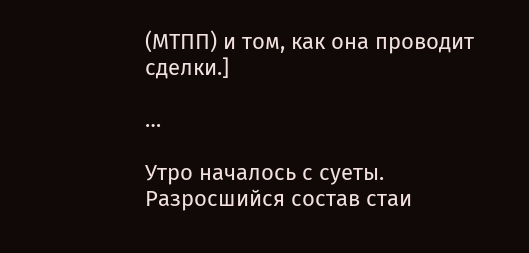(МТПП) и том, как она проводит сделки.]

…

Утро началось с суеты. Разросшийся состав стаи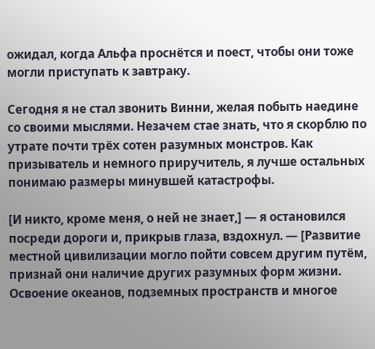ожидал, когда Альфа проснётся и поест, чтобы они тоже могли приступать к завтраку.

Сегодня я не стал звонить Винни, желая побыть наедине со своими мыслями. Незачем стае знать, что я скорблю по утрате почти трёх сотен разумных монстров. Как призыватель и немного приручитель, я лучше остальных понимаю размеры минувшей катастрофы.

[И никто, кроме меня, о ней не знает,] — я остановился посреди дороги и, прикрыв глаза, вздохнул. — [Развитие местной цивилизации могло пойти совсем другим путём, признай они наличие других разумных форм жизни. Освоение океанов, подземных пространств и многое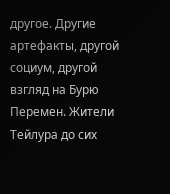другое. Другие артефакты, другой социум, другой взгляд на Бурю Перемен. Жители Тейлура до сих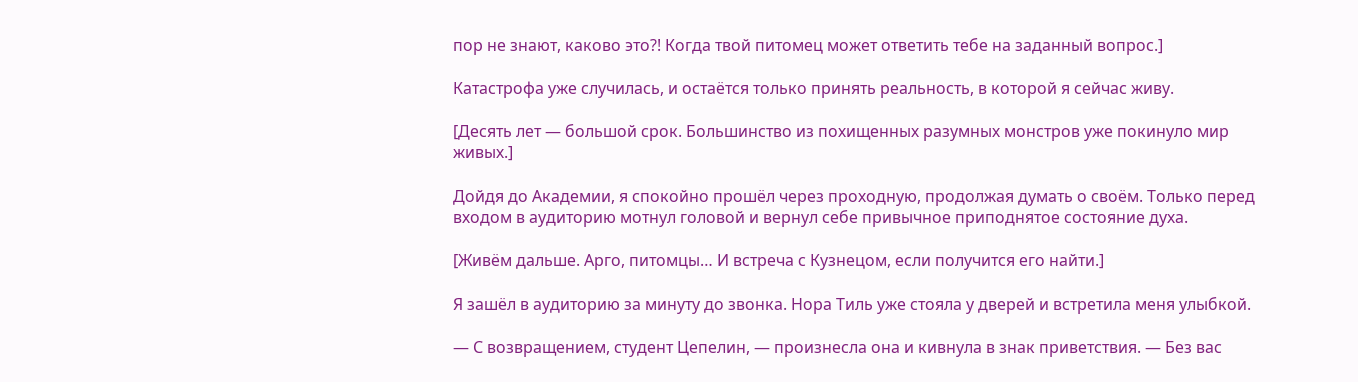пор не знают, каково это?! Когда твой питомец может ответить тебе на заданный вопрос.]

Катастрофа уже случилась, и остаётся только принять реальность, в которой я сейчас живу.

[Десять лет — большой срок. Большинство из похищенных разумных монстров уже покинуло мир живых.]

Дойдя до Академии, я спокойно прошёл через проходную, продолжая думать о своём. Только перед входом в аудиторию мотнул головой и вернул себе привычное приподнятое состояние духа.

[Живём дальше. Арго, питомцы… И встреча с Кузнецом, если получится его найти.]

Я зашёл в аудиторию за минуту до звонка. Нора Тиль уже стояла у дверей и встретила меня улыбкой.

— С возвращением, студент Цепелин, — произнесла она и кивнула в знак приветствия. — Без вас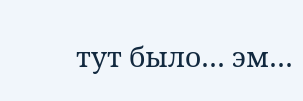тут было… эм…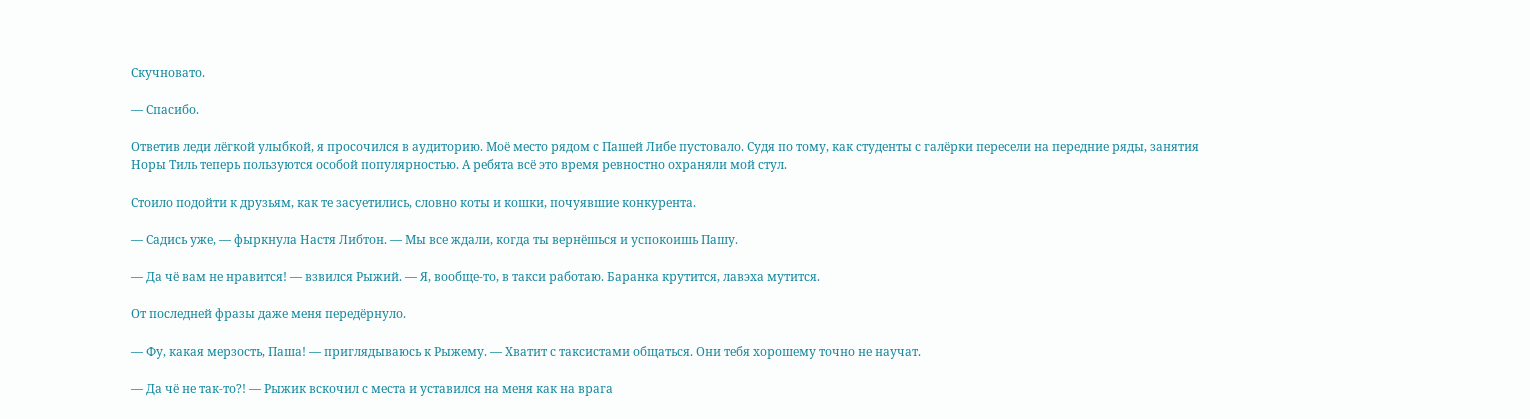Скучновато.

— Спасибо.

Ответив леди лёгкой улыбкой, я просочился в аудиторию. Моё место рядом с Пашей Либе пустовало. Судя по тому, как студенты с галёрки пересели на передние ряды, занятия Норы Тиль теперь пользуются особой популярностью. А ребята всё это время ревностно охраняли мой стул.

Стоило подойти к друзьям, как те засуетились, словно коты и кошки, почуявшие конкурента.

— Садись уже, — фыркнула Настя Либтон. — Мы все ждали, когда ты вернёшься и успокоишь Пашу.

— Да чё вам не нравится! — взвился Рыжий. — Я, вообще-то, в такси работаю. Баранка крутится, лавэха мутится.

От последней фразы даже меня передёрнуло.

— Фу, какая мерзость, Паша! — приглядываюсь к Рыжему. — Хватит с таксистами общаться. Они тебя хорошему точно не научат.

— Да чё не так-то?! — Рыжик вскочил с места и уставился на меня как на врага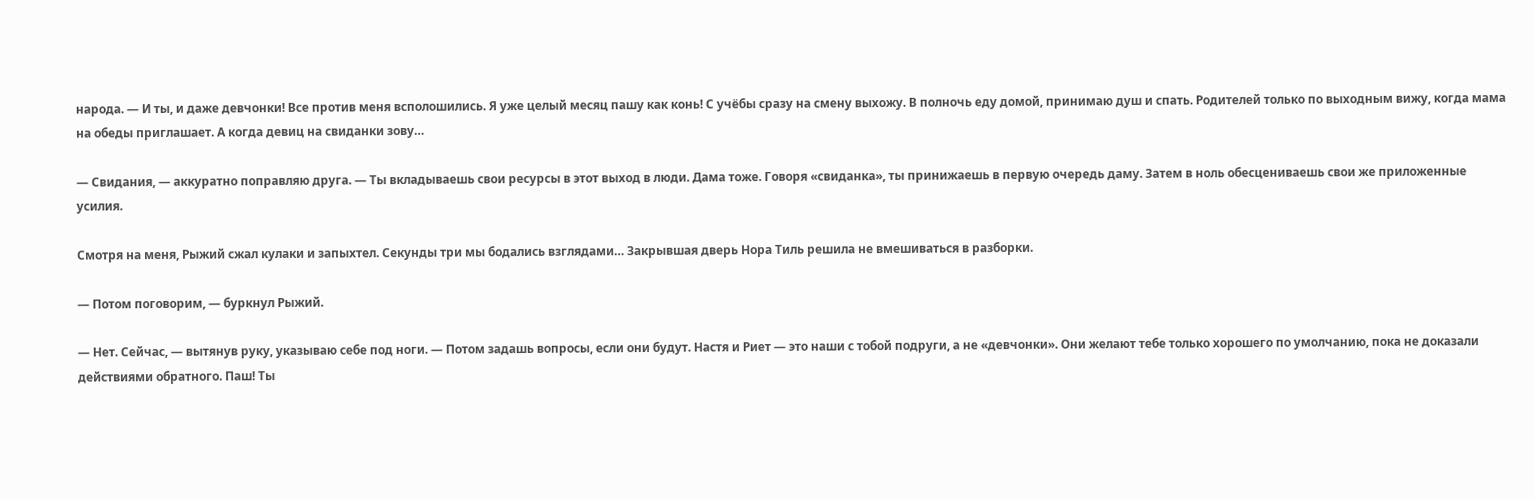народа. — И ты, и даже девчонки! Все против меня всполошились. Я уже целый месяц пашу как конь! С учёбы сразу на смену выхожу. В полночь еду домой, принимаю душ и спать. Родителей только по выходным вижу, когда мама на обеды приглашает. А когда девиц на свиданки зову…

— Свидания, — аккуратно поправляю друга. — Ты вкладываешь свои ресурсы в этот выход в люди. Дама тоже. Говоря «свиданка», ты принижаешь в первую очередь даму. Затем в ноль обесцениваешь свои же приложенные усилия.

Смотря на меня, Рыжий сжал кулаки и запыхтел. Секунды три мы бодались взглядами… Закрывшая дверь Нора Тиль решила не вмешиваться в разборки.

— Потом поговорим, — буркнул Рыжий.

— Нет. Сейчас, — вытянув руку, указываю себе под ноги. — Потом задашь вопросы, если они будут. Настя и Риет — это наши с тобой подруги, а не «девчонки». Они желают тебе только хорошего по умолчанию, пока не доказали действиями обратного. Паш! Ты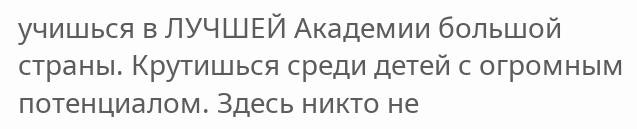учишься в ЛУЧШЕЙ Академии большой страны. Крутишься среди детей с огромным потенциалом. Здесь никто не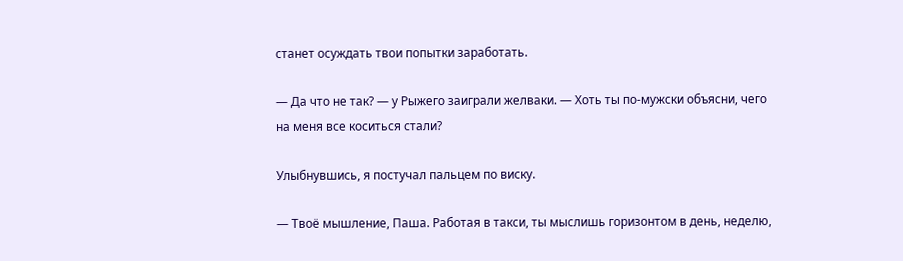станет осуждать твои попытки заработать.

— Да что не так? — у Рыжего заиграли желваки. — Хоть ты по-мужски объясни, чего на меня все коситься стали?

Улыбнувшись, я постучал пальцем по виску.

— Твоё мышление, Паша. Работая в такси, ты мыслишь горизонтом в день, неделю,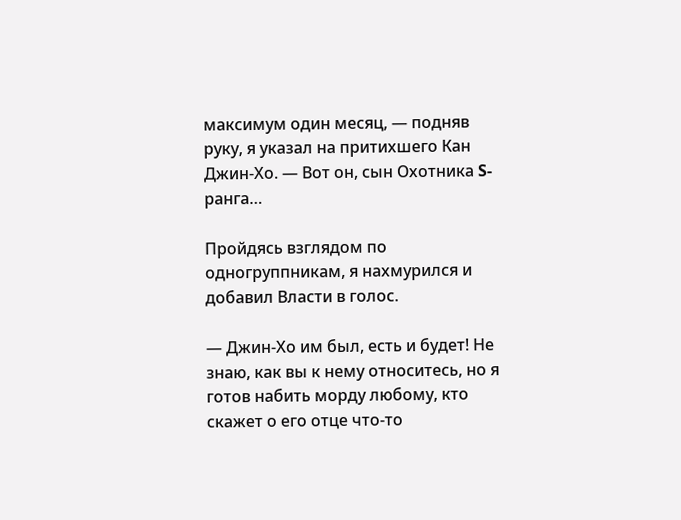максимум один месяц, — подняв руку, я указал на притихшего Кан Джин-Хо. — Вот он, сын Охотника S-ранга…

Пройдясь взглядом по одногруппникам, я нахмурился и добавил Власти в голос.

— Джин-Хо им был, есть и будет! Не знаю, как вы к нему относитесь, но я готов набить морду любому, кто скажет о его отце что-то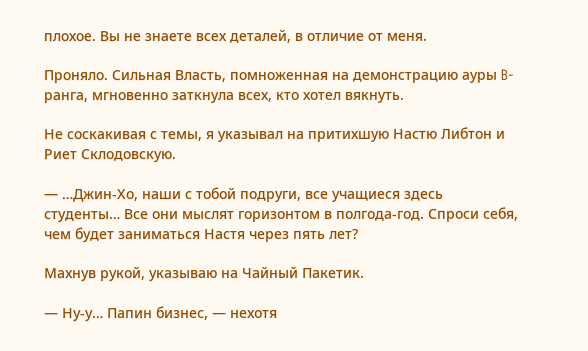плохое. Вы не знаете всех деталей, в отличие от меня.

Проняло. Сильная Власть, помноженная на демонстрацию ауры B-ранга, мгновенно заткнула всех, кто хотел вякнуть.

Не соскакивая с темы, я указывал на притихшую Настю Либтон и Риет Склодовскую.

— …Джин-Хо, наши с тобой подруги, все учащиеся здесь студенты… Все они мыслят горизонтом в полгода-год. Спроси себя, чем будет заниматься Настя через пять лет?

Махнув рукой, указываю на Чайный Пакетик.

— Ну-у… Папин бизнес, — нехотя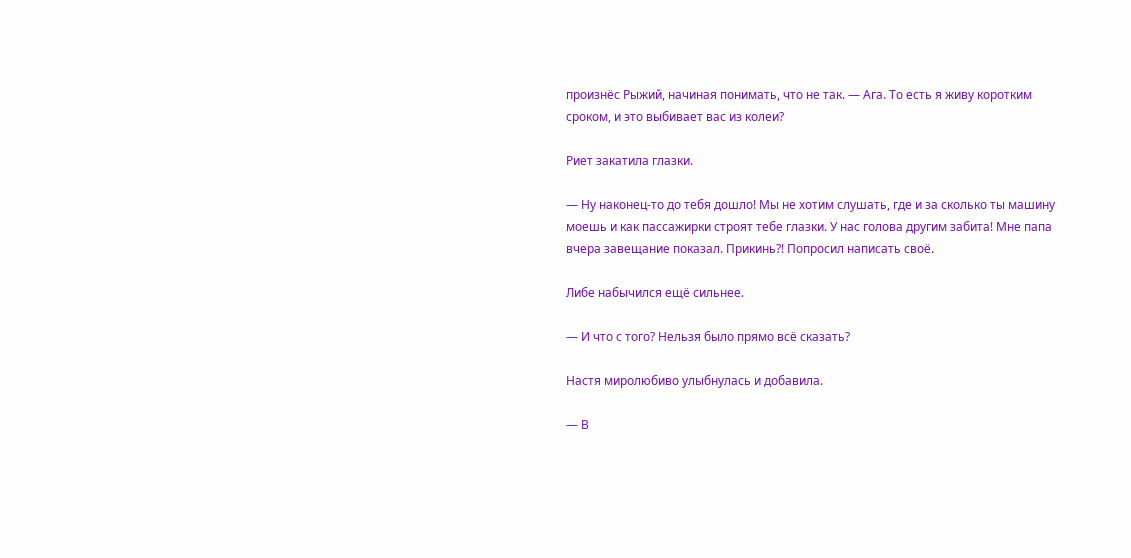произнёс Рыжий, начиная понимать, что не так. — Ага. То есть я живу коротким сроком, и это выбивает вас из колеи?

Риет закатила глазки.

— Ну наконец-то до тебя дошло! Мы не хотим слушать, где и за сколько ты машину моешь и как пассажирки строят тебе глазки. У нас голова другим забита! Мне папа вчера завещание показал. Прикинь?! Попросил написать своё.

Либе набычился ещё сильнее.

— И что с того? Нельзя было прямо всё сказать?

Настя миролюбиво улыбнулась и добавила.

— В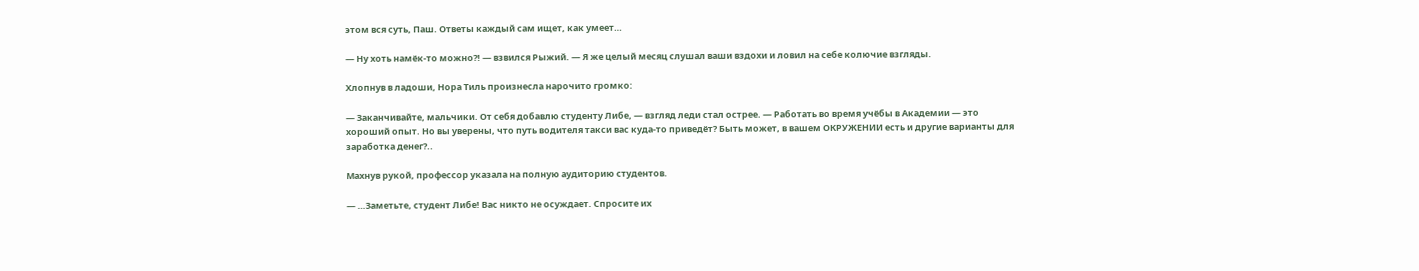этом вся суть, Паш. Ответы каждый сам ищет, как умеет…

— Ну хоть намёк-то можно?! — взвился Рыжий. — Я же целый месяц слушал ваши вздохи и ловил на себе колючие взгляды.

Хлопнув в ладоши, Нора Тиль произнесла нарочито громко:

— Заканчивайте, мальчики. От себя добавлю студенту Либе, — взгляд леди стал острее. — Работать во время учёбы в Академии — это хороший опыт. Но вы уверены, что путь водителя такси вас куда-то приведёт? Быть может, в вашем ОКРУЖЕНИИ есть и другие варианты для заработка денег?..

Махнув рукой, профессор указала на полную аудиторию студентов.

— …Заметьте, студент Либе! Вас никто не осуждает. Спросите их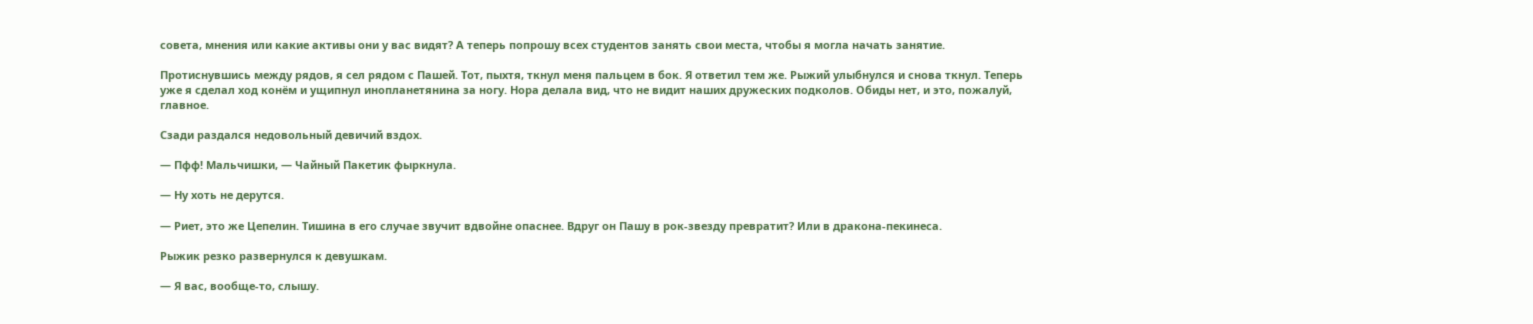совета, мнения или какие активы они у вас видят? А теперь попрошу всех студентов занять свои места, чтобы я могла начать занятие.

Протиснувшись между рядов, я сел рядом с Пашей. Тот, пыхтя, ткнул меня пальцем в бок. Я ответил тем же. Рыжий улыбнулся и снова ткнул. Теперь уже я сделал ход конём и ущипнул инопланетянина за ногу. Нора делала вид, что не видит наших дружеских подколов. Обиды нет, и это, пожалуй, главное.

Сзади раздался недовольный девичий вздох.

— Пфф! Мальчишки, — Чайный Пакетик фыркнула.

— Ну хоть не дерутся.

— Риет, это же Цепелин. Тишина в его случае звучит вдвойне опаснее. Вдруг он Пашу в рок-звезду превратит? Или в дракона-пекинеса.

Рыжик резко развернулся к девушкам.

— Я вас, вообще-то, слышу.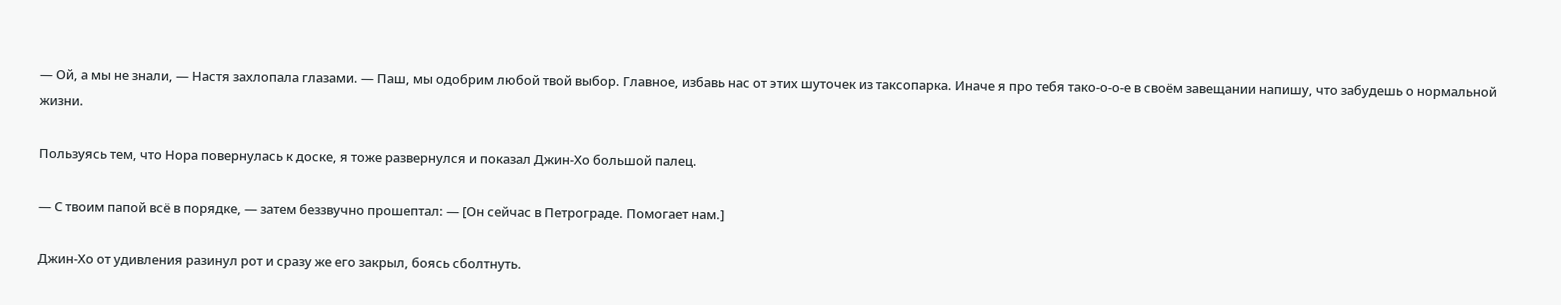— Ой, а мы не знали, — Настя захлопала глазами. — Паш, мы одобрим любой твой выбор. Главное, избавь нас от этих шуточек из таксопарка. Иначе я про тебя тако-о-о-е в своём завещании напишу, что забудешь о нормальной жизни.

Пользуясь тем, что Нора повернулась к доске, я тоже развернулся и показал Джин-Хо большой палец.

— С твоим папой всё в порядке, — затем беззвучно прошептал: — [Он сейчас в Петрограде. Помогает нам.]

Джин-Хо от удивления разинул рот и сразу же его закрыл, боясь сболтнуть.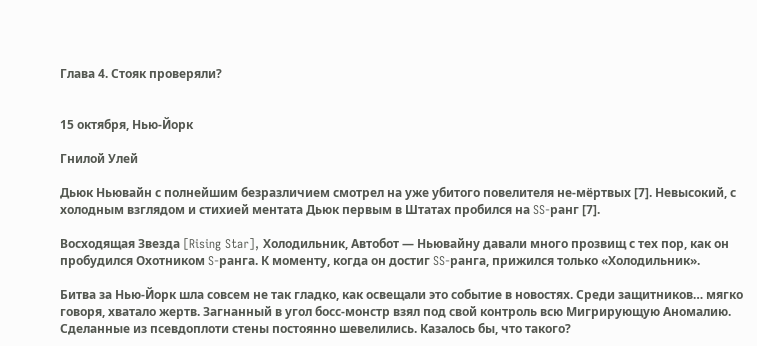Глава 4. Стояк проверяли?


15 октября, Нью-Йорк

Гнилой Улей

Дьюк Ньювайн с полнейшим безразличием смотрел на уже убитого повелителя не-мёртвых [7]. Невысокий, с холодным взглядом и стихией ментата Дьюк первым в Штатах пробился на SS-ранг [7].

Восходящая Звезда [Rising Star], Холодильник, Автобот — Ньювайну давали много прозвищ с тех пор, как он пробудился Охотником S-ранга. К моменту, когда он достиг SS-ранга, прижился только «Холодильник».

Битва за Нью-Йорк шла совсем не так гладко, как освещали это событие в новостях. Среди защитников… мягко говоря, хватало жертв. Загнанный в угол босс-монстр взял под свой контроль всю Мигрирующую Аномалию. Сделанные из псевдоплоти стены постоянно шевелились. Казалось бы, что такого?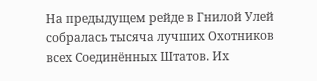На предыдущем рейде в Гнилой Улей собралась тысяча лучших Охотников всех Соединённых Штатов. Их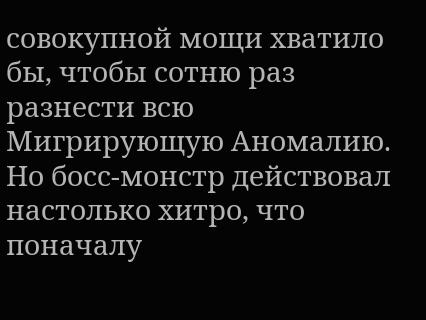совокупной мощи хватило бы, чтобы сотню раз разнести всю Мигрирующую Аномалию. Но босс-монстр действовал настолько хитро, что поначалу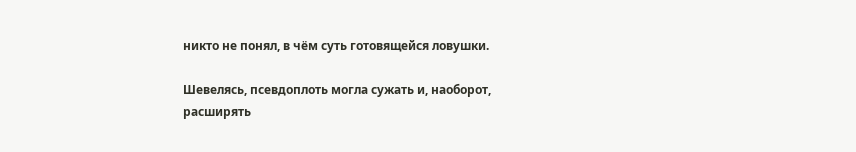никто не понял, в чём суть готовящейся ловушки.

Шевелясь, псевдоплоть могла сужать и, наоборот, расширять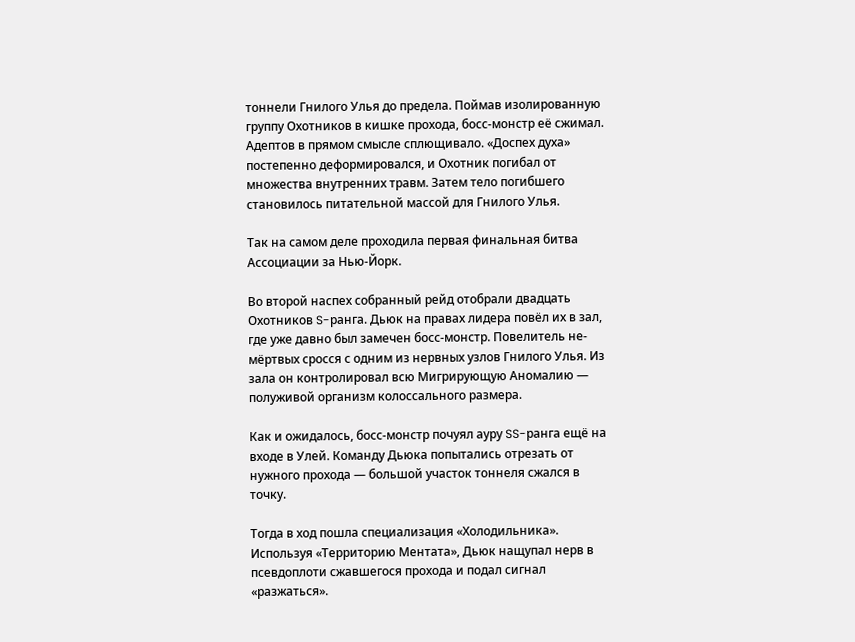тоннели Гнилого Улья до предела. Поймав изолированную группу Охотников в кишке прохода, босс-монстр её сжимал. Адептов в прямом смысле сплющивало. «Доспех духа» постепенно деформировался, и Охотник погибал от множества внутренних травм. Затем тело погибшего становилось питательной массой для Гнилого Улья.

Так на самом деле проходила первая финальная битва Ассоциации за Нью-Йорк.

Во второй наспех собранный рейд отобрали двадцать Охотников S-ранга. Дьюк на правах лидера повёл их в зал, где уже давно был замечен босс-монстр. Повелитель не-мёртвых сросся с одним из нервных узлов Гнилого Улья. Из зала он контролировал всю Мигрирующую Аномалию — полуживой организм колоссального размера.

Как и ожидалось, босс-монстр почуял ауру SS-ранга ещё на входе в Улей. Команду Дьюка попытались отрезать от нужного прохода — большой участок тоннеля сжался в точку.

Тогда в ход пошла специализация «Холодильника». Используя «Территорию Ментата», Дьюк нащупал нерв в псевдоплоти сжавшегося прохода и подал сигнал «разжаться».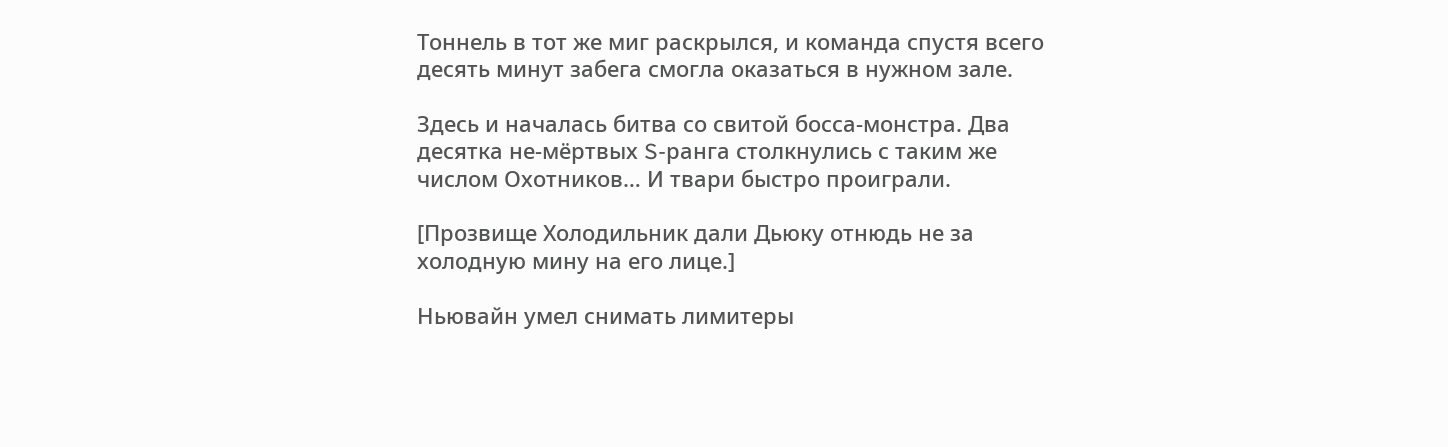Тоннель в тот же миг раскрылся, и команда спустя всего десять минут забега смогла оказаться в нужном зале.

Здесь и началась битва со свитой босса-монстра. Два десятка не-мёртвых S-ранга столкнулись с таким же числом Охотников… И твари быстро проиграли.

[Прозвище Холодильник дали Дьюку отнюдь не за холодную мину на его лице.]

Ньювайн умел снимать лимитеры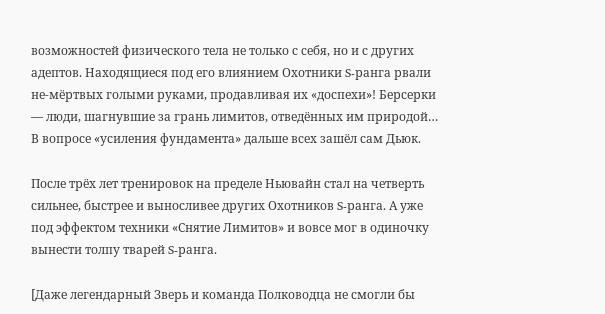возможностей физического тела не только с себя, но и с других адептов. Находящиеся под его влиянием Охотники S-ранга рвали не-мёртвых голыми руками, продавливая их «доспехи»! Берсерки — люди, шагнувшие за грань лимитов, отведённых им природой… В вопросе «усиления фундамента» дальше всех зашёл сам Дьюк.

После трёх лет тренировок на пределе Ньювайн стал на четверть сильнее, быстрее и выносливее других Охотников S-ранга. А уже под эффектом техники «Снятие Лимитов» и вовсе мог в одиночку вынести толпу тварей S-ранга.

[Даже легендарный Зверь и команда Полководца не смогли бы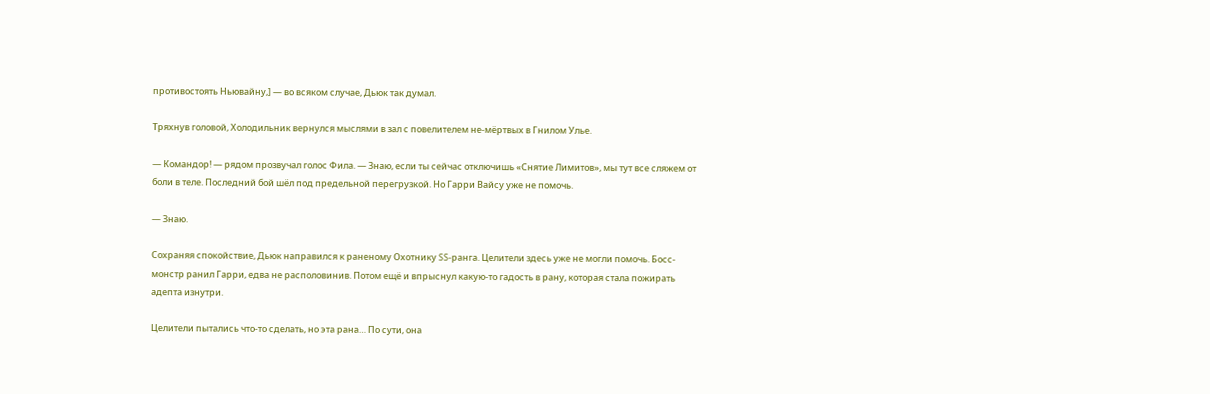противостоять Ньювайну,] — во всяком случае, Дьюк так думал.

Тряхнув головой, Холодильник вернулся мыслями в зал с повелителем не-мёртвых в Гнилом Улье.

— Командор! — рядом прозвучал голос Фила. — Знаю, если ты сейчас отключишь «Снятие Лимитов», мы тут все сляжем от боли в теле. Последний бой шёл под предельной перегрузкой. Но Гарри Вайсу уже не помочь.

— Знаю.

Сохраняя спокойствие, Дьюк направился к раненому Охотнику SS-ранга. Целители здесь уже не могли помочь. Босс-монстр ранил Гарри, едва не располовинив. Потом ещё и впрыснул какую-то гадость в рану, которая стала пожирать адепта изнутри.

Целители пытались что-то сделать, но эта рана… По сути, она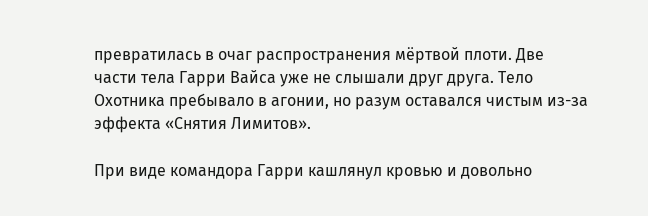превратилась в очаг распространения мёртвой плоти. Две части тела Гарри Вайса уже не слышали друг друга. Тело Охотника пребывало в агонии, но разум оставался чистым из-за эффекта «Снятия Лимитов».

При виде командора Гарри кашлянул кровью и довольно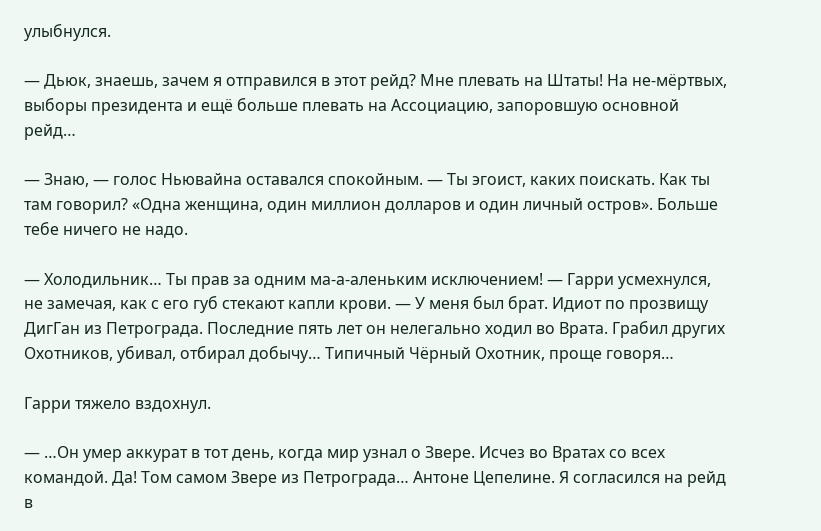улыбнулся.

— Дьюк, знаешь, зачем я отправился в этот рейд? Мне плевать на Штаты! На не-мёртвых, выборы президента и ещё больше плевать на Ассоциацию, запоровшую основной рейд…

— Знаю, — голос Ньювайна оставался спокойным. — Ты эгоист, каких поискать. Как ты там говорил? «Одна женщина, один миллион долларов и один личный остров». Больше тебе ничего не надо.

— Холодильник… Ты прав за одним ма-а-аленьким исключением! — Гарри усмехнулся, не замечая, как с его губ стекают капли крови. — У меня был брат. Идиот по прозвищу ДигГан из Петрограда. Последние пять лет он нелегально ходил во Врата. Грабил других Охотников, убивал, отбирал добычу… Типичный Чёрный Охотник, проще говоря…

Гарри тяжело вздохнул.

— …Он умер аккурат в тот день, когда мир узнал о Звере. Исчез во Вратах со всех командой. Да! Том самом Звере из Петрограда… Антоне Цепелине. Я согласился на рейд в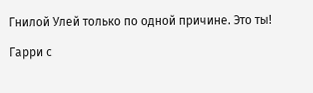Гнилой Улей только по одной причине. Это ты!

Гарри с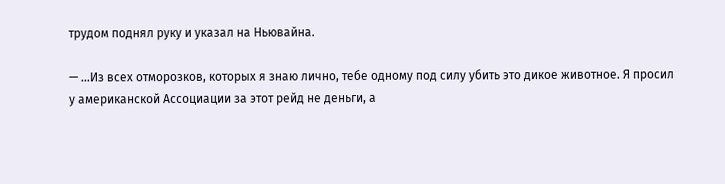трудом поднял руку и указал на Ньювайна.

— …Из всех отморозков, которых я знаю лично, тебе одному под силу убить это дикое животное. Я просил у американской Ассоциации за этот рейд не деньги, а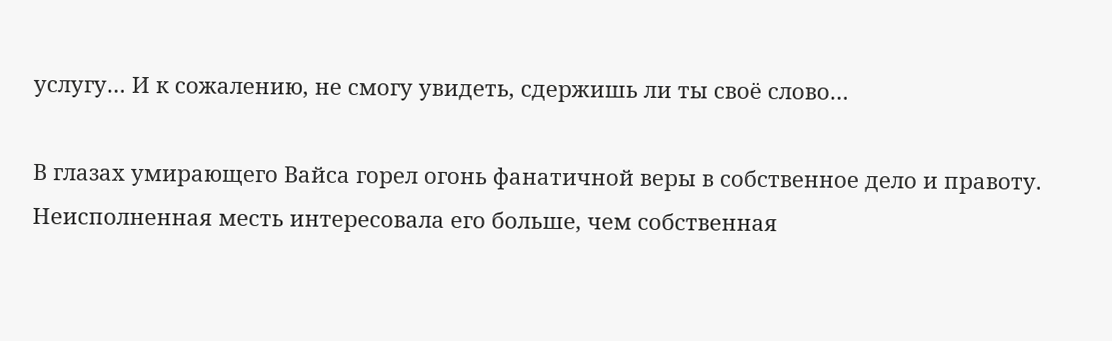услугу… И к сожалению, не смогу увидеть, сдержишь ли ты своё слово…

В глазах умирающего Вайса горел огонь фанатичной веры в собственное дело и правоту. Неисполненная месть интересовала его больше, чем собственная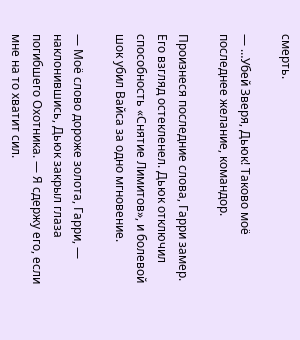смерть.

— …Убей Зверя, Дьюк! Таково моё последнее желание, командор.

Произнеся последние слова, Гарри замер. Его взгляд остекленел. Дьюк отключил способность «Снятие Лимитов», и болевой шок убил Вайса за одно мгновение.

— Моё слово дороже золота, Гарри, — наклонившись, Дьюк закрыл глаза погибшего Охотника. — Я сдержу его, если мне на то хватит сил.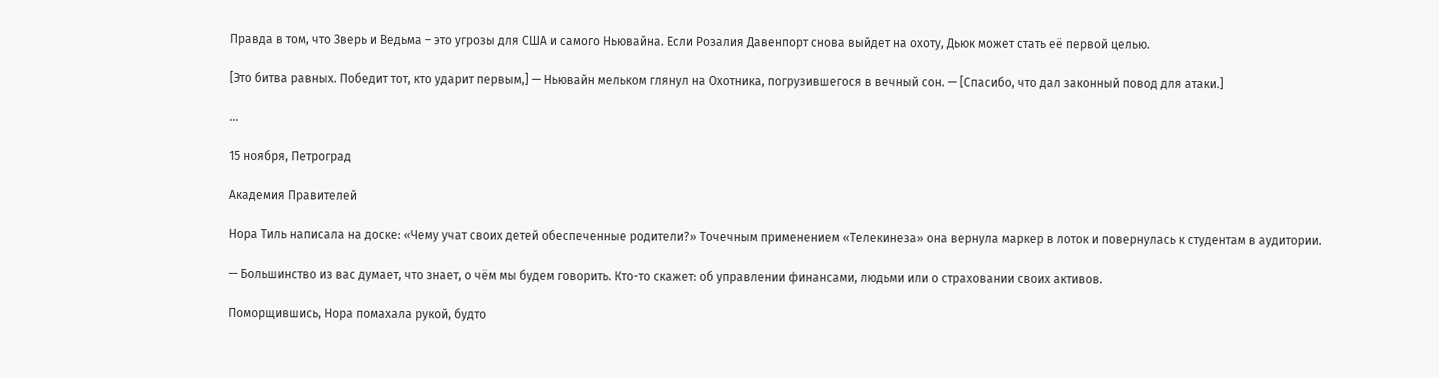Правда в том, что Зверь и Ведьма – это угрозы для США и самого Ньювайна. Если Розалия Давенпорт снова выйдет на охоту, Дьюк может стать её первой целью.

[Это битва равных. Победит тот, кто ударит первым,] — Ньювайн мельком глянул на Охотника, погрузившегося в вечный сон. — [Спасибо, что дал законный повод для атаки.]

…

15 ноября, Петроград

Академия Правителей

Нора Тиль написала на доске: «Чему учат своих детей обеспеченные родители?» Точечным применением «Телекинеза» она вернула маркер в лоток и повернулась к студентам в аудитории.

— Большинство из вас думает, что знает, о чём мы будем говорить. Кто-то скажет: об управлении финансами, людьми или о страховании своих активов.

Поморщившись, Нора помахала рукой, будто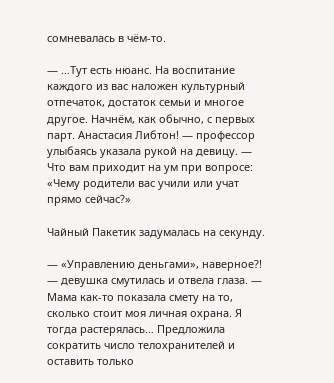сомневалась в чём-то.

— …Тут есть нюанс. На воспитание каждого из вас наложен культурный отпечаток, достаток семьи и многое другое. Начнём, как обычно, с первых парт. Анастасия Либтон! — профессор улыбаясь указала рукой на девицу. — Что вам приходит на ум при вопросе: «Чему родители вас учили или учат прямо сейчас?»

Чайный Пакетик задумалась на секунду.

— «Управлению деньгами», наверное?! — девушка смутилась и отвела глаза. — Мама как-то показала смету на то, сколько стоит моя личная охрана. Я тогда растерялась… Предложила сократить число телохранителей и оставить только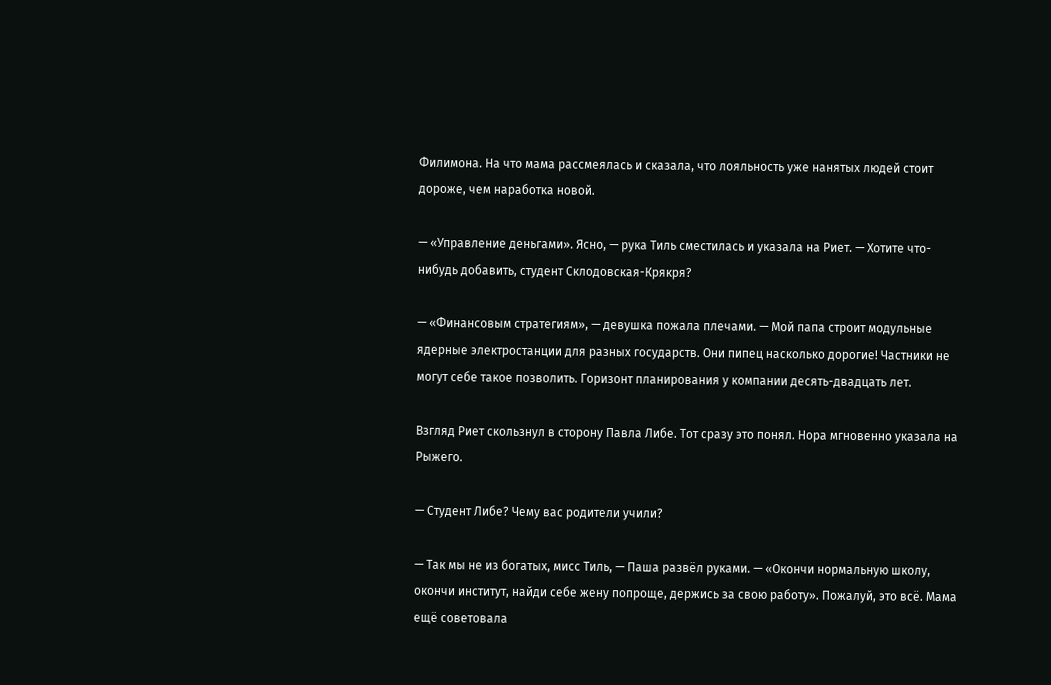Филимона. На что мама рассмеялась и сказала, что лояльность уже нанятых людей стоит дороже, чем наработка новой.

— «Управление деньгами». Ясно, — рука Тиль сместилась и указала на Риет. — Хотите что-нибудь добавить, студент Склодовская-Крякря?

— «Финансовым стратегиям», — девушка пожала плечами. — Мой папа строит модульные ядерные электростанции для разных государств. Они пипец насколько дорогие! Частники не могут себе такое позволить. Горизонт планирования у компании десять-двадцать лет.

Взгляд Риет скользнул в сторону Павла Либе. Тот сразу это понял. Нора мгновенно указала на Рыжего.

— Студент Либе? Чему вас родители учили?

— Так мы не из богатых, мисс Тиль, — Паша развёл руками. — «Окончи нормальную школу, окончи институт, найди себе жену попроще, держись за свою работу». Пожалуй, это всё. Мама ещё советовала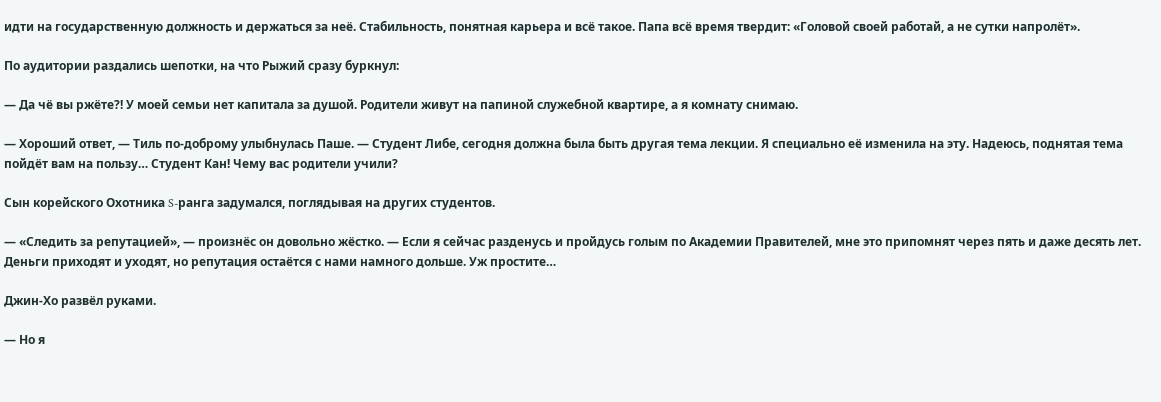идти на государственную должность и держаться за неё. Стабильность, понятная карьера и всё такое. Папа всё время твердит: «Головой своей работай, а не сутки напролёт».

По аудитории раздались шепотки, на что Рыжий сразу буркнул:

— Да чё вы ржёте?! У моей семьи нет капитала за душой. Родители живут на папиной служебной квартире, а я комнату снимаю.

— Хороший ответ, — Тиль по-доброму улыбнулась Паше. — Студент Либе, сегодня должна была быть другая тема лекции. Я специально её изменила на эту. Надеюсь, поднятая тема пойдёт вам на пользу… Студент Кан! Чему вас родители учили?

Сын корейского Охотника S-ранга задумался, поглядывая на других студентов.

— «Следить за репутацией», — произнёс он довольно жёстко. — Если я сейчас разденусь и пройдусь голым по Академии Правителей, мне это припомнят через пять и даже десять лет. Деньги приходят и уходят, но репутация остаётся с нами намного дольше. Уж простите…

Джин-Хо развёл руками.

— Но я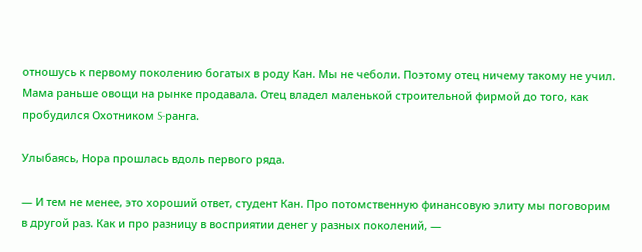отношусь к первому поколению богатых в роду Кан. Мы не чеболи. Поэтому отец ничему такому не учил. Мама раньше овощи на рынке продавала. Отец владел маленькой строительной фирмой до того, как пробудился Охотником S-ранга.

Улыбаясь, Нора прошлась вдоль первого ряда.

— И тем не менее, это хороший ответ, студент Кан. Про потомственную финансовую элиту мы поговорим в другой раз. Как и про разницу в восприятии денег у разных поколений, —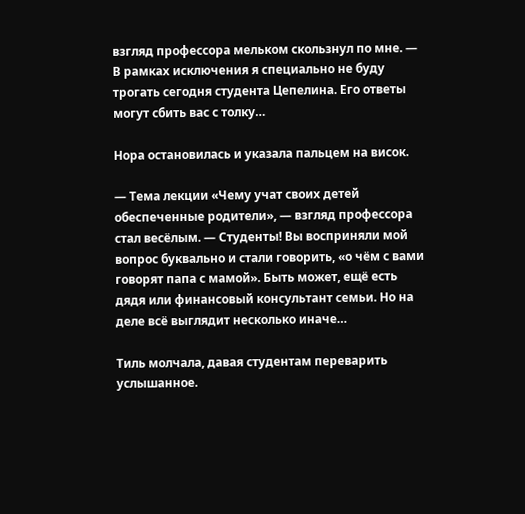взгляд профессора мельком скользнул по мне. — В рамках исключения я специально не буду трогать сегодня студента Цепелина. Его ответы могут сбить вас с толку…

Нора остановилась и указала пальцем на висок.

— Тема лекции «Чему учат своих детей обеспеченные родители», — взгляд профессора стал весёлым. — Студенты! Вы восприняли мой вопрос буквально и стали говорить, «о чём с вами говорят папа с мамой». Быть может, ещё есть дядя или финансовый консультант семьи. Но на деле всё выглядит несколько иначе…

Тиль молчала, давая студентам переварить услышанное.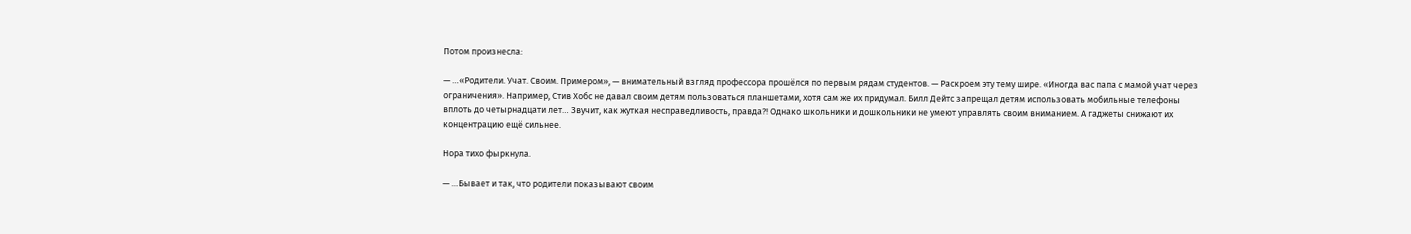Потом произнесла:

— …«Родители. Учат. Своим. Примером», — внимательный взгляд профессора прошёлся по первым рядам студентов. — Раскроем эту тему шире. «Иногда вас папа с мамой учат через ограничения». Например, Стив Хобс не давал своим детям пользоваться планшетами, хотя сам же их придумал. Билл Дейтс запрещал детям использовать мобильные телефоны вплоть до четырнадцати лет… Звучит, как жуткая несправедливость, правда?! Однако школьники и дошкольники не умеют управлять своим вниманием. А гаджеты снижают их концентрацию ещё сильнее.

Нора тихо фыркнула.

— …Бывает и так, что родители показывают своим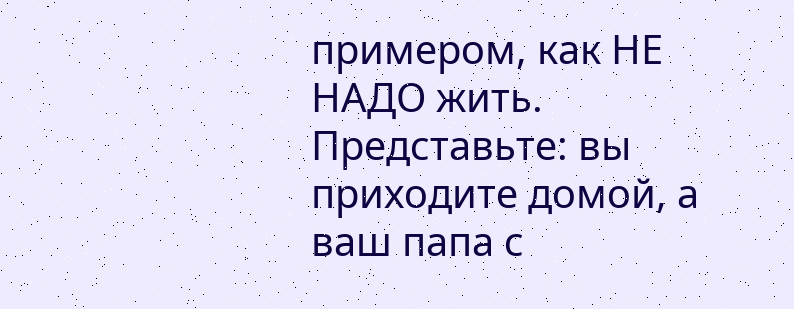примером, как НЕ НАДО жить. Представьте: вы приходите домой, а ваш папа с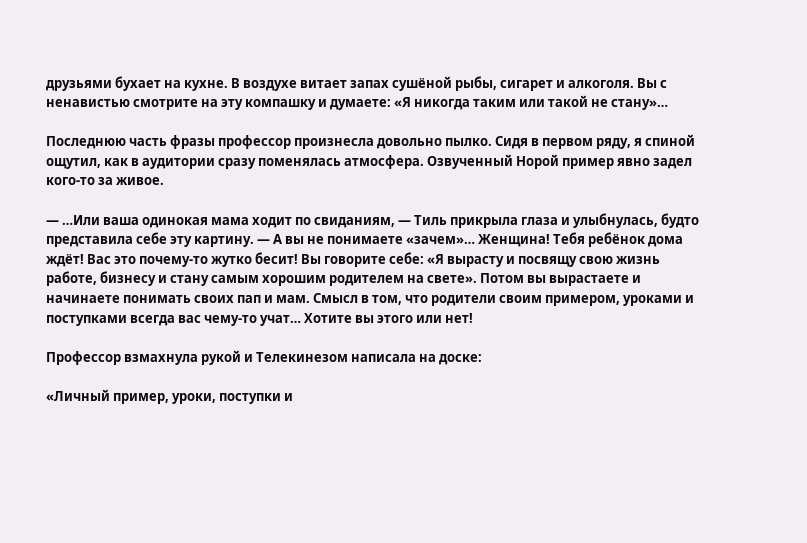друзьями бухает на кухне. В воздухе витает запах сушёной рыбы, сигарет и алкоголя. Вы с ненавистью смотрите на эту компашку и думаете: «Я никогда таким или такой не стану»…

Последнюю часть фразы профессор произнесла довольно пылко. Сидя в первом ряду, я спиной ощутил, как в аудитории сразу поменялась атмосфера. Озвученный Норой пример явно задел кого-то за живое.

— …Или ваша одинокая мама ходит по свиданиям, — Тиль прикрыла глаза и улыбнулась, будто представила себе эту картину. — А вы не понимаете «зачем»… Женщина! Тебя ребёнок дома ждёт! Вас это почему-то жутко бесит! Вы говорите себе: «Я вырасту и посвящу свою жизнь работе, бизнесу и стану самым хорошим родителем на свете». Потом вы вырастаете и начинаете понимать своих пап и мам. Смысл в том, что родители своим примером, уроками и поступками всегда вас чему-то учат… Хотите вы этого или нет!

Профессор взмахнула рукой и Телекинезом написала на доске:

«Личный пример, уроки, поступки и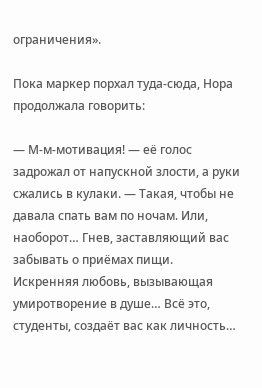ограничения».

Пока маркер порхал туда-сюда, Нора продолжала говорить:

— М-м-мотивация! — её голос задрожал от напускной злости, а руки сжались в кулаки. — Такая, чтобы не давала спать вам по ночам. Или, наоборот… Гнев, заставляющий вас забывать о приёмах пищи. Искренняя любовь, вызывающая умиротворение в душе… Всё это, студенты, создаёт вас как личность…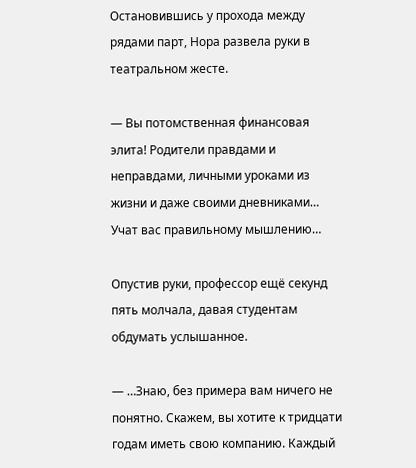Остановившись у прохода между рядами парт, Нора развела руки в театральном жесте.

— Вы потомственная финансовая элита! Родители правдами и неправдами, личными уроками из жизни и даже своими дневниками… Учат вас правильному мышлению…

Опустив руки, профессор ещё секунд пять молчала, давая студентам обдумать услышанное.

— …Знаю, без примера вам ничего не понятно. Скажем, вы хотите к тридцати годам иметь свою компанию. Каждый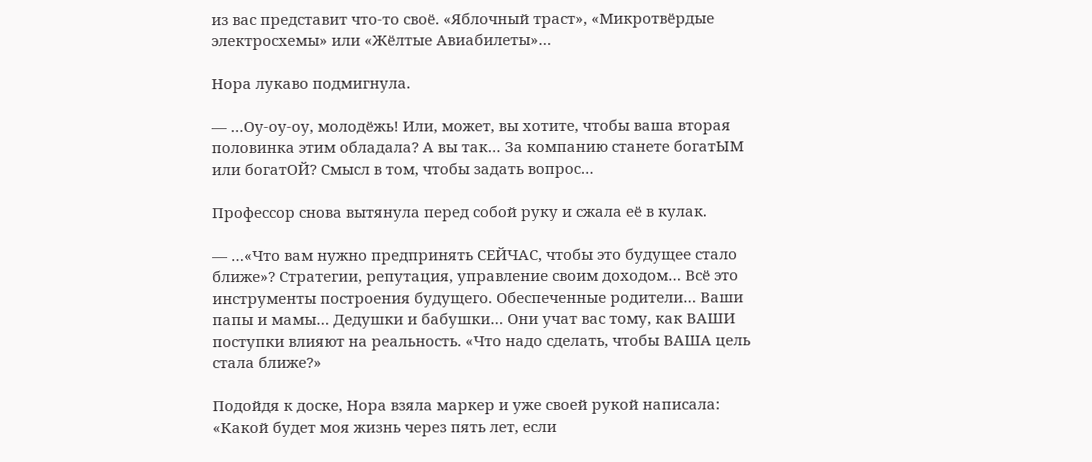из вас представит что-то своё. «Яблочный траст», «Микротвёрдые электросхемы» или «Жёлтые Авиабилеты»…

Нора лукаво подмигнула.

— …Оу-оу-оу, молодёжь! Или, может, вы хотите, чтобы ваша вторая половинка этим обладала? А вы так… За компанию станете богатЫМ или богатОЙ? Смысл в том, чтобы задать вопрос…

Профессор снова вытянула перед собой руку и сжала её в кулак.

— …«Что вам нужно предпринять СЕЙЧАС, чтобы это будущее стало ближе»? Стратегии, репутация, управление своим доходом… Всё это инструменты построения будущего. Обеспеченные родители… Ваши папы и мамы… Дедушки и бабушки… Они учат вас тому, как ВАШИ поступки влияют на реальность. «Что надо сделать, чтобы ВАША цель стала ближе?»

Подойдя к доске, Нора взяла маркер и уже своей рукой написала: «Какой будет моя жизнь через пять лет, если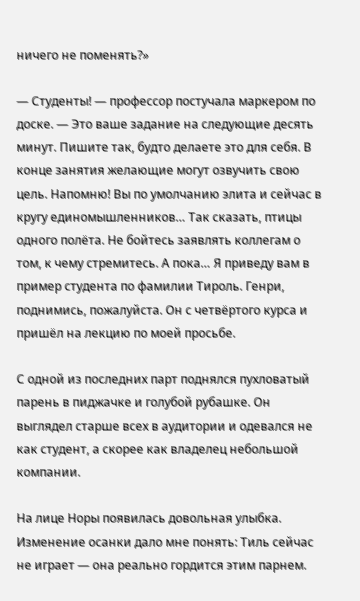ничего не поменять?»

— Студенты! — профессор постучала маркером по доске. — Это ваше задание на следующие десять минут. Пишите так, будто делаете это для себя. В конце занятия желающие могут озвучить свою цель. Напомню! Вы по умолчанию элита и сейчас в кругу единомышленников… Так сказать, птицы одного полёта. Не бойтесь заявлять коллегам о том, к чему стремитесь. А пока… Я приведу вам в пример студента по фамилии Тироль. Генри, поднимись, пожалуйста. Он с четвёртого курса и пришёл на лекцию по моей просьбе.

С одной из последних парт поднялся пухловатый парень в пиджачке и голубой рубашке. Он выглядел старше всех в аудитории и одевался не как студент, а скорее как владелец небольшой компании.

На лице Норы появилась довольная улыбка. Изменение осанки дало мне понять: Тиль сейчас не играет — она реально гордится этим парнем.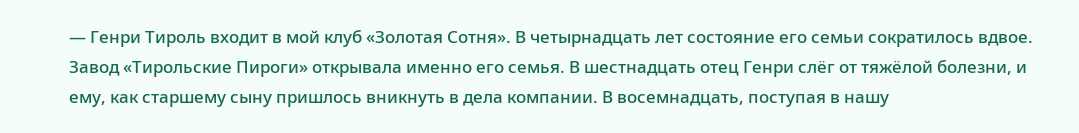— Генри Тироль входит в мой клуб «Золотая Сотня». В четырнадцать лет состояние его семьи сократилось вдвое. Завод «Тирольские Пироги» открывала именно его семья. В шестнадцать отец Генри слёг от тяжёлой болезни, и ему, как старшему сыну пришлось вникнуть в дела компании. В восемнадцать, поступая в нашу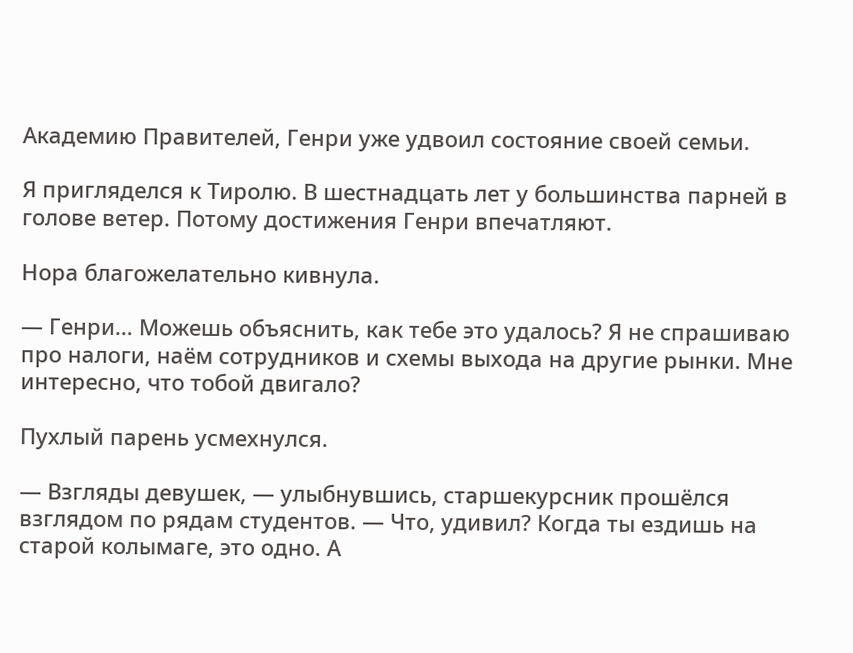Академию Правителей, Генри уже удвоил состояние своей семьи.

Я пригляделся к Тиролю. В шестнадцать лет у большинства парней в голове ветер. Потому достижения Генри впечатляют.

Нора благожелательно кивнула.

— Генри… Можешь объяснить, как тебе это удалось? Я не спрашиваю про налоги, наём сотрудников и схемы выхода на другие рынки. Мне интересно, что тобой двигало?

Пухлый парень усмехнулся.

— Взгляды девушек, — улыбнувшись, старшекурсник прошёлся взглядом по рядам студентов. — Что, удивил? Когда ты ездишь на старой колымаге, это одно. А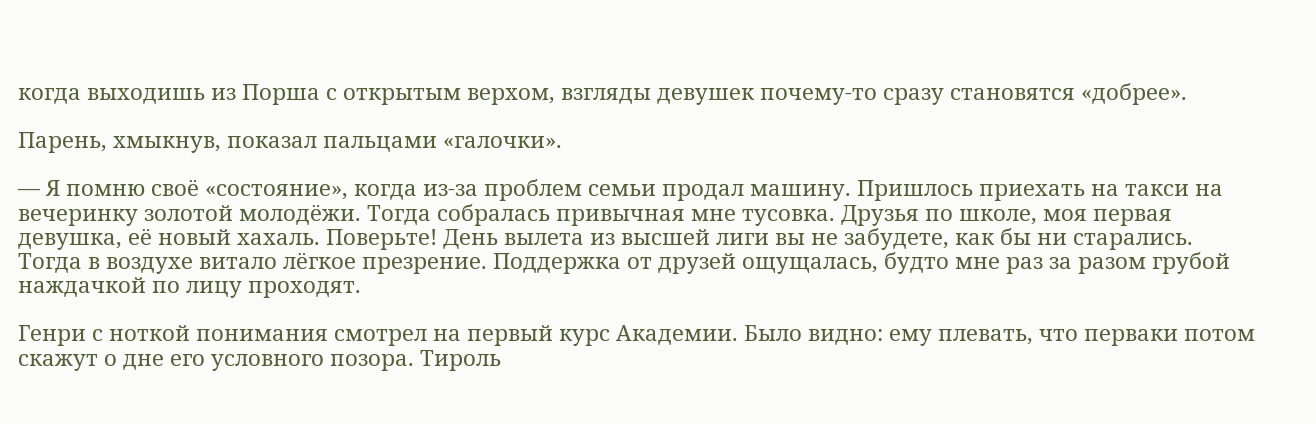когда выходишь из Порша с открытым верхом, взгляды девушек почему-то сразу становятся «добрее».

Парень, хмыкнув, показал пальцами «галочки».

— Я помню своё «состояние», когда из-за проблем семьи продал машину. Пришлось приехать на такси на вечеринку золотой молодёжи. Тогда собралась привычная мне тусовка. Друзья по школе, моя первая девушка, её новый хахаль. Поверьте! День вылета из высшей лиги вы не забудете, как бы ни старались. Тогда в воздухе витало лёгкое презрение. Поддержка от друзей ощущалась, будто мне раз за разом грубой наждачкой по лицу проходят.

Генри с ноткой понимания смотрел на первый курс Академии. Было видно: ему плевать, что перваки потом скажут о дне его условного позора. Тироль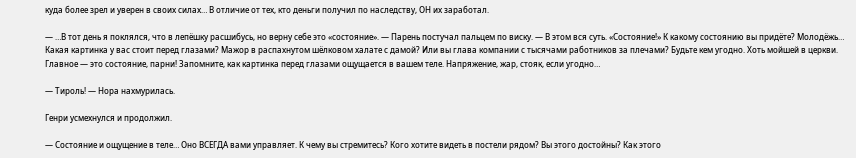куда более зрел и уверен в своих силах… В отличие от тех, кто деньги получил по наследству, ОН их заработал.

— …В тот день я поклялся, что в лепёшку расшибусь, но верну себе это «состояние». — Парень постучал пальцем по виску. — В этом вся суть. «Состояние!» К какому состоянию вы придёте? Молодёжь… Какая картинка у вас стоит перед глазами? Мажор в распахнутом шёлковом халате с дамой? Или вы глава компании с тысячами работников за плечами? Будьте кем угодно. Хоть мойшей в церкви. Главное — это состояние, парни! Запомните, как картинка перед глазами ощущается в вашем теле. Напряжение, жар, стояк, если угодно…

— Тироль! — Нора нахмурилась.

Генри усмехнулся и продолжил.

— Состояние и ощущение в теле… Оно ВСЕГДА вами управляет. К чему вы стремитесь? Кого хотите видеть в постели рядом? Вы этого достойны? Как этого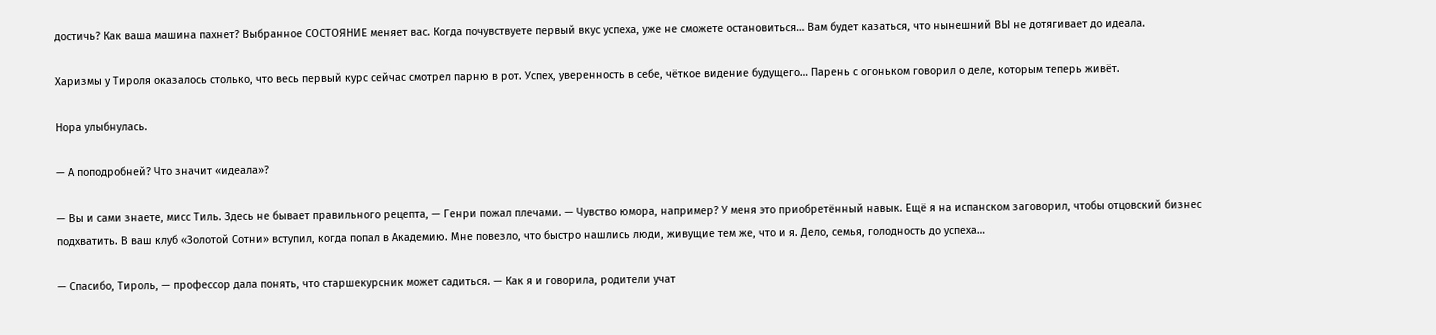достичь? Как ваша машина пахнет? Выбранное СОСТОЯНИЕ меняет вас. Когда почувствуете первый вкус успеха, уже не сможете остановиться… Вам будет казаться, что нынешний ВЫ не дотягивает до идеала.

Харизмы у Тироля оказалось столько, что весь первый курс сейчас смотрел парню в рот. Успех, уверенность в себе, чёткое видение будущего… Парень с огоньком говорил о деле, которым теперь живёт.

Нора улыбнулась.

— А поподробней? Что значит «идеала»?

— Вы и сами знаете, мисс Тиль. Здесь не бывает правильного рецепта, — Генри пожал плечами. — Чувство юмора, например? У меня это приобретённый навык. Ещё я на испанском заговорил, чтобы отцовский бизнес подхватить. В ваш клуб «Золотой Сотни» вступил, когда попал в Академию. Мне повезло, что быстро нашлись люди, живущие тем же, что и я. Дело, семья, голодность до успеха…

— Спасибо, Тироль, — профессор дала понять, что старшекурсник может садиться. — Как я и говорила, родители учат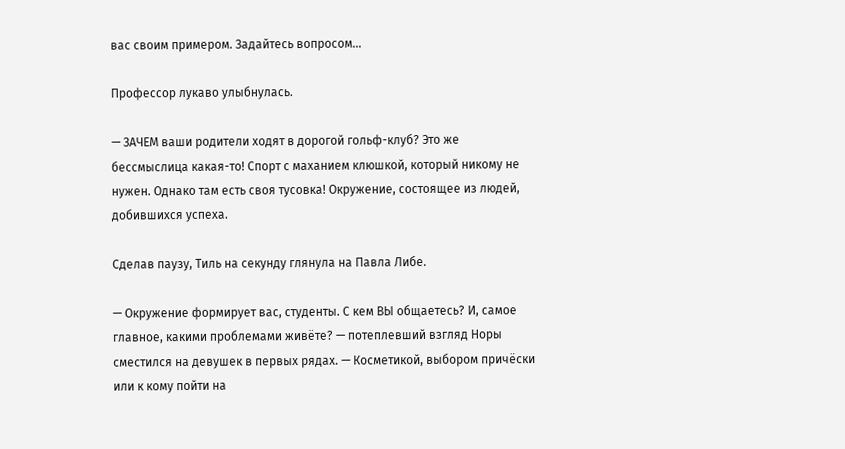вас своим примером. Задайтесь вопросом…

Профессор лукаво улыбнулась.

— ЗАЧЕМ ваши родители ходят в дорогой гольф-клуб? Это же бессмыслица какая-то! Спорт с маханием клюшкой, который никому не нужен. Однако там есть своя тусовка! Окружение, состоящее из людей, добившихся успеха.

Сделав паузу, Тиль на секунду глянула на Павла Либе.

— Окружение формирует вас, студенты. С кем ВЫ общаетесь? И, самое главное, какими проблемами живёте? — потеплевший взгляд Норы сместился на девушек в первых рядах. — Косметикой, выбором причёски или к кому пойти на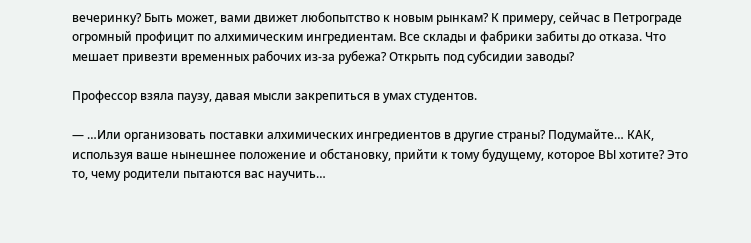вечеринку? Быть может, вами движет любопытство к новым рынкам? К примеру, сейчас в Петрограде огромный профицит по алхимическим ингредиентам. Все склады и фабрики забиты до отказа. Что мешает привезти временных рабочих из-за рубежа? Открыть под субсидии заводы?

Профессор взяла паузу, давая мысли закрепиться в умах студентов.

— …Или организовать поставки алхимических ингредиентов в другие страны? Подумайте… КАК, используя ваше нынешнее положение и обстановку, прийти к тому будущему, которое ВЫ хотите? Это то, чему родители пытаются вас научить…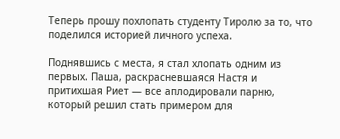Теперь прошу похлопать студенту Тиролю за то, что поделился историей личного успеха.

Поднявшись с места, я стал хлопать одним из первых. Паша, раскрасневшаяся Настя и притихшая Риет — все аплодировали парню, который решил стать примером для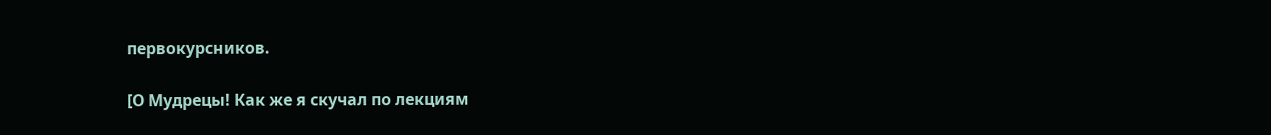первокурсников.

[О Мудрецы! Как же я скучал по лекциям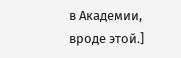в Академии, вроде этой.]